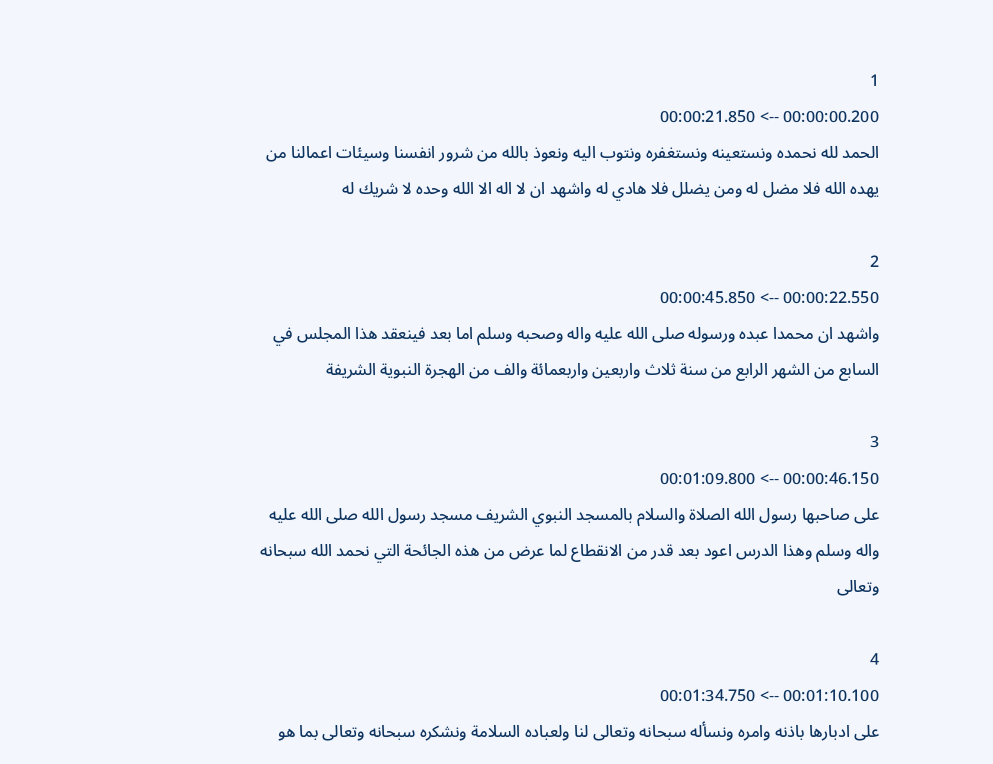1
00:00:00.200 --> 00:00:21.850
الحمد لله نحمده ونستعينه ونستغفره ونتوب اليه ونعوذ بالله من شرور انفسنا وسيئات اعمالنا من يهده الله فلا مضل له ومن يضلل فلا هادي له واشهد ان لا اله الا الله وحده لا شريك له

2
00:00:22.550 --> 00:00:45.850
واشهد ان محمدا عبده ورسوله صلى الله عليه واله وصحبه وسلم اما بعد فينعقد هذا المجلس في السابع من الشهر الرابع من سنة ثلاث واربعين واربعمائة والف من الهجرة النبوية الشريفة

3
00:00:46.150 --> 00:01:09.800
على صاحبها رسول الله الصلاة والسلام بالمسجد النبوي الشريف مسجد رسول الله صلى الله عليه واله وسلم وهذا الدرس اعود بعد قدر من الانقطاع لما عرض من هذه الجائحة التي نحمد الله سبحانه وتعالى

4
00:01:10.100 --> 00:01:34.750
على ادبارها باذنه وامره ونسأله سبحانه وتعالى لنا ولعباده السلامة ونشكره سبحانه وتعالى بما هو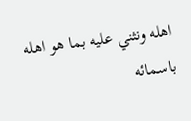اهله ونثني عليه بما هو اهله باسمائه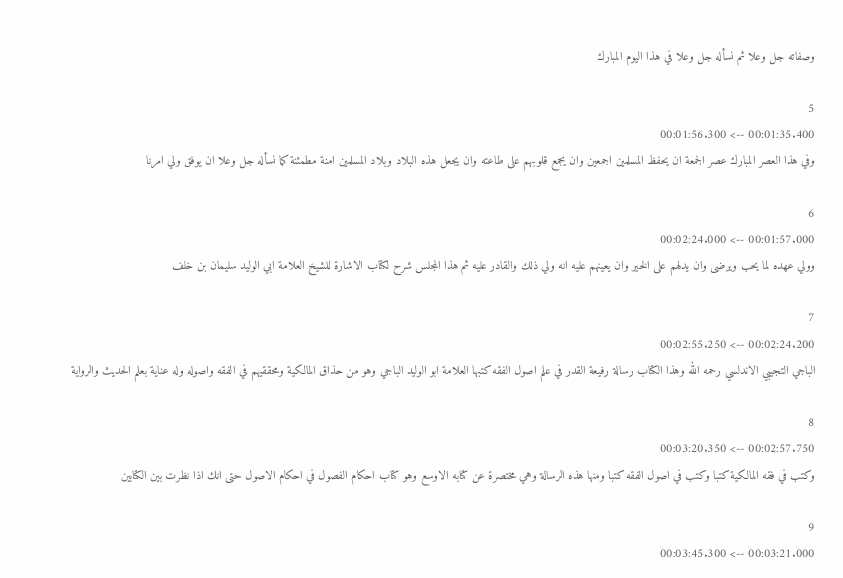وصفاته جل وعلا ثم نسأله جل وعلا في هذا اليوم المبارك

5
00:01:35.400 --> 00:01:56.300
وفي هذا العصر المبارك عصر الجمعة ان يحفظ المسلمين اجمعين وان يجمع قلوبهم على طاعته وان يجعل هذه البلاد وبلاد المسلمين امنة مطمئنة كما نسأله جل وعلا ان يوفق ولي امرنا

6
00:01:57.000 --> 00:02:24.000
وولي عهده لما يحب ويرضى وان يدلهم على الخير وان يعينهم عليه انه ولي ذلك والقادر عليه ثم هذا المجلس شرح لكتاب الاشارة للشيخ العلامة ابي الوليد سليمان بن خلف

7
00:02:24.200 --> 00:02:55.250
الباجي التجيبي الاندلسي رحمه الله وهذا الكتاب رسالة رفيعة القدر في علم اصول الفقه كتبها العلامة ابو الوليد الباجي وهو من حذاق المالكية ومحققيهم في الفقه واصوله وله عناية بعلم الحديث والرواية

8
00:02:57.750 --> 00:03:20.350
وكتب في فقه المالكية كتبا وكتب في اصول الفقه كتبا ومنها هذه الرسالة وهي مختصرة عن كتابه الاوسع وهو كتاب احكام الفصول في احكام الاصول حتى انك اذا نظرت بين الكتابين

9
00:03:21.000 --> 00:03:45.300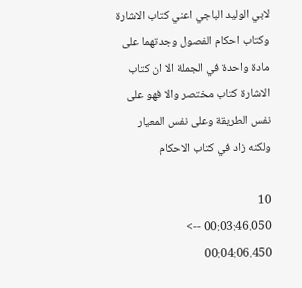لابي الوليد الباجي اعني كتاب الاشارة وكتاب احكام الفصول وجدتهما على مادة واحدة في الجملة الا ان كتاب الاشارة كتاب مختصر والا فهو على نفس الطريقة وعلى نفس المعيار ولكنه زاد في كتاب الاحكام

10
00:03:46.050 --> 00:04:06.450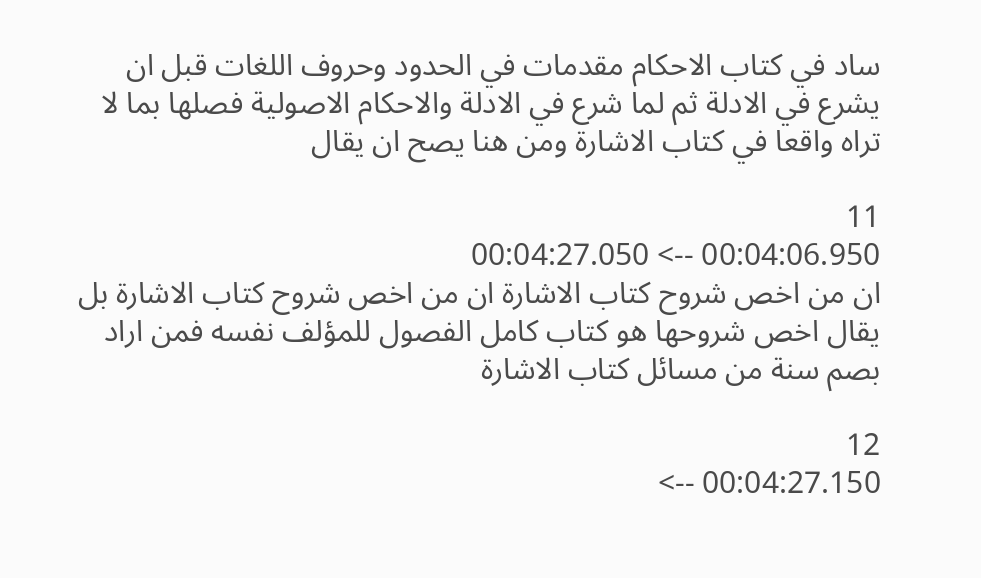ساد في كتاب الاحكام مقدمات في الحدود وحروف اللغات قبل ان يشرع في الادلة ثم لما شرع في الادلة والاحكام الاصولية فصلها بما لا تراه واقعا في كتاب الاشارة ومن هنا يصح ان يقال

11
00:04:06.950 --> 00:04:27.050
ان من اخص شروح كتاب الاشارة ان من اخص شروح كتاب الاشارة بل يقال اخص شروحها هو كتاب كامل الفصول للمؤلف نفسه فمن اراد بصم سنة من مسائل كتاب الاشارة

12
00:04:27.150 -->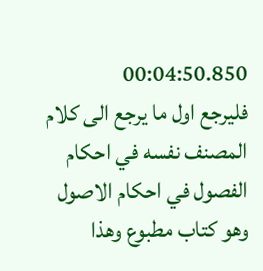00:04:50.850
فليرجع اول ما يرجع الى كلام المصنف نفسه في احكام الفصول في احكام الاصول وهو كتاب مطبوع وهذا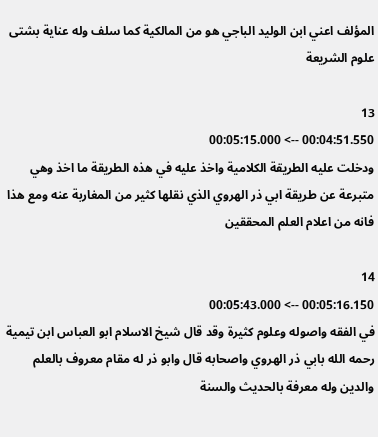المؤلف اعني ابن الوليد الباجي هو من المالكية كما سلف وله عناية بشتى علوم الشريعة

13
00:04:51.550 --> 00:05:15.000
ودخلت عليه الطريقة الكلامية واخذ عليه في هذه الطريقة ما اخذ وهي متبرعة عن طريقة ابي ذر الهروي الذي نقلها كثير من المغاربة عنه ومع هذا فانه من اعلام العلم المحققين

14
00:05:16.150 --> 00:05:43.000
في الفقه واصوله وعلوم كثيرة وقد قال شيخ الاسلام ابو العباس ابن تيمية رحمه الله بابي ذر الهروي واصحابه قال وابو ذر له مقام معروف بالعلم والدين وله معرفة بالحديث والسنة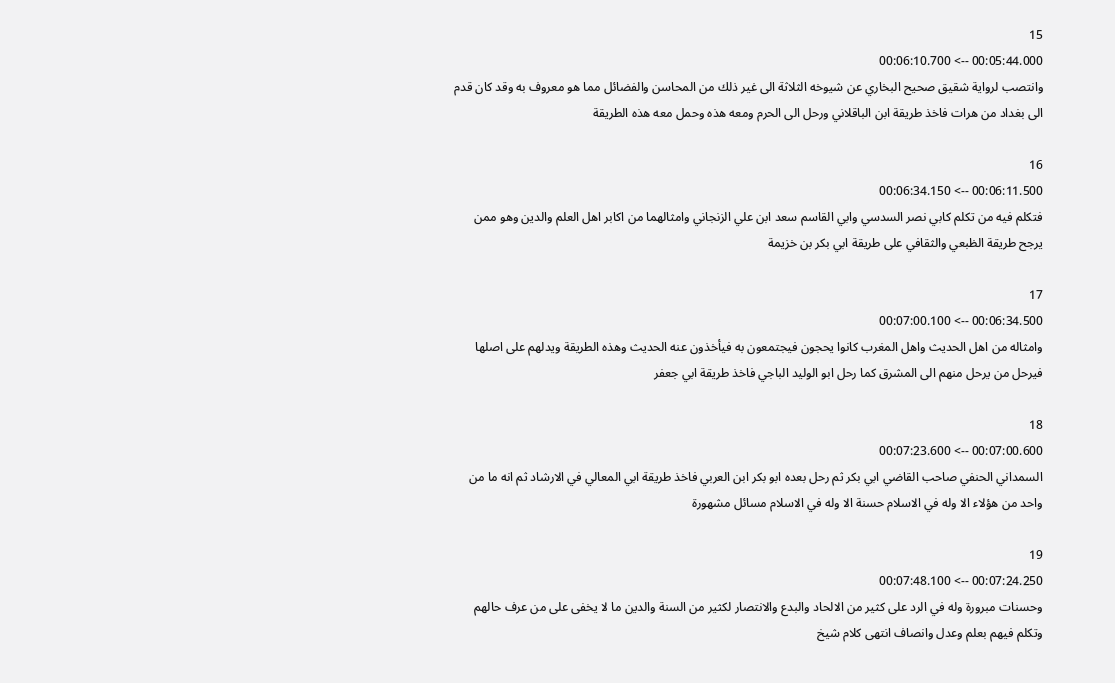15
00:05:44.000 --> 00:06:10.700
وانتصب لرواية شقيق صحيح البخاري عن شيوخه الثلاثة الى غير ذلك من المحاسن والفضائل مما هو معروف به وقد كان قدم الى بغداد من هرات فاخذ طريقة ابن الباقلاني ورحل الى الحرم ومعه هذه وحمل معه هذه الطريقة

16
00:06:11.500 --> 00:06:34.150
فتكلم فيه من تكلم كابي نصر السدسي وابي القاسم سعد ابن علي الزنجاني وامثالهما من اكابر اهل العلم والدين وهو ممن يرجح طريقة الظبعي والثقافي على طريقة ابي بكر بن خزيمة

17
00:06:34.500 --> 00:07:00.100
وامثاله من اهل الحديث واهل المغرب كانوا يحجون فيجتمعون به فيأخذون عنه الحديث وهذه الطريقة ويدلهم على اصلها فيرحل من يرحل منهم الى المشرق كما رحل ابو الوليد الباجي فاخذ طريقة ابي جعفر

18
00:07:00.600 --> 00:07:23.600
السمداني الحنفي صاحب القاضي ابي بكر ثم رحل بعده ابو بكر ابن العربي فاخذ طريقة ابي المعالي في الارشاد ثم انه ما من واحد من هؤلاء الا وله في الاسلام حسنة الا وله في الاسلام مسائل مشهورة

19
00:07:24.250 --> 00:07:48.100
وحسنات مبرورة وله في الرد على كثير من الالحاد والبدع والانتصار لكثير من السنة والدين ما لا يخفى على من عرف حالهم وتكلم فيهم بعلم وعدل وانصاف انتهى كلام شيخ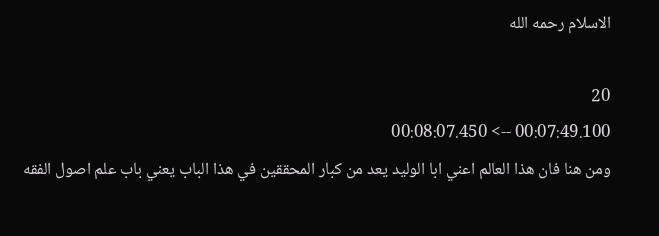الاسلام رحمه الله

20
00:07:49.100 --> 00:08:07.450
ومن هنا فان هذا العالم اعني ابا الوليد يعد من كبار المحققين في هذا الباب يعني باب علم اصول الفقه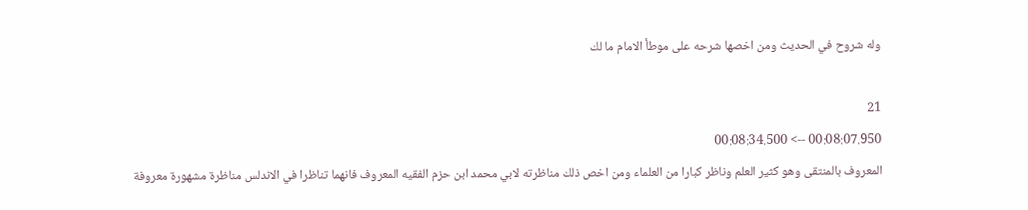وله شروح في الحديث ومن اخصها شرحه على موطأ الامام ما لك

21
00:08:07.950 --> 00:08:34.500
المعروف بالمنتقى وهو كثير العلم وناظر كبارا من العلماء ومن اخص ذلك مناظرته لابي محمد ابن حزم الفقيه المعروف فانهما تناظرا في الاندلس مناظرة مشهورة معروفة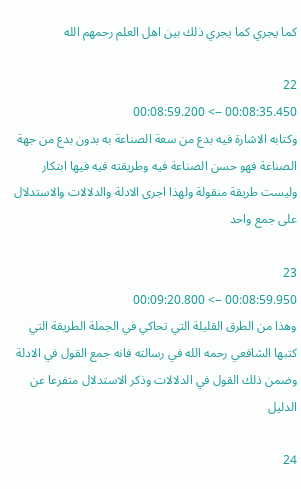كما يجري كما يجري ذلك بين اهل العلم رحمهم الله

22
00:08:35.450 --> 00:08:59.200
وكتابه الاشارة فيه بدع من سعة الصناعة به بدون بدع من جهة الصناعة فهو حسن الصناعة فيه وطريقته فيه فيها ابتكار وليست طريقة منقولة ولهذا اجرى الادلة والدلالات والاستدلال على جمع واحد

23
00:08:59.950 --> 00:09:20.800
وهذا من الطرق القليلة التي تحاكي في الجملة الطريقة التي كتبها الشافعي رحمه الله في رسالته فانه جمع القول في الادلة وضمن ذلك القول في الدلالات وذكر الاستدلال متفرعا عن الدليل

24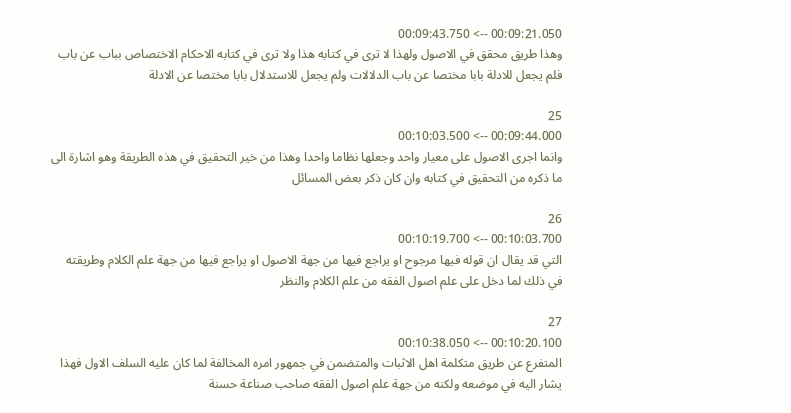00:09:21.050 --> 00:09:43.750
وهذا طريق محقق في الاصول ولهذا لا ترى في كتابه هذا ولا ترى في كتابه الاحكام الاختصاص بباب عن باب فلم يجعل للادلة بابا مختصا عن باب الدلالات ولم يجعل للاستدلال بابا مختصا عن الادلة

25
00:09:44.000 --> 00:10:03.500
وانما اجرى الاصول على معيار واحد وجعلها نظاما واحدا وهذا من خير التحقيق في هذه الطريقة وهو اشارة الى ما ذكره من التحقيق في كتابه وان كان ذكر بعض المسائل

26
00:10:03.700 --> 00:10:19.700
التي قد يقال ان قوله فيها مرجوح او يراجع فيها من جهة الاصول او يراجع فيها من جهة علم الكلام وطريقته في ذلك لما دخل على علم اصول الفقه من علم الكلام والنظر

27
00:10:20.100 --> 00:10:38.050
المتفرع عن طريق متكلمة اهل الاثبات والمتضمن في جمهور امره المخالفة لما كان عليه السلف الاول فهذا يشار اليه في موضعه ولكنه من جهة علم اصول الفقه صاحب صناعة حسنة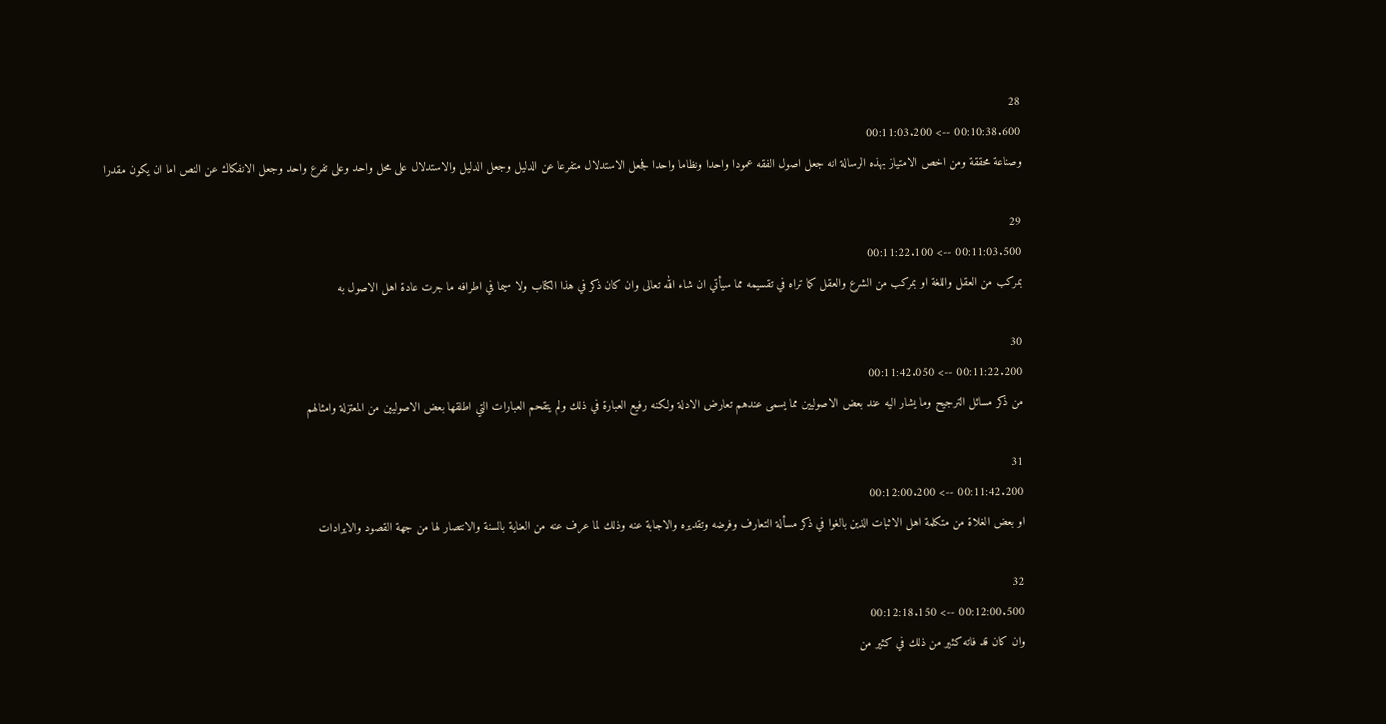28
00:10:38.600 --> 00:11:03.200
وصناعة محققة ومن اخص الامتياز بهذه الرسالة انه جعل اصول الفقه عمودا واحدا ونظاما واحدا فجعل الاستدلال متفرعا عن الدليل وجعل الدليل والاستدلال على محل واحد وعلى تفرع واحد وجعل الانفكاك عن النص اما ان يكون مقدرا

29
00:11:03.500 --> 00:11:22.100
بمركب من العقل واللغة او بمركب من الشرع والعقل كما تراه في تقسيمه مما سيأتي ان شاء الله تعالى وان كان ذكر في هذا الكتاب ولا سيما في اطرافه ما جرت عادة اهل الاصول به

30
00:11:22.200 --> 00:11:42.050
من ذكر مسائل الترجيح وما يشار اليه عند بعض الاصوليين مما يسمى عندهم تعارض الادلة ولكنه رفيع العبارة في ذلك ولم يتقحم العبارات التي اطلقها بعض الاصوليين من المعتزلة وامثالهم

31
00:11:42.200 --> 00:12:00.200
او بعض الغلاة من متكلمة اهل الاثبات الذين بالغوا في ذكر مسألة التعارف وفرضه وتقديره والاجابة عنه وذلك لما عرف عنه من العناية بالسنة والانتصار لها من جهة القصود والايرادات

32
00:12:00.500 --> 00:12:18.150
وان كان قد فاته كثير من ذلك في كثير من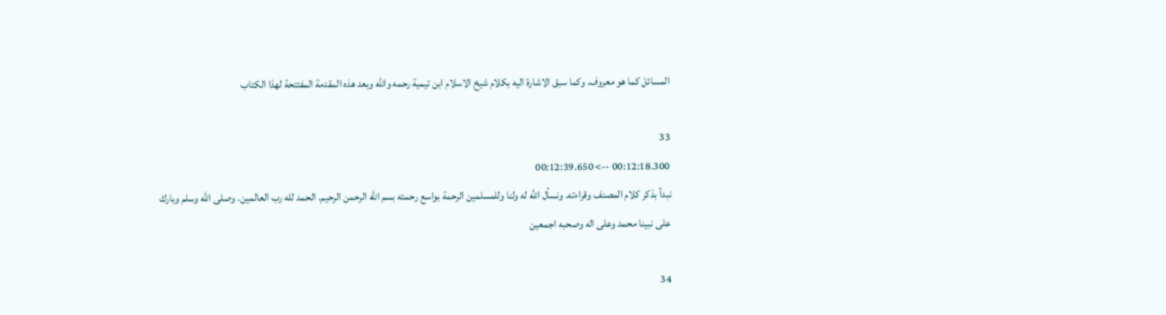المسائل كما هو معروف. وكما سبق الاشارة اليه بكلام شيخ الاسلام ابن تيمية رحمه والله وبعد هذه المقدمة المفتتحة لهذا الكتاب

33
00:12:18.300 --> 00:12:39.650
نبدأ بذكر كلام المصنف وقراءته. ونسأل الله له ولنا وللمسلمين الرحمة بواسع رحمته بسم الله الرحمن الرحيم. الحمد لله رب العالمين. وصلى الله وسلم وبارك على نبينا محمد وعلى اله وصحبه اجمعين

34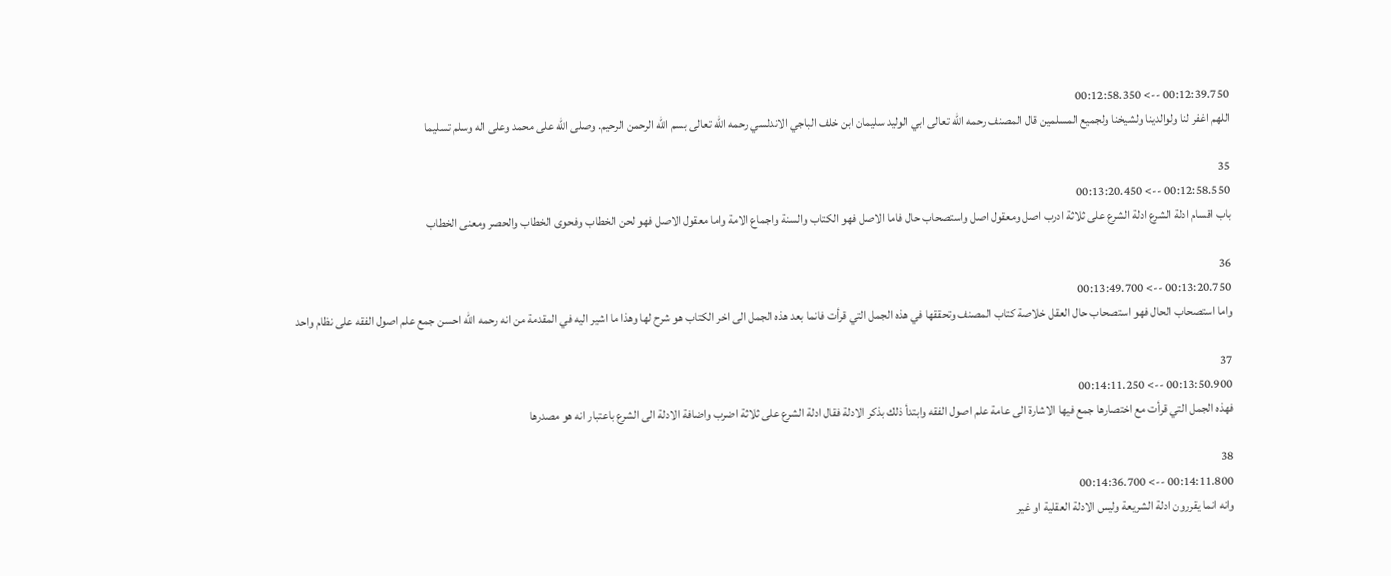00:12:39.750 --> 00:12:58.350
اللهم اغفر لنا ولوالدينا ولشيخنا ولجميع المسلمين قال المصنف رحمه الله تعالى ابي الوليد سليمان ابن خلف الباجي الاندلسي رحمه الله تعالى بسم الله الرحمن الرحيم. وصلى الله على محمد وعلى اله وسلم تسليما

35
00:12:58.550 --> 00:13:20.450
باب اقسام ادلة الشرع ادلة الشرع على ثلاثة ادرب اصل ومعقول اصل واستصحاب حال فاما الاصل فهو الكتاب والسنة واجماع الامة واما معقول الاصل فهو لحن الخطاب وفحوى الخطاب والحصر ومعنى الخطاب

36
00:13:20.750 --> 00:13:49.700
واما استصحاب الحال فهو استصحاب حال العقل خلاصة كتاب المصنف وتحققها في هذه الجمل التي قرأت فانما بعد هذه الجمل الى اخر الكتاب هو شرح لها وهذا ما اشير اليه في المقدمة من انه رحمه الله احسن جمع علم اصول الفقه على نظام واحد

37
00:13:50.900 --> 00:14:11.250
فهذه الجمل التي قرأت مع اختصارها جمع فيها الاشارة الى عامة علم اصول الفقه وابتدأ ذلك بذكر الادلة فقال ادلة الشرع على ثلاثة اضرب واضافة الادلة الى الشرع باعتبار انه هو مصدرها

38
00:14:11.800 --> 00:14:36.700
وانه انما يقررون ادلة الشريعة وليس الادلة العقلية او غير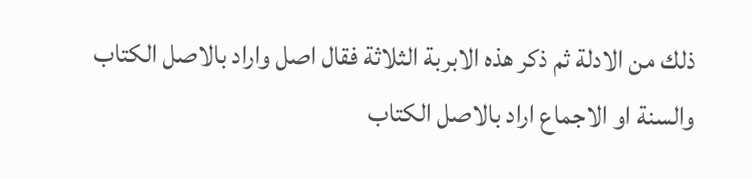ذلك من الادلة ثم ذكر هذه الابربة الثلاثة فقال اصل واراد بالاصل الكتاب والسنة او الاجماع اراد بالاصل الكتاب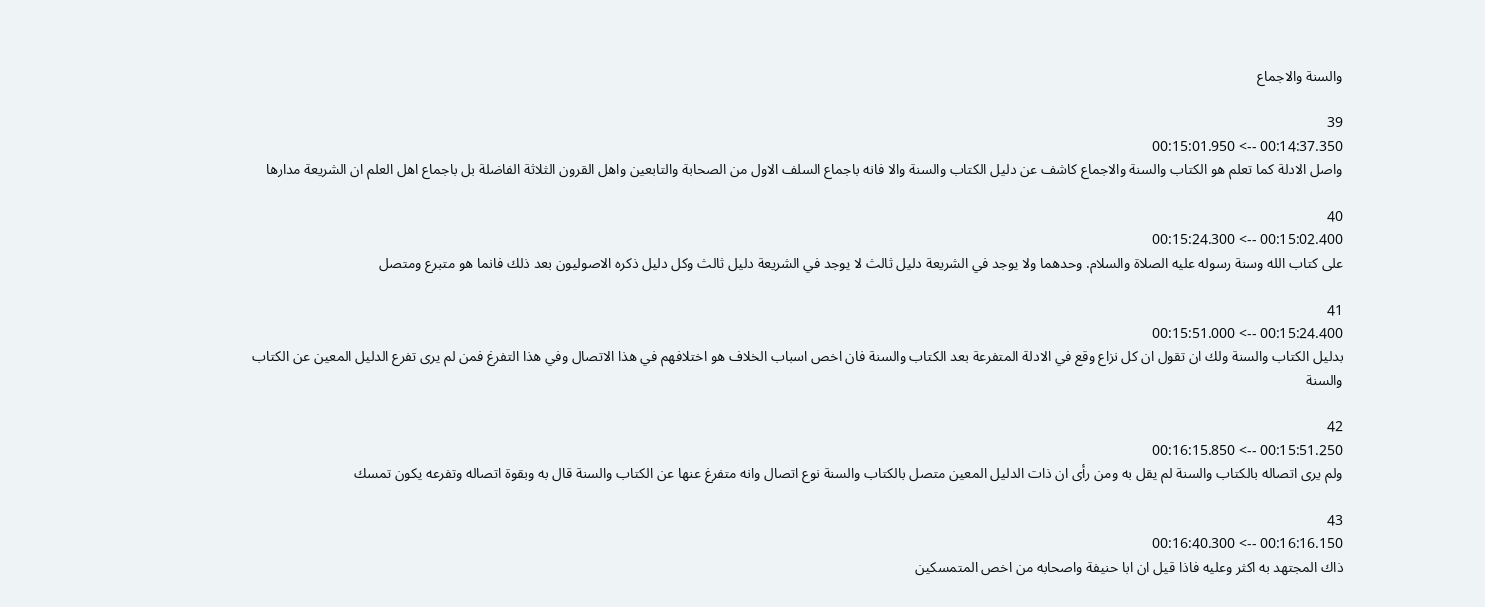والسنة والاجماع

39
00:14:37.350 --> 00:15:01.950
واصل الادلة كما تعلم هو الكتاب والسنة والاجماع كاشف عن دليل الكتاب والسنة والا فانه باجماع السلف الاول من الصحابة والتابعين واهل القرون الثلاثة الفاضلة بل باجماع اهل العلم ان الشريعة مدارها

40
00:15:02.400 --> 00:15:24.300
على كتاب الله وسنة رسوله عليه الصلاة والسلام. وحدهما ولا يوجد في الشريعة دليل ثالث لا يوجد في الشريعة دليل ثالث وكل دليل ذكره الاصوليون بعد ذلك فانما هو متبرع ومتصل

41
00:15:24.400 --> 00:15:51.000
بدليل الكتاب والسنة ولك ان تقول ان كل نزاع وقع في الادلة المتفرعة بعد الكتاب والسنة فان اخص اسباب الخلاف هو اختلافهم في هذا الاتصال وفي هذا التفرغ فمن لم يرى تفرع الدليل المعين عن الكتاب والسنة

42
00:15:51.250 --> 00:16:15.850
ولم يرى اتصاله بالكتاب والسنة لم يقل به ومن رأى ان ذات الدليل المعين متصل بالكتاب والسنة نوع اتصال وانه متفرغ عنها عن الكتاب والسنة قال به وبقوة اتصاله وتفرعه يكون تمسك

43
00:16:16.150 --> 00:16:40.300
ذاك المجتهد به اكثر وعليه فاذا قيل ان ابا حنيفة واصحابه من اخص المتمسكين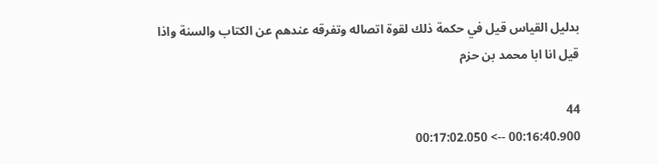بدليل القياس قيل في حكمة ذلك لقوة اتصاله وتفرقه عندهم عن الكتاب والسنة واذا قيل انا ابا محمد بن حزم

44
00:16:40.900 --> 00:17:02.050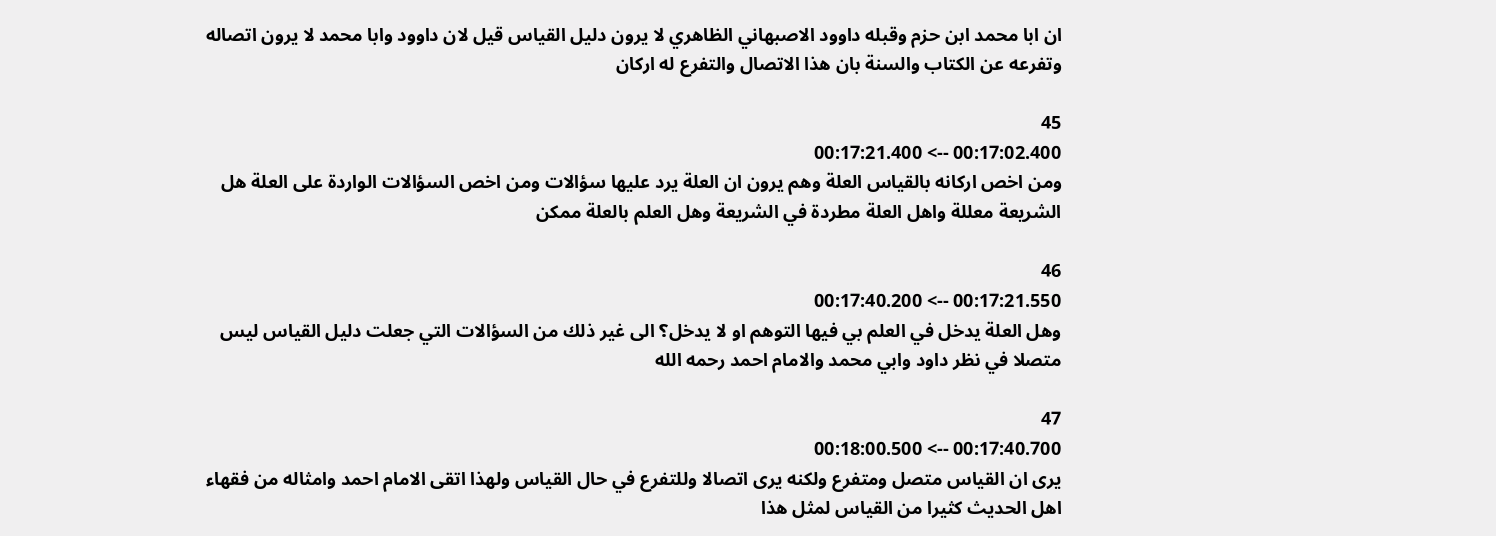ان ابا محمد ابن حزم وقبله داوود الاصبهاني الظاهري لا يرون دليل القياس قيل لان داوود وابا محمد لا يرون اتصاله وتفرعه عن الكتاب والسنة بان هذا الاتصال والتفرع له اركان

45
00:17:02.400 --> 00:17:21.400
ومن اخص اركانه بالقياس العلة وهم يرون ان العلة يرد عليها سؤالات ومن اخص السؤالات الواردة على العلة هل الشريعة معللة واهل العلة مطردة في الشريعة وهل العلم بالعلة ممكن

46
00:17:21.550 --> 00:17:40.200
وهل العلة يدخل في العلم بي فيها التوهم او لا يدخل؟ الى غير ذلك من السؤالات التي جعلت دليل القياس ليس متصلا في نظر داود وابي محمد والامام احمد رحمه الله

47
00:17:40.700 --> 00:18:00.500
يرى ان القياس متصل ومتفرع ولكنه يرى اتصالا وللتفرع في حال القياس ولهذا اتقى الامام احمد وامثاله من فقهاء اهل الحديث كثيرا من القياس لمثل هذا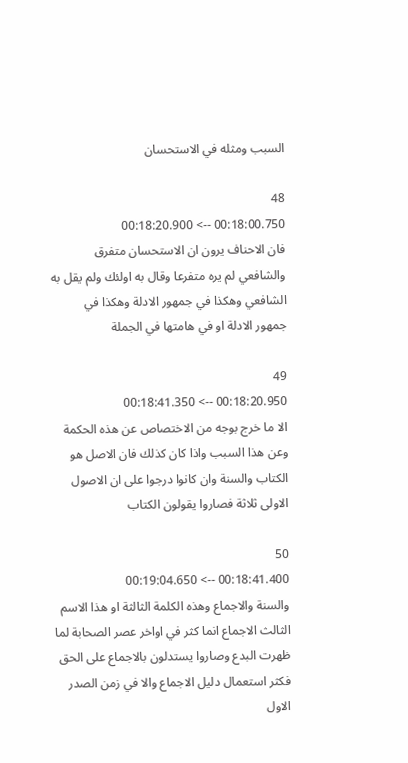السبب ومثله في الاستحسان

48
00:18:00.750 --> 00:18:20.900
فان الاحناف يرون ان الاستحسان متفرق والشافعي لم يره متفرعا وقال به اولئك ولم يقل به الشافعي وهكذا في جمهور الادلة وهكذا في جمهور الادلة او في هامتها في الجملة

49
00:18:20.950 --> 00:18:41.350
الا ما خرج بوجه من الاختصاص عن هذه الحكمة وعن هذا السبب واذا كان كذلك فان الاصل هو الكتاب والسنة وان كانوا درجوا على ان الاصول الاولى ثلاثة فصاروا يقولون الكتاب

50
00:18:41.400 --> 00:19:04.650
والسنة والاجماع وهذه الكلمة الثالثة او هذا الاسم الثالث الاجماع انما كثر في اواخر عصر الصحابة لما ظهرت البدع وصاروا يستدلون بالاجماع على الحق فكثر استعمال دليل الاجماع والا في زمن الصدر الاول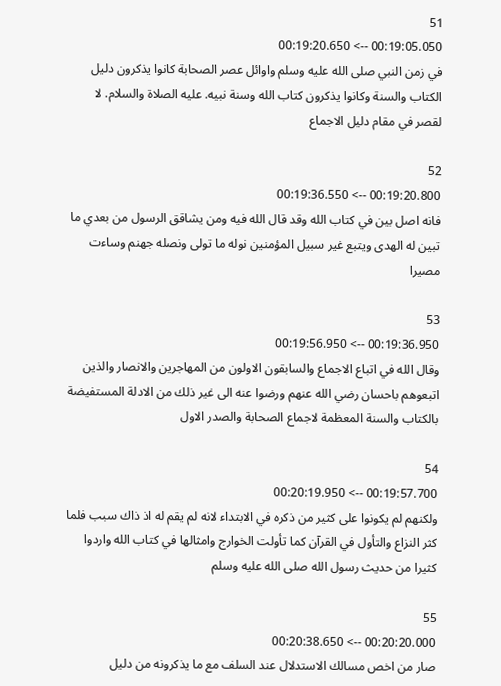51
00:19:05.050 --> 00:19:20.650
في زمن النبي صلى الله عليه وسلم واوائل عصر الصحابة كانوا يذكرون دليل الكتاب والسنة وكانوا يذكرون كتاب الله وسنة نبيه. عليه الصلاة والسلام. لا لقصر في مقام دليل الاجماع

52
00:19:20.800 --> 00:19:36.550
فانه اصل بين في كتاب الله وقد قال الله فيه ومن يشاقق الرسول من بعدي ما تبين له الهدى ويتبع غير سبيل المؤمنين نوله ما تولى ونصله جهنم وساءت مصيرا

53
00:19:36.950 --> 00:19:56.950
وقال الله في اتباع الاجماع والسابقون الاولون من المهاجرين والانصار والذين اتبعوهم باحسان رضي الله عنهم ورضوا عنه الى غير ذلك من الادلة المستفيضة بالكتاب والسنة المعظمة لاجماع الصحابة والصدر الاول

54
00:19:57.700 --> 00:20:19.950
ولكنهم لم يكونوا على كثير من ذكره في الابتداء لانه لم يقم له اذ ذاك سبب فلما كثر النزاع والتأول في القرآن كما تأولت الخوارج وامثالها في كتاب الله واردوا كثيرا من حديث رسول الله صلى الله عليه وسلم

55
00:20:20.000 --> 00:20:38.650
صار من اخص مسالك الاستدلال عند السلف مع ما يذكرونه من دليل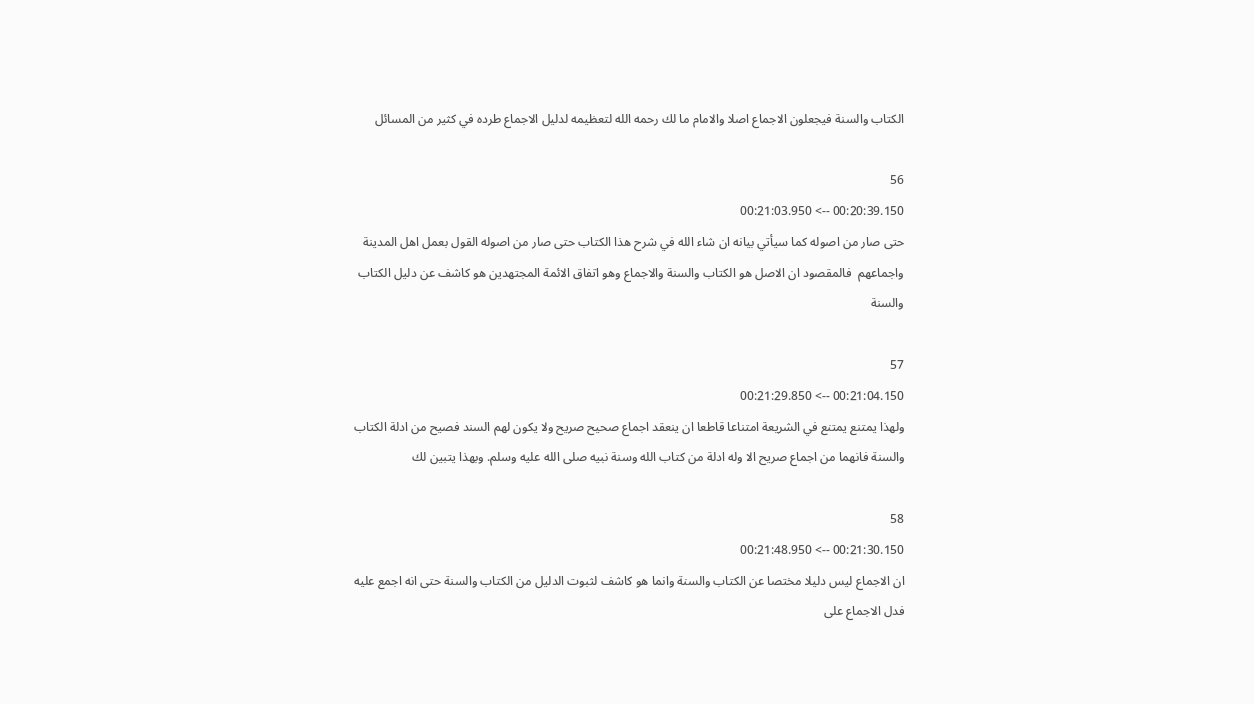الكتاب والسنة فيجعلون الاجماع اصلا والامام ما لك رحمه الله لتعظيمه لدليل الاجماع طرده في كثير من المسائل

56
00:20:39.150 --> 00:21:03.950
حتى صار من اصوله كما سيأتي بيانه ان شاء الله في شرح هذا الكتاب حتى صار من اصوله القول بعمل اهل المدينة واجماعهم  فالمقصود ان الاصل هو الكتاب والسنة والاجماع وهو اتفاق الائمة المجتهدين هو كاشف عن دليل الكتاب والسنة

57
00:21:04.150 --> 00:21:29.850
ولهذا يمتنع يمتنع في الشريعة امتناعا قاطعا ان ينعقد اجماع صحيح صريح ولا يكون لهم السند فصيح من ادلة الكتاب والسنة فانهما من اجماع صريح الا وله ادلة من كتاب الله وسنة نبيه صلى الله عليه وسلم. وبهذا يتبين لك

58
00:21:30.150 --> 00:21:48.950
ان الاجماع ليس دليلا مختصا عن الكتاب والسنة وانما هو كاشف لثبوت الدليل من الكتاب والسنة حتى انه اجمع عليه فدل الاجماع على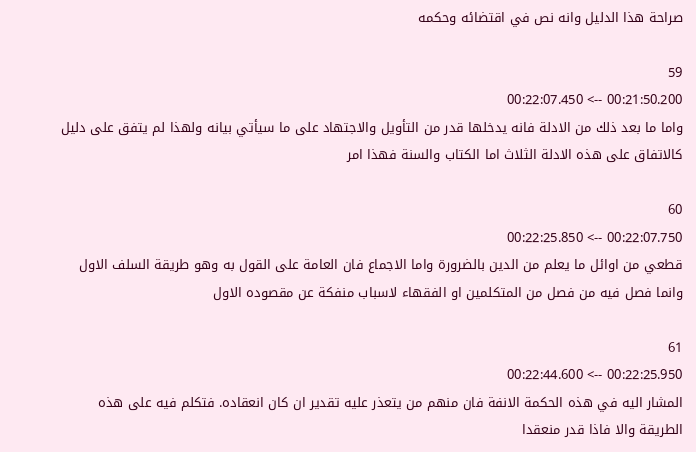صراحة هذا الدليل وانه نص في اقتضائه وحكمه

59
00:21:50.200 --> 00:22:07.450
واما ما بعد ذلك من الادلة فانه يدخلها قدر من التأويل والاجتهاد على ما سيأتي بيانه ولهذا لم يتفق على دليل كالاتفاق على هذه الادلة الثلاث اما الكتاب والسنة فهذا امر

60
00:22:07.750 --> 00:22:25.850
قطعي من اوائل ما يعلم من الدين بالضرورة واما الاجماع فان العامة على القول به وهو طريقة السلف الاول وانما فصل فيه من فصل من المتكلمين او الفقهاء لاسباب منفكة عن مقصوده الاول

61
00:22:25.950 --> 00:22:44.600
المشار اليه في هذه الحكمة الانفة فان منهم من يتعذر عليه تقدير ان كان انعقاده. فتكلم فيه على هذه الطريقة والا فاذا قدر منعقدا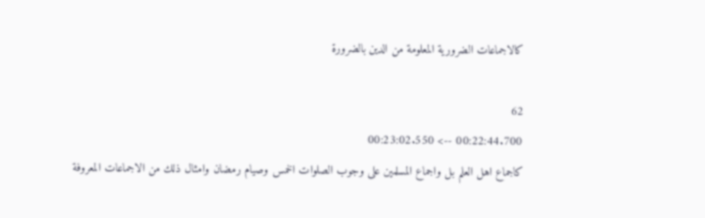كالاجماعات الضرورية المعلومة من الدين بالضرورة

62
00:22:44.700 --> 00:23:02.550
كاجماع اهل العلم بل واجماع المسلمين على وجوب الصلوات الخمس وصيام رمضان وامثال ذلك من الاجماعات المعروفة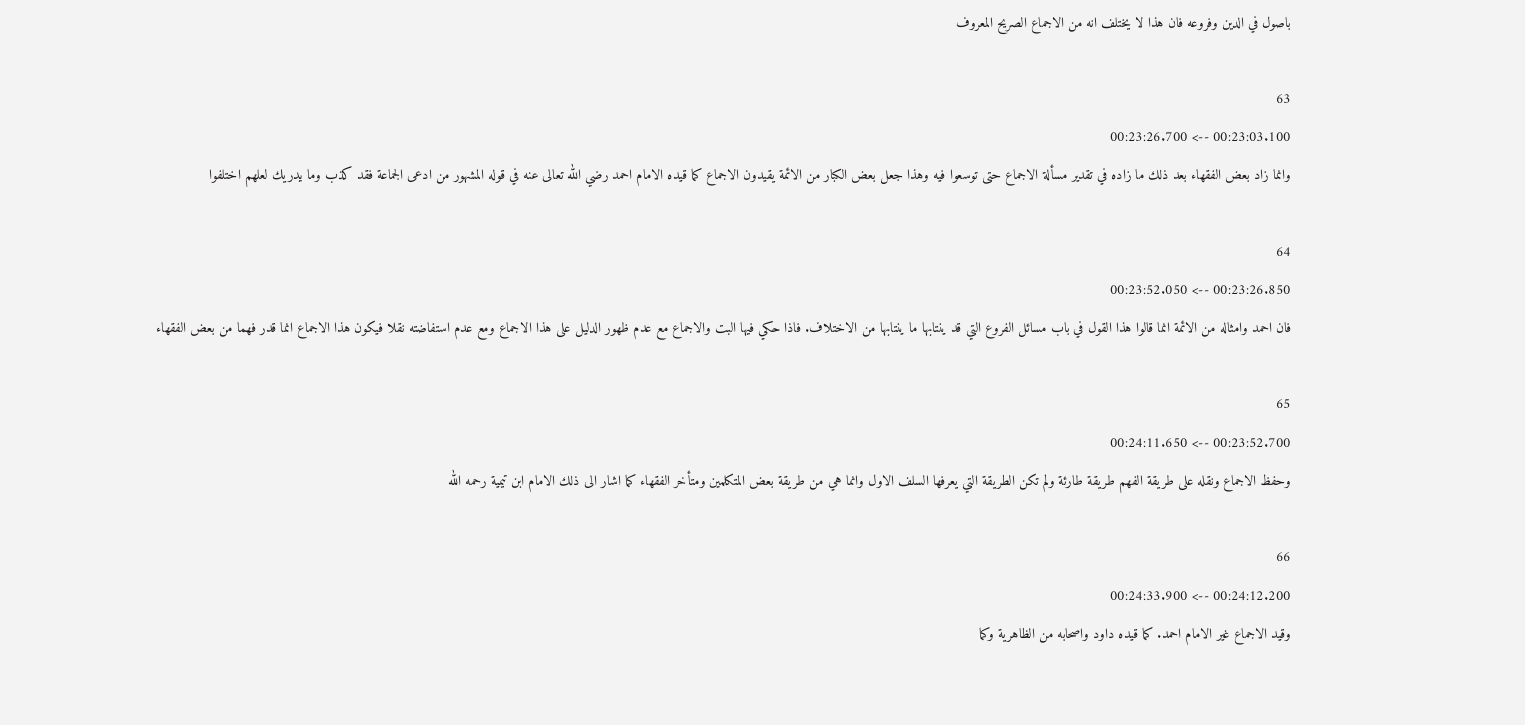باصول في الدين وفروعه فان هذا لا يختلف انه من الاجماع الصريح المعروف

63
00:23:03.100 --> 00:23:26.700
وانما زاد بعض الفقهاء بعد ذلك ما زاده في تقدير مسألة الاجماع حتى توسعوا فيه وهذا جعل بعض الكبار من الائمة يقيدون الاجماع كما قيده الامام احمد رضي الله تعالى عنه في قوله المشهور من ادعى الجماعة فقد كذب وما يدريك لعلهم اختلفوا

64
00:23:26.850 --> 00:23:52.050
فان احمد وامثاله من الائمة انما قالوا هذا القول في باب مسائل الفروع التي قد ينتابها ما ينتابها من الاختلاف. فاذا حكي فيها البت والاجماع مع عدم ظهور الدليل على هذا الاجماع ومع عدم استفاضته نقلا فيكون هذا الاجماع انما قدر فهما من بعض الفقهاء

65
00:23:52.700 --> 00:24:11.650
وحفظ الاجماع ونقله على طريقة الفهم طريقة طارئة ولم تكن الطريقة التي يعرفها السلف الاول وانما هي من طريقة بعض المتكلمين ومتأخر الفقهاء كما اشار الى ذلك الامام ابن تيمية رحمه الله

66
00:24:12.200 --> 00:24:33.900
وقيد الاجماع غير الامام احمد. كما قيده داود واصحابه من الظاهرية وكما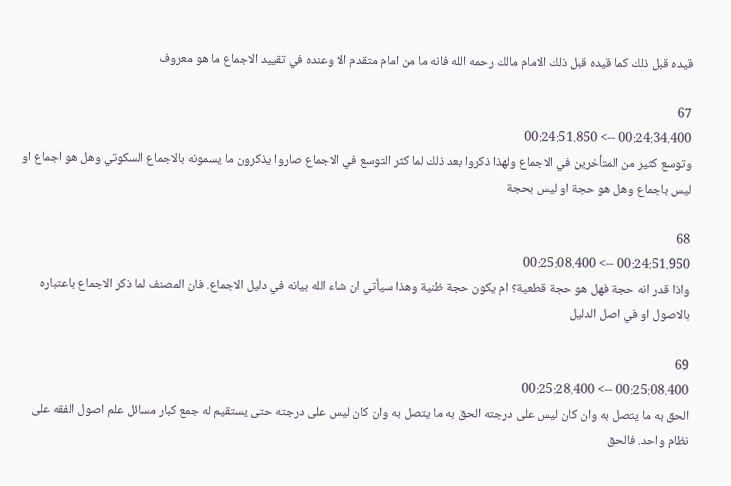قيده قبل ذلك كما قيده قبل ذلك الامام مالك رحمه الله فانه ما من امام متقدم الا وعنده في تقييد الاجماع ما هو معروف

67
00:24:34.400 --> 00:24:51.850
وتوسع كثير من المتأخرين في الاجماع ولهذا ذكروا بعد ذلك لما كثر التوسع في الاجماع صاروا يذكرون ما يسمونه بالاجماع السكوتي وهل هو اجماع او ليس باجماع وهل هو حجة او ليس بحجة

68
00:24:51.950 --> 00:25:08.400
واذا قدر انه حجة فهل هو حجة قطعية؟ ام يكون حجة ظنية وهذا سيأتي ان شاء الله بيانه في دليل الاجماع. فان المصنف لما ذكر الاجماع باعتباره بالاصول او في اصل الدليل

69
00:25:08.400 --> 00:25:28.400
الحق به ما يتصل به وان كان ليس على درجته الحق به ما يتصل به وان كان ليس على درجته حتى يستقيم له جمع كبار مسائل علم اصول الفقه على نظام واحد. فالحق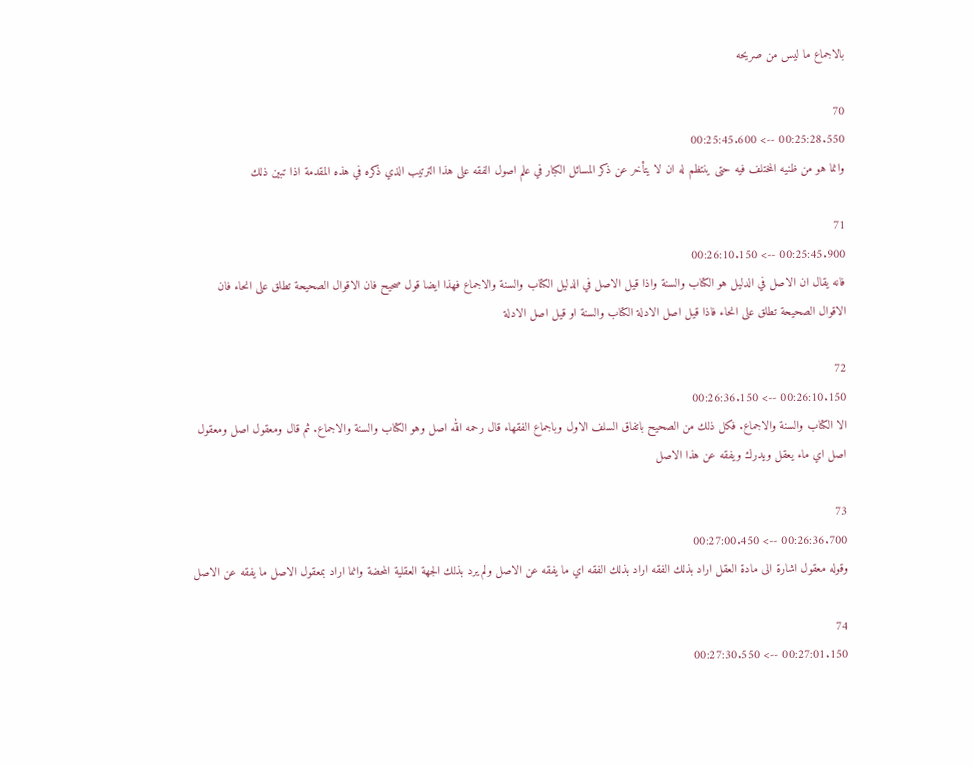بالاجماع ما ليس من صريحه

70
00:25:28.550 --> 00:25:45.600
وانما هو من ظنيه المختلف فيه حتى ينتظم له ان لا يتأخر عن ذكر المسائل الكبار في علم اصول الفقه على هذا الترتيب الذي ذكره في هذه المقدمة اذا تبين ذلك

71
00:25:45.900 --> 00:26:10.150
فانه يقال ان الاصل في الدليل هو الكتاب والسنة واذا قيل الاصل في الدليل الكتاب والسنة والاجماع فهذا ايضا قول صحيح فان الاقوال الصحيحة تطلق على انحاء فان الاقوال الصحيحة تطلق على انحاء فاذا قيل اصل الادلة الكتاب والسنة او قيل اصل الادلة

72
00:26:10.150 --> 00:26:36.150
الا الكتاب والسنة والاجماع. فكل ذلك من الصحيح باتفاق السلف الاول وباجماع الفقهاء قال رحمه الله اصل وهو الكتاب والسنة والاجماع. ثم قال ومعقول اصل ومعقول اصل اي ماء يعقل ويدرك ويفقه عن هذا الاصل

73
00:26:36.700 --> 00:27:00.450
وقوله معقول اشارة الى مادة العقل اراد بذلك الفقه اراد بذلك الفقه اي ما يفقه عن الاصل ولم يرد بذلك الجهة العقلية المحضة وانما اراد بمعقول الاصل ما يفقه عن الاصل

74
00:27:01.150 --> 00:27:30.550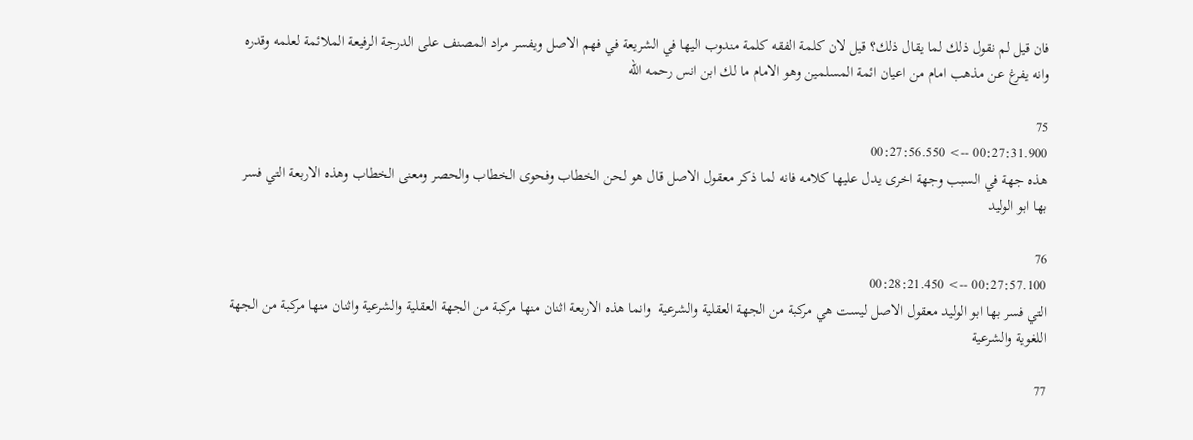فان قيل لم نقول ذلك لما يقال ذلك؟ قيل لان كلمة الفقه كلمة مندوب اليها في الشريعة في فهم الاصل ويفسر مراد المصنف على الدرجة الرفيعة الملائمة لعلمه وقدره وانه يفرغ عن مذهب امام من اعيان ائمة المسلمين وهو الامام ما لك ابن انس رحمه الله

75
00:27:31.900 --> 00:27:56.550
هذه جهة في السبب وجهة اخرى يدل عليها كلامه فانه لما ذكر معقول الاصل قال هو لحن الخطاب وفحوى الخطاب والحصر ومعنى الخطاب وهذه الاربعة التي فسر بها ابو الوليد

76
00:27:57.100 --> 00:28:21.450
التي فسر بها ابو الوليد معقول الاصل ليست هي مركبة من الجهة العقلية والشرعية  وانما هذه الاربعة اثنان منها مركبة من الجهة العقلية والشرعية واثنان منها مركبة من الجهة اللغوية والشرعية

77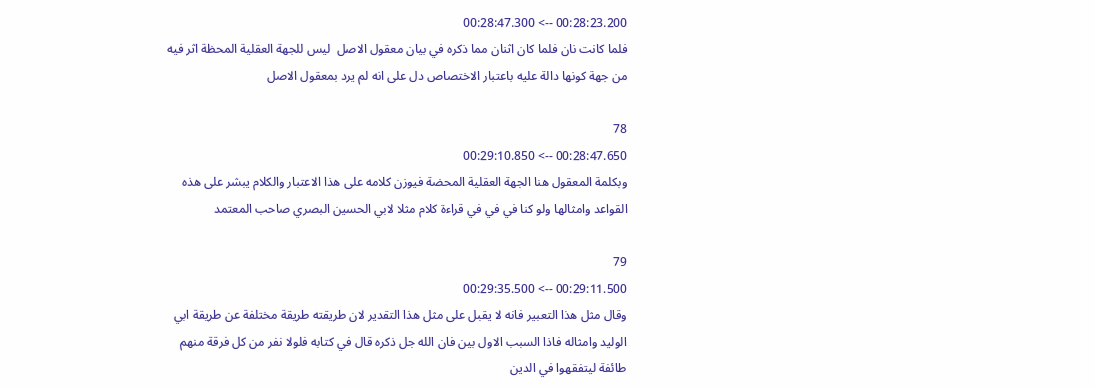00:28:23.200 --> 00:28:47.300
فلما كانت نان فلما كان اثنان مما ذكره في بيان معقول الاصل  ليس للجهة العقلية المحظة اثر فيه من جهة كونها دالة عليه باعتبار الاختصاص دل على انه لم يرد بمعقول الاصل

78
00:28:47.650 --> 00:29:10.850
وبكلمة المعقول هنا الجهة العقلية المحضة فيوزن كلامه على هذا الاعتبار والكلام يبشر على هذه القواعد وامثالها ولو كنا في في في قراءة كلام مثلا لابي الحسين البصري صاحب المعتمد

79
00:29:11.500 --> 00:29:35.500
وقال مثل هذا التعبير فانه لا يقبل على مثل هذا التقدير لان طريقته طريقة مختلفة عن طريقة ابي الوليد وامثاله فاذا السبب الاول بين فان الله جل ذكره قال في كتابه فلولا نفر من كل فرقة منهم طائفة ليتفقهوا في الدين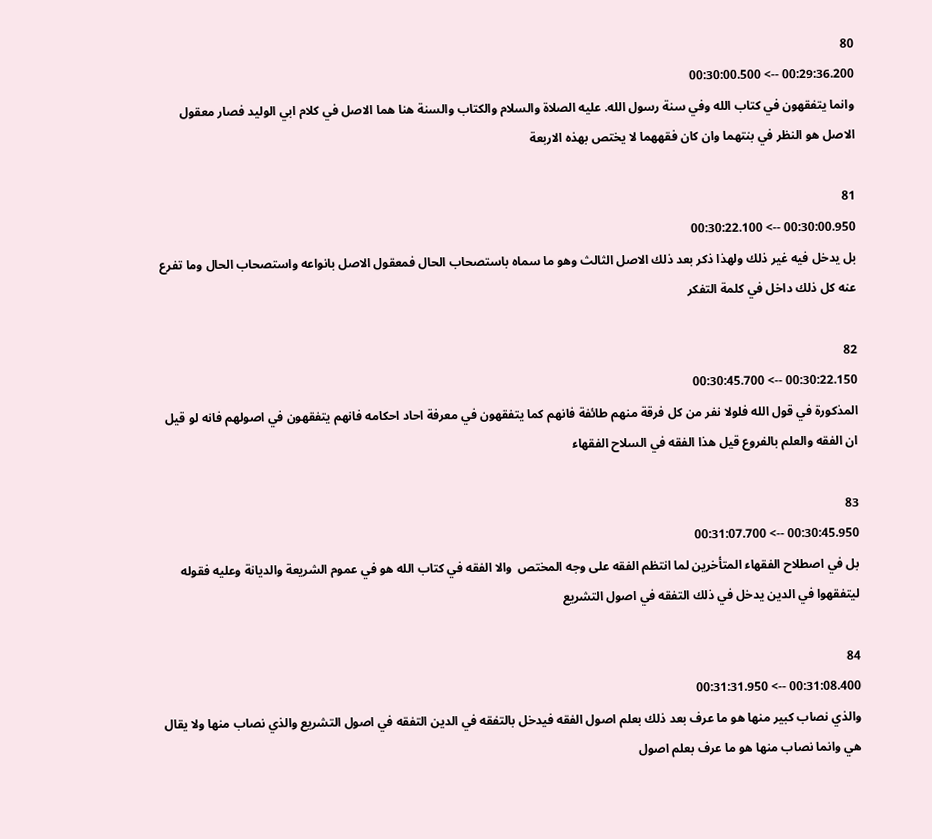80
00:29:36.200 --> 00:30:00.500
وانما يتفقهون في كتاب الله وفي سنة رسول الله. عليه الصلاة والسلام والكتاب والسنة هنا هما الاصل في كلام ابي الوليد فصار معقول الاصل هو النظر في بنتهما وان كان فقههما لا يختص بهذه الاربعة

81
00:30:00.950 --> 00:30:22.100
بل يدخل فيه غير ذلك ولهذا ذكر بعد ذلك الاصل الثالث وهو ما سماه باستصحاب الحال فمعقول الاصل بانواعه واستصحاب الحال وما تفرع عنه كل ذلك داخل في كلمة التفكر

82
00:30:22.150 --> 00:30:45.700
المذكورة في قول الله فلولا نفر من كل فرقة منهم طائفة فانهم كما يتفقهون في معرفة احاد احكامه فانهم يتفقهون في اصولهم فانه لو قيل ان الفقه والعلم بالفروع قيل هذا الفقه في السلاح الفقهاء

83
00:30:45.950 --> 00:31:07.700
بل في اصطلاح الفقهاء المتأخرين لما انتظم الفقه على وجه المختص  والا الفقه في كتاب الله هو في عموم الشريعة والديانة وعليه فقوله ليتفقهوا في الدين يدخل في ذلك التفقه في اصول التشريع

84
00:31:08.400 --> 00:31:31.950
والذي نصاب كبير منها هو ما عرف بعد ذلك بعلم اصول الفقه فيدخل بالتفقه في الدين التفقه في اصول التشريع والذي نصاب منها ولا يقال هي وانما نصاب منها هو ما عرف بعلم اصول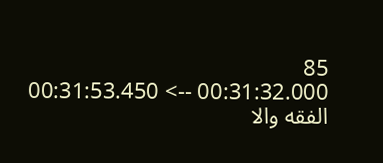85
00:31:32.000 --> 00:31:53.450
الفقه والا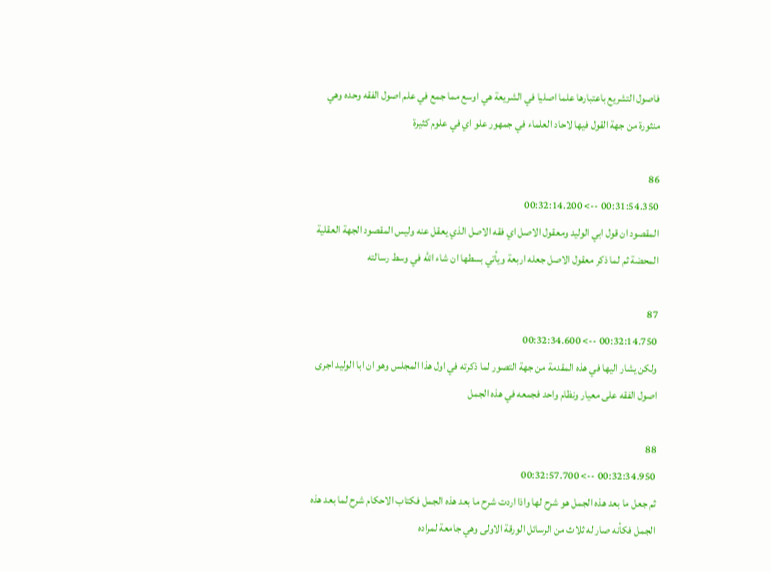فاصول التشريع باعتبارها علما اصليا في الشريعة هي اوسع مما جمع في علم اصول الفقه وحده وهي منثورة من جهة القول فيها لاحاد العلماء في جمهور علو اي في علوم كثيرة

86
00:31:54.350 --> 00:32:14.200
المقصود ان قول ابي الوليد ومعقول الاصل اي فقه الاصل الذي يعقل عنه وليس المقصود الجهة العقلية المحضة ثم لما ذكر معقول الاصل جعله اربعة ويأتي بسطها ان شاء الله في وسط رسالته

87
00:32:14.750 --> 00:32:34.600
ولكن يشار اليها في هذه المقدمة من جهة التصور لما ذكرته في اول هذا المجلس وهو ان ابا الوليد اجرى اصول الفقه على معيار ونظام واحد فجمعه في هذه الجمل

88
00:32:34.950 --> 00:32:57.700
ثم جعل ما بعد هذه الجمل هو شرح لها واذا اردت شرح ما بعد هذه الجمل فكتاب الاحكام شرح لما بعد هذه الجمل فكأنه صار له ثلاث من الرسائل الورقة الاولى وهي جامعة لمراده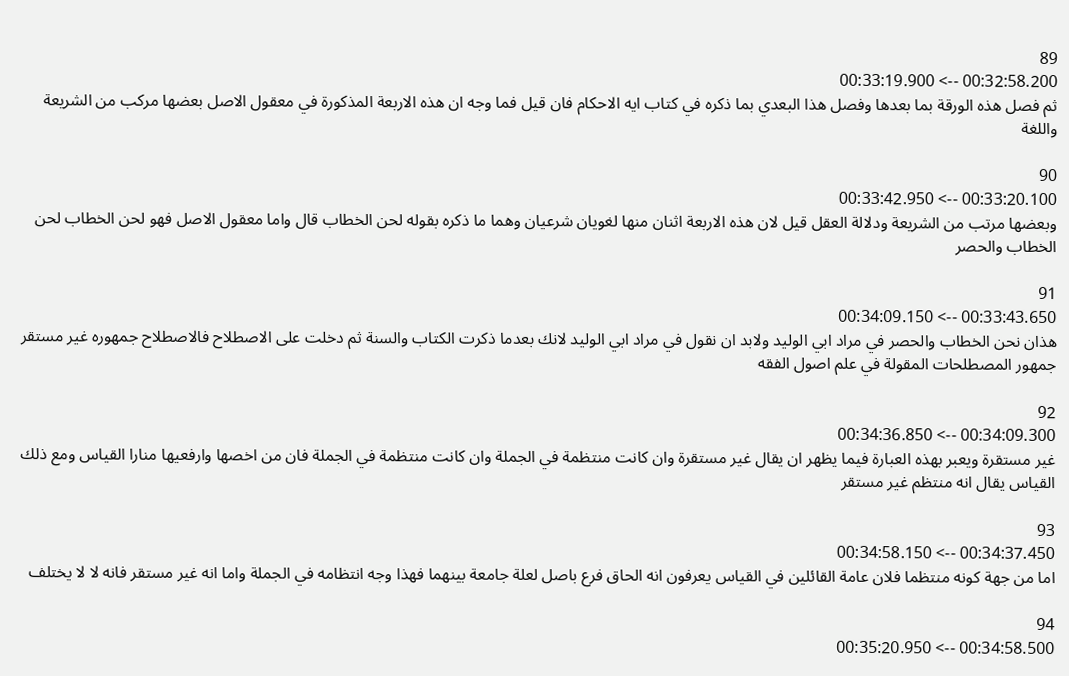89
00:32:58.200 --> 00:33:19.900
ثم فصل هذه الورقة بما بعدها وفصل هذا البعدي بما ذكره في كتاب ايه الاحكام فان قيل فما وجه ان هذه الاربعة المذكورة في معقول الاصل بعضها مركب من الشريعة واللغة

90
00:33:20.100 --> 00:33:42.950
وبعضها مرتب من الشريعة ودلالة العقل قيل لان هذه الاربعة اثنان منها لغويان شرعيان وهما ما ذكره بقوله لحن الخطاب قال واما معقول الاصل فهو لحن الخطاب لحن الخطاب والحصر

91
00:33:43.650 --> 00:34:09.150
هذان نحن الخطاب والحصر في مراد ابي الوليد ولابد ان نقول في مراد ابي الوليد لانك بعدما ذكرت الكتاب والسنة ثم دخلت على الاصطلاح فالاصطلاح جمهوره غير مستقر جمهور المصطلحات المقولة في علم اصول الفقه

92
00:34:09.300 --> 00:34:36.850
غير مستقرة ويعبر بهذه العبارة فيما يظهر ان يقال غير مستقرة وان كانت منتظمة في الجملة وان كانت منتظمة في الجملة فان من اخصها وارفعيها منارا القياس ومع ذلك القياس يقال انه منتظم غير مستقر

93
00:34:37.450 --> 00:34:58.150
اما من جهة كونه منتظما فلان عامة القائلين في القياس يعرفون انه الحاق فرع باصل لعلة جامعة بينهما فهذا وجه انتظامه في الجملة واما انه غير مستقر فانه لا لا يختلف

94
00:34:58.500 --> 00:35:20.950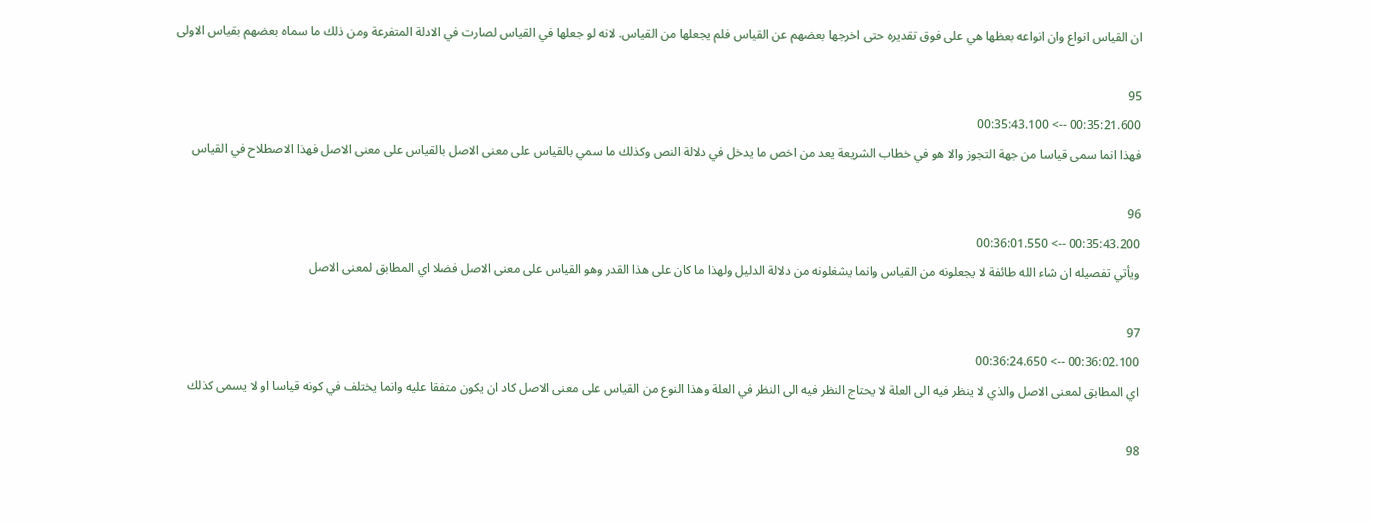ان القياس انواع وان انواعه بعظها هي على فوق تقديره حتى اخرجها بعضهم عن القياس فلم يجعلها من القياس. لانه لو جعلها في القياس لصارت في الادلة المتفرعة ومن ذلك ما سماه بعضهم بقياس الاولى

95
00:35:21.600 --> 00:35:43.100
فهذا انما سمى قياسا من جهة التجوز والا هو في خطاب الشريعة يعد من اخص ما يدخل في دلالة النص وكذلك ما سمي بالقياس على معنى الاصل بالقياس على معنى الاصل فهذا الاصطلاح في القياس

96
00:35:43.200 --> 00:36:01.550
ويأتي تفصيله ان شاء الله طائفة لا يجعلونه من القياس وانما يشغلونه من دلالة الدليل ولهذا ما كان على هذا القدر وهو القياس على معنى الاصل فضلا اي المطابق لمعنى الاصل

97
00:36:02.100 --> 00:36:24.650
اي المطابق لمعنى الاصل والذي لا ينظر فيه الى العلة لا يحتاج النظر فيه الى النظر في العلة وهذا النوع من القياس على معنى الاصل كاد ان يكون متفقا عليه وانما يختلف في كونه قياسا او لا يسمى كذلك

98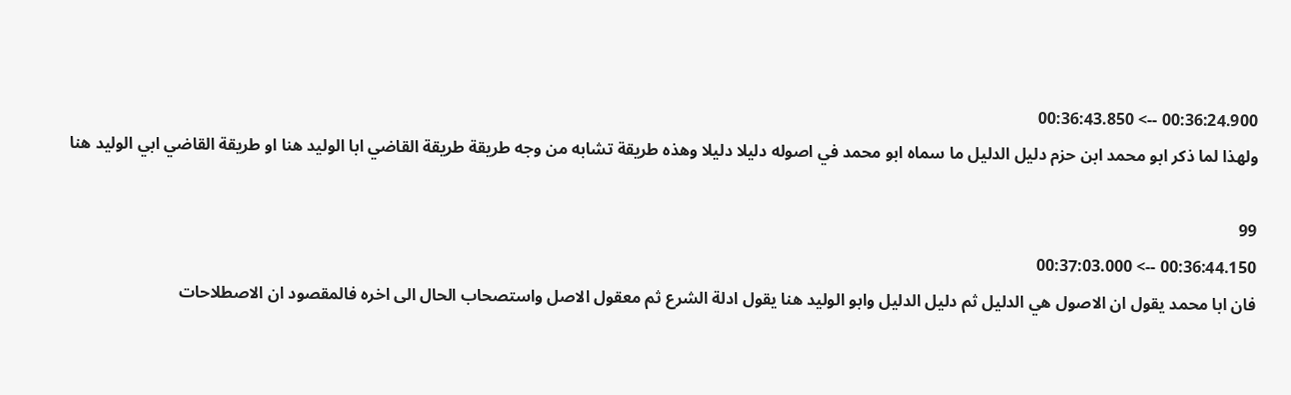00:36:24.900 --> 00:36:43.850
ولهذا لما ذكر ابو محمد ابن حزم دليل الدليل ما سماه ابو محمد في اصوله دليلا دليلا وهذه طريقة تشابه من وجه طريقة طريقة القاضي ابا الوليد هنا او طريقة القاضي ابي الوليد هنا

99
00:36:44.150 --> 00:37:03.000
فان ابا محمد يقول ان الاصول هي الدليل ثم دليل الدليل وابو الوليد هنا يقول ادلة الشرع ثم معقول الاصل واستصحاب الحال الى اخره فالمقصود ان الاصطلاحات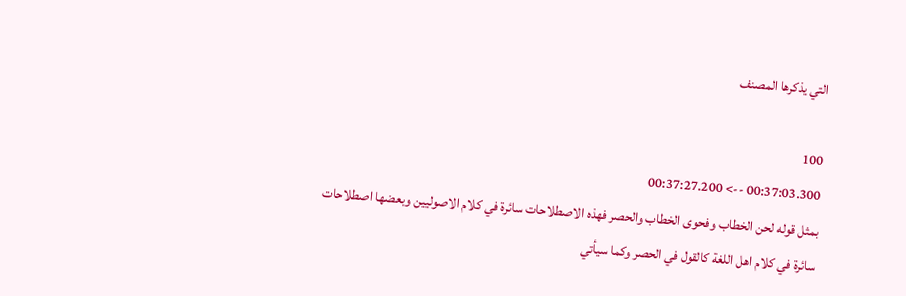التي يذكرها المصنف

100
00:37:03.300 --> 00:37:27.200
بمثل قوله لحن الخطاب وفحوى الخطاب والحصر فهذه الاصطلاحات سائرة في كلام الاصوليين وبعضها اصطلاحات سائرة في كلام اهل اللغة كالقول في الحصر وكما سيأتي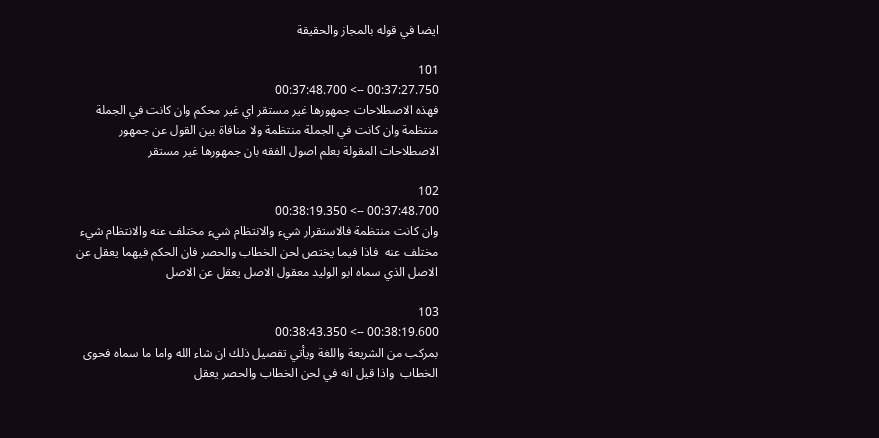ايضا في قوله بالمجاز والحقيقة

101
00:37:27.750 --> 00:37:48.700
فهذه الاصطلاحات جمهورها غير مستقر اي غير محكم وان كانت في الجملة منتظمة وان كانت في الجملة منتظمة ولا منافاة بين القول عن جمهور الاصطلاحات المقولة بعلم اصول الفقه بان جمهورها غير مستقر

102
00:37:48.700 --> 00:38:19.350
وان كانت منتظمة فالاستقرار شيء والانتظام شيء مختلف عنه والانتظام شيء مختلف عنه  فاذا فيما يختص لحن الخطاب والحصر فان الحكم فيهما يعقل عن الاصل الذي سماه ابو الوليد معقول الاصل يعقل عن الاصل

103
00:38:19.600 --> 00:38:43.350
بمركب من الشريعة واللغة ويأتي تفصيل ذلك ان شاء الله واما ما سماه فحوى الخطاب  واذا قيل انه في لحن الخطاب والحصر يعقل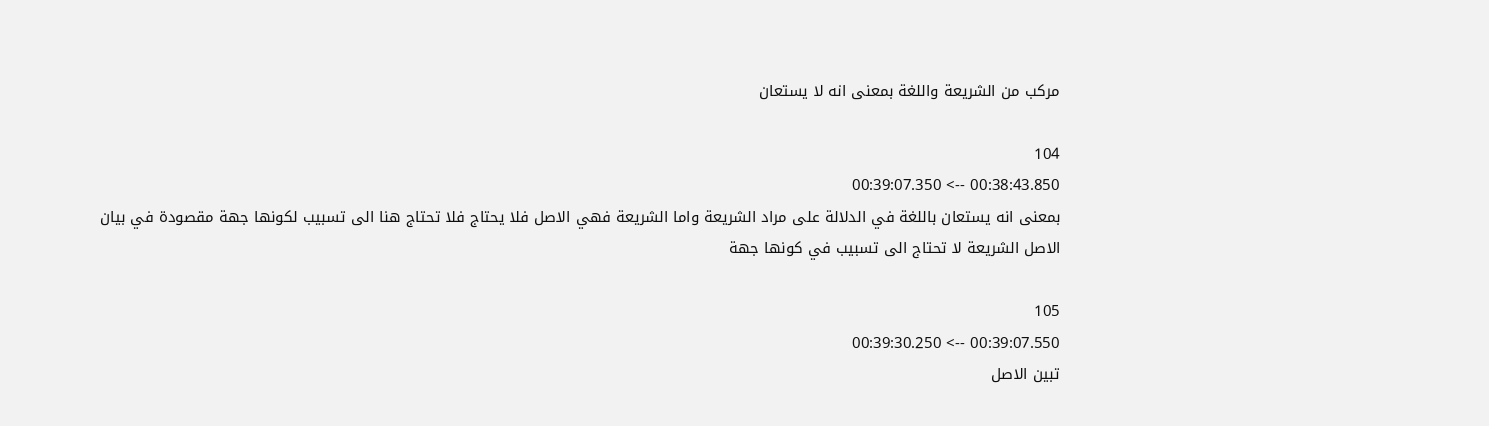مركب من الشريعة واللغة بمعنى انه لا يستعان

104
00:38:43.850 --> 00:39:07.350
بمعنى انه يستعان باللغة في الدلالة على مراد الشريعة واما الشريعة فهي الاصل فلا يحتاج فلا تحتاج هنا الى تسبيب لكونها جهة مقصودة في بيان الاصل الشريعة لا تحتاج الى تسبيب في كونها جهة

105
00:39:07.550 --> 00:39:30.250
تبين الاصل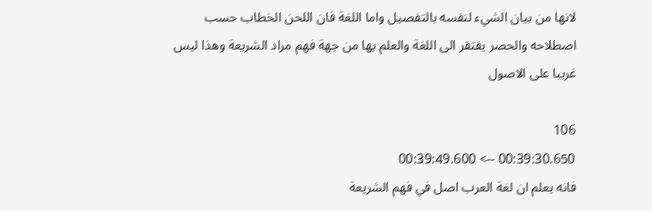لانها من بيان الشيء لنفسه بالتفصيل واما اللغة فان اللحن الخطاب حسب اصطلاحه والحصر يفتقر الى اللغة والعلم بها من جهة فهم مراد الشريعة وهذا ليس غريبا على الاصول

106
00:39:30.650 --> 00:39:49.600
فانه يعلم ان لغة العرب اصل في فهم الشريعة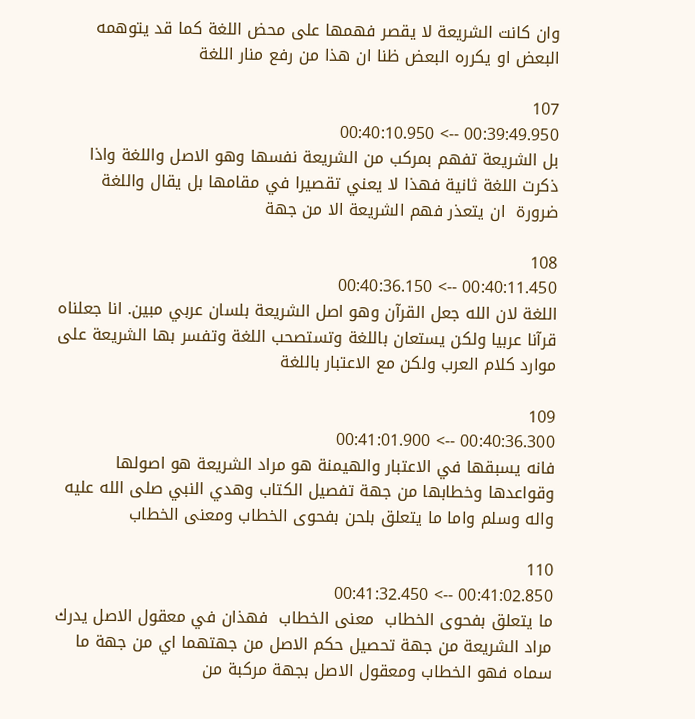وان كانت الشريعة لا يقصر فهمها على محض اللغة كما قد يتوهمه البعض او يكرره البعض ظنا ان هذا من رفع منار اللغة

107
00:39:49.950 --> 00:40:10.950
بل الشريعة تفهم بمركب من الشريعة نفسها وهو الاصل واللغة واذا ذكرت اللغة ثانية فهذا لا يعني تقصيرا في مقامها بل يقال واللغة ضرورة  ان يتعذر فهم الشريعة الا من جهة

108
00:40:11.450 --> 00:40:36.150
اللغة لان الله جعل القرآن وهو اصل الشريعة بلسان عربي مبين. انا جعلناه قرآنا عربيا ولكن يستعان باللغة وتستصحب اللغة وتفسر بها الشريعة على موارد كلام العرب ولكن مع الاعتبار باللغة

109
00:40:36.300 --> 00:41:01.900
فانه يسبقها في الاعتبار والهيمنة هو مراد الشريعة هو اصولها وقواعدها وخطابها من جهة تفصيل الكتاب وهدي النبي صلى الله عليه واله وسلم واما ما يتعلق بلحن بفحوى الخطاب ومعنى الخطاب

110
00:41:02.850 --> 00:41:32.450
ما يتعلق بفحوى الخطاب  معنى الخطاب  فهذان في معقول الاصل يدرك مراد الشريعة من جهة تحصيل حكم الاصل من جهتهما اي من جهة ما سماه فهو الخطاب ومعقول الاصل بجهة مركبة من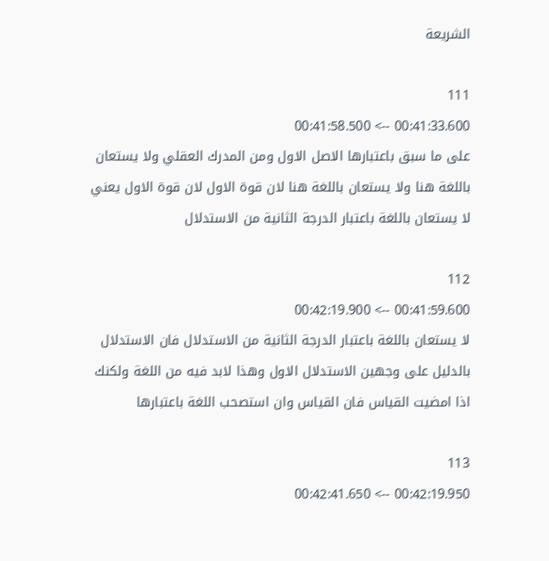الشريعة

111
00:41:33.600 --> 00:41:58.500
على ما سبق باعتبارها الاصل الاول ومن المدرك العقلي ولا يستعان باللغة هنا ولا يستعان باللغة هنا لان قوة الاول لان قوة الاول يعني لا يستعان باللغة باعتبار الدرجة الثانية من الاستدلال

112
00:41:59.600 --> 00:42:19.900
لا يستعان باللغة باعتبار الدرجة الثانية من الاستدلال فان الاستدلال بالدليل على وجهين الاستدلال الاول وهذا لابد فيه من اللغة ولكنك اذا امضيت القياس فان القياس وان استصحب اللغة باعتبارها

113
00:42:19.950 --> 00:42:41.650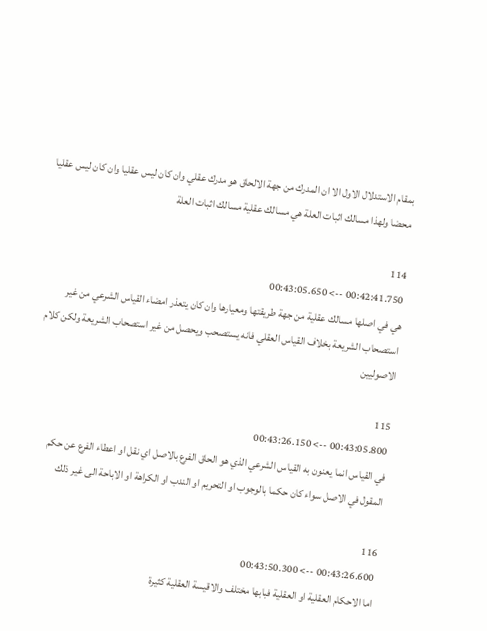بمقام الاستدلال الاول الا ان المدرك من جهة الالحاق هو مدرك عقلي وان كان ليس عقليا وان كان ليس عقليا محضا ولهذا مسالك اثبات العلة هي مسالك عقلية مسالك اثبات العلة

114
00:42:41.750 --> 00:43:05.650
هي في اصلها مسالك عقلية من جهة طريقتها ومعيارها وان كان يتعذر امضاء القياس الشرعي من غير استصحاب الشريعة بخلاف القياس العقلي فانه يستصحب ويحصل من غير استصحاب الشريعة ولكن كلام الاصوليين

115
00:43:05.800 --> 00:43:26.150
في القياس انما يعنون به القياس الشرعي الذي هو الحاق الفرع بالاصل اي نقل او اعطاء الفرع عن حكم المقول في الاصل سواء كان حكما بالوجوب او التحريم او الندب او الكراهة او الاباحة الى غير ذلك

116
00:43:26.600 --> 00:43:50.300
اما الاحكام العقلية او العقلية فبابها مختلف والاقيسة العقلية كثيرة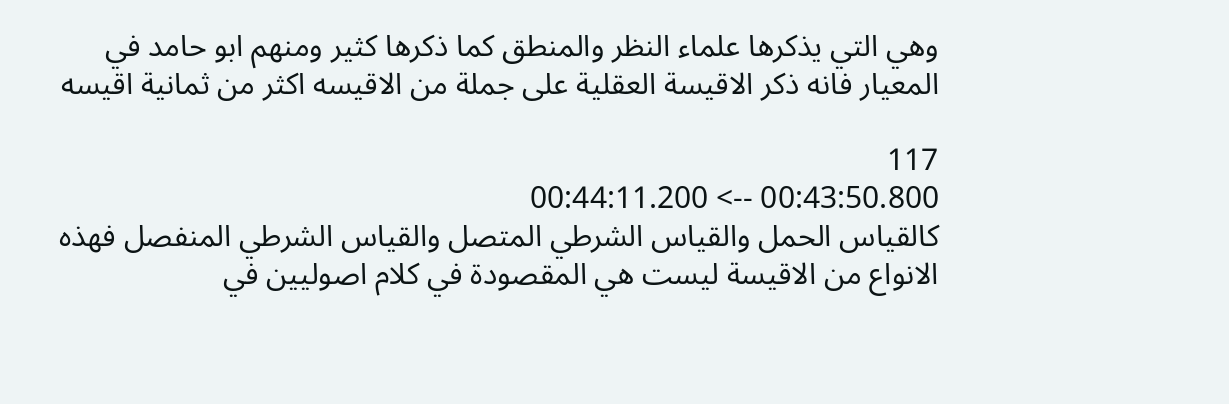وهي التي يذكرها علماء النظر والمنطق كما ذكرها كثير ومنهم ابو حامد في المعيار فانه ذكر الاقيسة العقلية على جملة من الاقيسه اكثر من ثمانية اقيسه

117
00:43:50.800 --> 00:44:11.200
كالقياس الحمل والقياس الشرطي المتصل والقياس الشرطي المنفصل فهذه الانواع من الاقيسة ليست هي المقصودة في كلام اصوليين في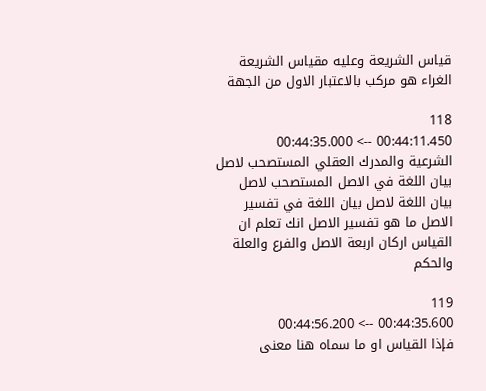قياس الشريعة وعليه مقياس الشريعة الغراء هو مركب بالاعتبار الاول من الجهة

118
00:44:11.450 --> 00:44:35.000
الشرعية والمدرك العقلي المستصحب لاصل بيان اللغة في الاصل المستصحب لاصل بيان اللغة لاصل بيان اللغة في تفسير الاصل ما هو تفسير الاصل انك تعلم ان القياس اركان اربعة الاصل والفرع والعلة والحكم

119
00:44:35.600 --> 00:44:56.200
فإذا القياس او ما سماه هنا معنى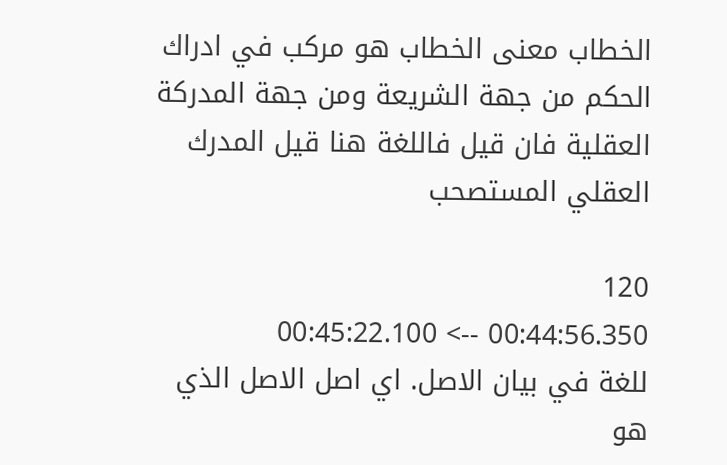الخطاب معنى الخطاب هو مركب في ادراك الحكم من جهة الشريعة ومن جهة المدركة العقلية فان قيل فاللغة هنا قيل المدرك العقلي المستصحب

120
00:44:56.350 --> 00:45:22.100
للغة في بيان الاصل. اي اصل الاصل الذي هو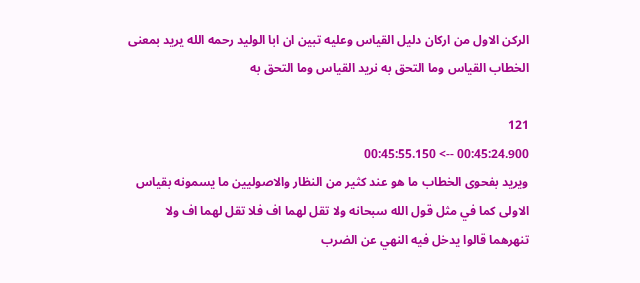الركن الاول من اركان دليل القياس وعليه تبين ان ابا الوليد رحمه الله يريد بمعنى الخطاب القياس وما التحق به نريد القياس وما التحق به

121
00:45:24.900 --> 00:45:55.150
ويريد بفحوى الخطاب ما هو عند كثير من النظار والاصوليين ما يسمونه بقياس الاولى كما في مثل قول الله سبحانه ولا تقل لهما اف فلا تقل لهما اف ولا تنهرهما قالوا يدخل فيه النهي عن الضرب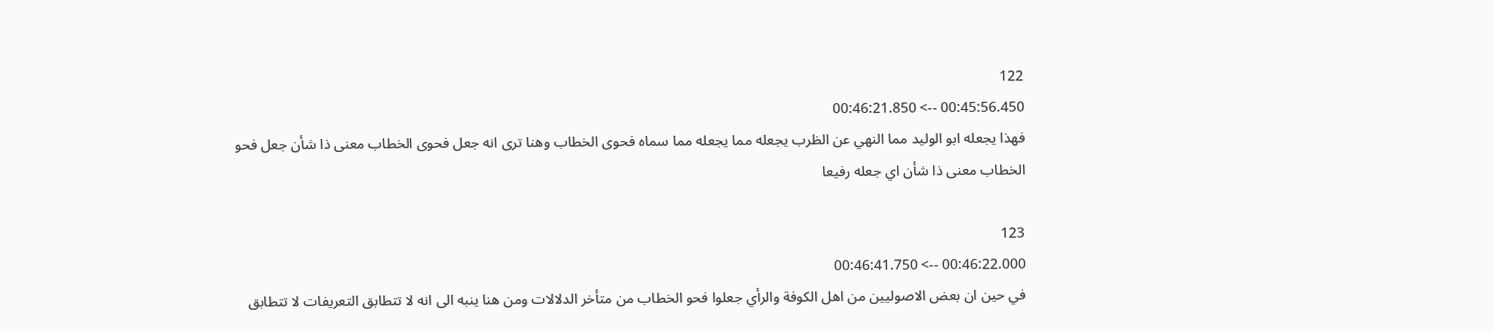122
00:45:56.450 --> 00:46:21.850
فهذا يجعله ابو الوليد مما النهي عن الظرب يجعله مما يجعله مما سماه فحوى الخطاب وهنا ترى انه جعل فحوى الخطاب معنى ذا شأن جعل فحو الخطاب معنى ذا شأن اي جعله رفيعا

123
00:46:22.000 --> 00:46:41.750
في حين ان بعض الاصوليين من اهل الكوفة والرأي جعلوا فحو الخطاب من متأخر الدلالات ومن هنا ينبه الى انه لا تتطابق التعريفات لا تتطابق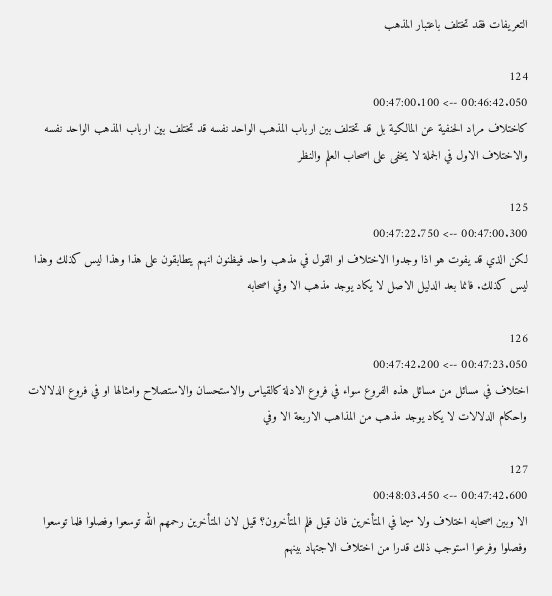التعريفات فقد تختلف باعتبار المذهب

124
00:46:42.050 --> 00:47:00.100
كاختلاف مراد الحنفية عن المالكية بل قد تختلف بين ارباب المذهب الواحد نفسه قد تختلف بين ارباب المذهب الواحد نفسه والاختلاف الاول في الجملة لا يخفى على اصحاب العلم والنظر

125
00:47:00.300 --> 00:47:22.750
لكن الذي قد يفوت هو اذا وجدوا الاختلاف او القول في مذهب واحد فيظنون انهم يتطابقون على هذا وهذا ليس كذلك وهذا ليس كذلك. فانما بعد الدليل الاصل لا يكاد يوجد مذهب الا وفي اصحابه

126
00:47:23.050 --> 00:47:42.200
اختلاف في مسائل من مسائل هذه الفروع سواء في فروع الادلة كالقياس والاستحسان والاستصلاح وامثالها او في فروع الدلالات واحكام الدلالات لا يكاد يوجد مذهب من المذاهب الاربعة الا وفي

127
00:47:42.600 --> 00:48:03.450
الا وبين اصحابه اختلاف ولا سيما في المتأخرين فان قيل فلم المتأخرون؟ قيل لان المتأخرين رحمهم الله توسعوا وفصلوا فلما توسعوا وفصلوا وفرعوا استوجب ذلك قدرا من اختلاف الاجتهاد بينهم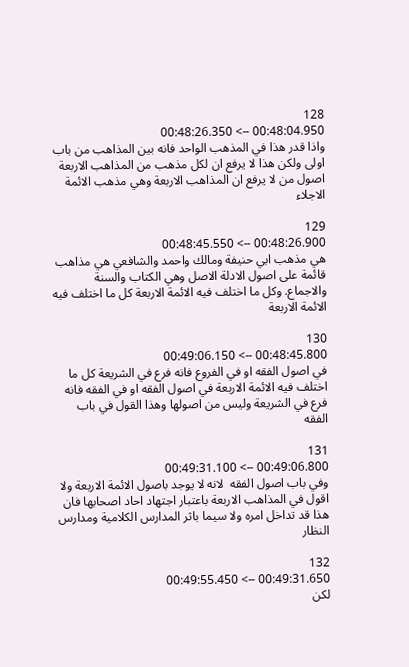128
00:48:04.950 --> 00:48:26.350
واذا قدر هذا في المذهب الواحد فانه بين المذاهب من باب اولى ولكن هذا لا يرفع ان لكل مذهب من المذاهب الاربعة اصول من لا يرفع ان المذاهب الاربعة وهي مذهب الائمة الاجلاء

129
00:48:26.900 --> 00:48:45.550
هي مذهب ابي حنيفة ومالك واحمد والشافعي هي مذاهب قائمة على اصول الادلة الاصل وهي الكتاب والسنة والاجماع. وكل ما اختلف فيه الائمة الاربعة كل ما اختلف فيه الائمة الاربعة

130
00:48:45.800 --> 00:49:06.150
في اصول الفقه او في الفروع فانه فرع في الشريعة كل ما اختلف فيه الائمة الاربعة في اصول الفقه او في الفقه فانه فرع في الشريعة وليس من اصولها وهذا القول في باب الفقه

131
00:49:06.800 --> 00:49:31.100
وفي باب اصول الفقه  لانه لا يوجد باصول الائمة الاربعة ولا اقول في المذاهب الاربعة باعتبار اجتهاد احاد اصحابها فان هذا قد تداخل امره ولا سيما باثر المدارس الكلامية ومدارس النظار

132
00:49:31.650 --> 00:49:55.450
لكن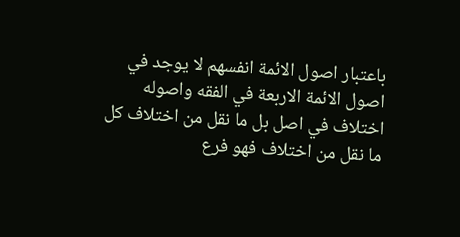باعتبار اصول الائمة انفسهم لا يوجد في اصول الائمة الاربعة في الفقه واصوله اختلاف في اصل بل ما نقل من اختلاف كل ما نقل من اختلاف فهو فرع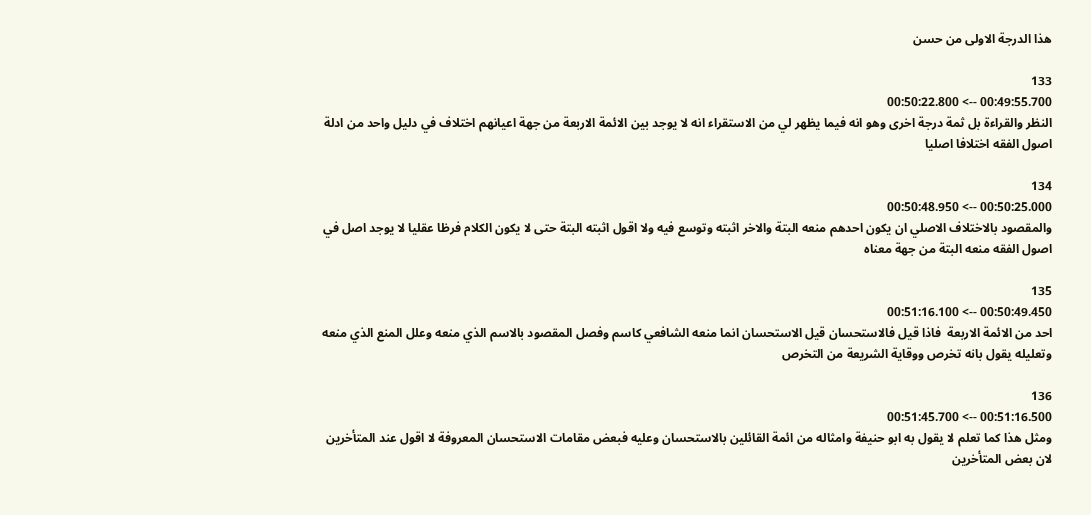هذا الدرجة الاولى من حسن

133
00:49:55.700 --> 00:50:22.800
النظر والقراءة بل ثمة درجة اخرى وهو انه فيما يظهر لي من الاستقراء انه لا يوجد بين الائمة الاربعة من جهة اعيانهم اختلاف في دليل واحد من ادلة اصول الفقه اختلافا اصليا

134
00:50:25.000 --> 00:50:48.950
والمقصود بالاختلاف الاصلي ان يكون احدهم منعه البتة والاخر اثبته وتوسع فيه ولا اقول اثبته البتة حتى لا يكون الكلام فرظا عقليا لا يوجد اصل في اصول الفقه منعه البتة من جهة معناه

135
00:50:49.450 --> 00:51:16.100
احد من الائمة الاربعة  فاذا قيل فالاستحسان قيل الاستحسان انما منعه الشافعي كاسم وفصل المقصود بالاسم الذي منعه وعلل المنع الذي منعه وتعليله يقول بانه تخرص ووقاية الشريعة من التخرص

136
00:51:16.500 --> 00:51:45.700
ومثل هذا كما تعلم لا يقول به ابو حنيفة وامثاله من ائمة القائلين بالاستحسان وعليه فبعض مقامات الاستحسان المعروفة لا اقول عند المتأخرين لان بعض المتأخرين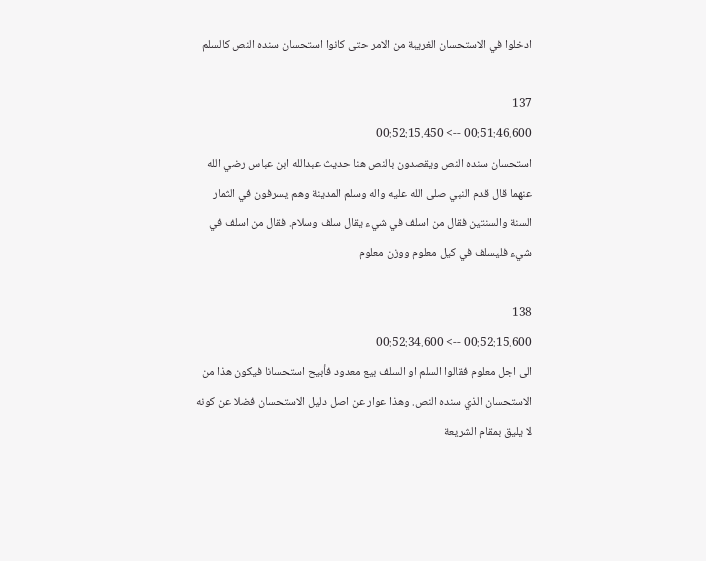ادخلوا في الاستحسان الغريبة من الامر حتى كانوا استحسان سنده النص كالسلم

137
00:51:46.600 --> 00:52:15.450
استحسان سنده النص ويقصدون بالنص هنا حديث عبدالله ابن عباس رضي الله عنهما قال قدم النبي صلى الله عليه واله وسلم المدينة وهم يسرفون في الثمار السنة والسنتين فقال من اسلف في شيء يقال سلف وسلام. فقال من اسلف في شيء فليسلف في كيل معلوم ووزن معلوم

138
00:52:15.600 --> 00:52:34.600
الى اجل معلوم فقالوا السلم او السلف بيع معدود فأبيح استحسانا فيكون هذا من الاستحسان الذي سنده النص. وهذا عوار عن اصل دليل الاستحسان فضلا عن كونه لا يليق بمقام الشريعة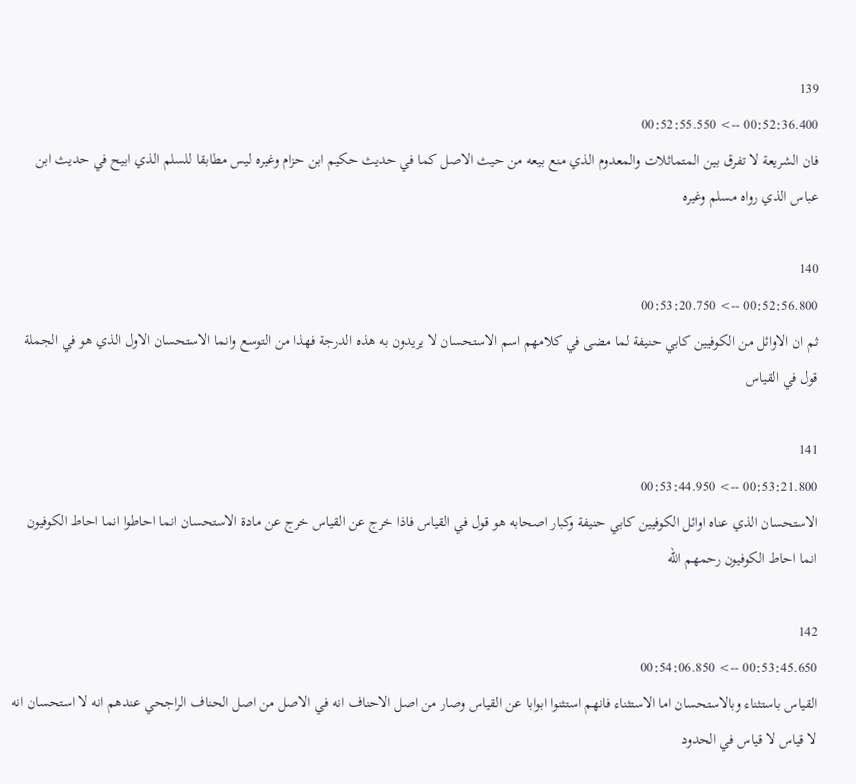139
00:52:36.400 --> 00:52:55.550
فان الشريعة لا تفرق بين المتماثلات والمعدوم الذي منع بيعه من حيث الاصل كما في حديث حكيم ابن حزام وغيره ليس مطابقا للسلم الذي ابيح في حديث ابن عباس الذي رواه مسلم وغيره

140
00:52:56.800 --> 00:53:20.750
ثم ان الاوائل من الكوفيين كابي حنيفة لما مضى في كلامهم اسم الاستحسان لا يريدون به هذه الدرجة فهذا من التوسع وانما الاستحسان الاول الذي هو في الجملة قول في القياس

141
00:53:21.800 --> 00:53:44.950
الاستحسان الذي عناه اوائل الكوفيين كابي حنيفة وكبار اصحابه هو قول في القياس فاذا خرج عن القياس خرج عن مادة الاستحسان انما احاطوا انما احاط الكوفيون انما احاط الكوفيون رحمهم الله

142
00:53:45.650 --> 00:54:06.850
القياس باستثناء وبالاستحسان اما الاستثناء فانهم استثنوا ابوابا عن القياس وصار من اصل الاحناف انه في الاصل من اصل الحناف الراجحي عندهم انه لا استحسان انه لا قياس لا قياس في الحدود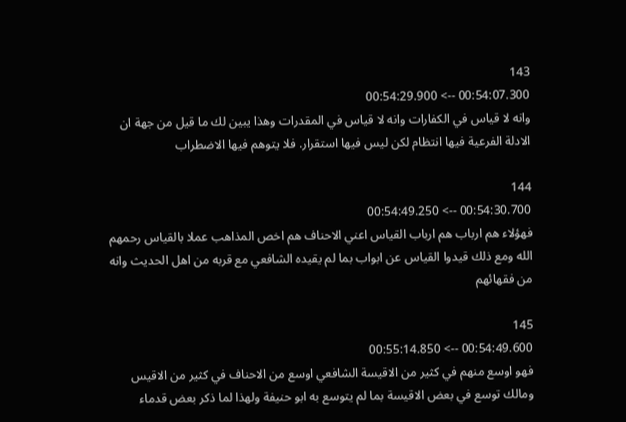143
00:54:07.300 --> 00:54:29.900
وانه لا قياس في الكفارات وانه لا قياس في المقدرات وهذا يبين لك ما قيل من جهة ان الادلة الفرعية فيها انتظام لكن ليس فيها استقرار. فلا يتوهم فيها الاضطراب

144
00:54:30.700 --> 00:54:49.250
فهؤلاء هم ارباب هم ارباب القياس اعني الاحناف هم اخص المذاهب عملا بالقياس رحمهم الله ومع ذلك قيدوا القياس عن ابواب بما لم يقيده الشافعي مع قربه من اهل الحديث وانه من فقهائهم

145
00:54:49.600 --> 00:55:14.850
فهو اوسع منهم في كثير من الاقيسة الشافعي اوسع من الاحناف في كثير من الاقيس ومالك توسع في بعض الاقيسة بما لم يتوسع به ابو حنيفة ولهذا لما ذكر بعض قدماء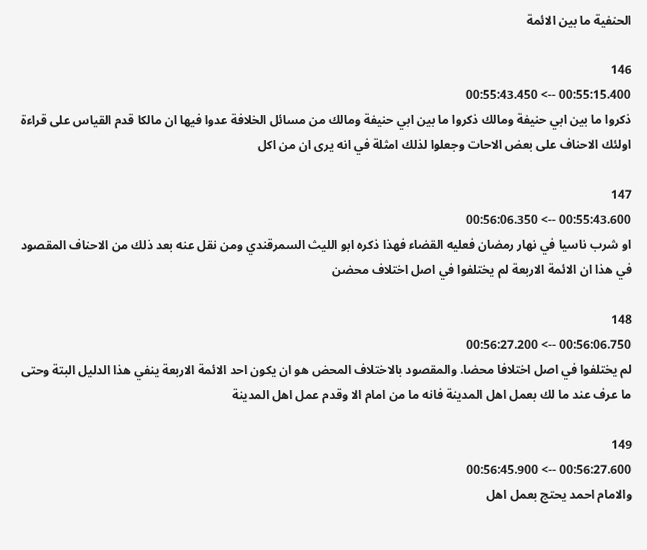الحنفية ما بين الائمة

146
00:55:15.400 --> 00:55:43.450
ذكروا ما بين ابي حنيفة ومالك ذكروا ما بين ابي حنيفة ومالك من مسائل الخلافة عدوا فيها ان مالكا قدم القياس على قراءة اولئك الاحناف على بعض الاحات وجعلوا لذلك امثلة في انه يرى ان من اكل

147
00:55:43.600 --> 00:56:06.350
او شرب ناسيا في نهار رمضان فعليه القضاء فهذا ذكره ابو الليث السمرقندي ومن نقل عنه بعد ذلك من الاحناف المقصود في هذا ان الائمة الاربعة لم يختلفوا في اصل اختلاف محضن

148
00:56:06.750 --> 00:56:27.200
لم يختلفوا في اصل اختلافا محضا. والمقصود بالاختلاف المحض هو ان يكون احد الائمة الاربعة ينفي هذا الدليل البتة وحتى ما عرف عند ما لك بعمل اهل المدينة فانه ما من امام الا وقدم عمل اهل المدينة

149
00:56:27.600 --> 00:56:45.900
والامام احمد يحتج بعمل اهل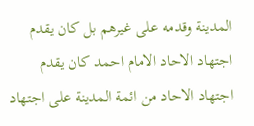المدينة وقدمه على غيرهم بل كان يقدم اجتهاد الاحاد الامام احمد كان يقدم اجتهاد الاحاد من ائمة المدينة على اجتهاد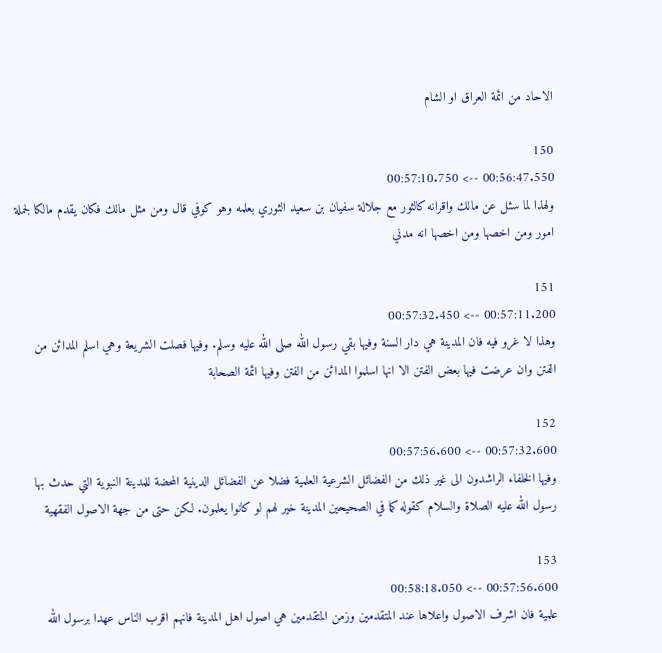الاحاد من ائمة العراق او الشام

150
00:56:47.550 --> 00:57:10.750
ولهذا لما سئل عن مالك واقرانه كالثور مع جلالة سفيان بن سعيد الثوري بعلمه وهو كوفي قال ومن مثل مالك فكان يقدم مالكا لجملة امور ومن اخصها ومن اخصها انه مدني

151
00:57:11.200 --> 00:57:32.450
وهذا لا غرو فيه فان المدينة هي دار السنة وفيها بقي رسول الله صلى الله عليه وسلم. وفيها فصلت الشريعة وهي اسلم المدائن من الفتن وان عرضت فيها بعض الفتن الا انها اسلموا المدائن من الفتن وفيها ائمة الصحابة

152
00:57:32.600 --> 00:57:56.600
وفيها الخلفاء الراشدون الى غير ذلك من الفضائل الشرعية العلمية فضلا عن الفضائل الدينية المحضة للمدينة النبوية التي حدث بها رسول الله عليه الصلاة والسلام كقوله كما في الصحيحين المدينة خير لهم لو كانوا يعلمون. لكن حتى من جهة الاصول الفقهية

153
00:57:56.600 --> 00:58:18.050
علمية فان اشرف الاصول واعلاها عند المتقدمين وزمن المتقدمين هي اصول اهل المدينة فانهم اقرب الناس عهدا برسول الله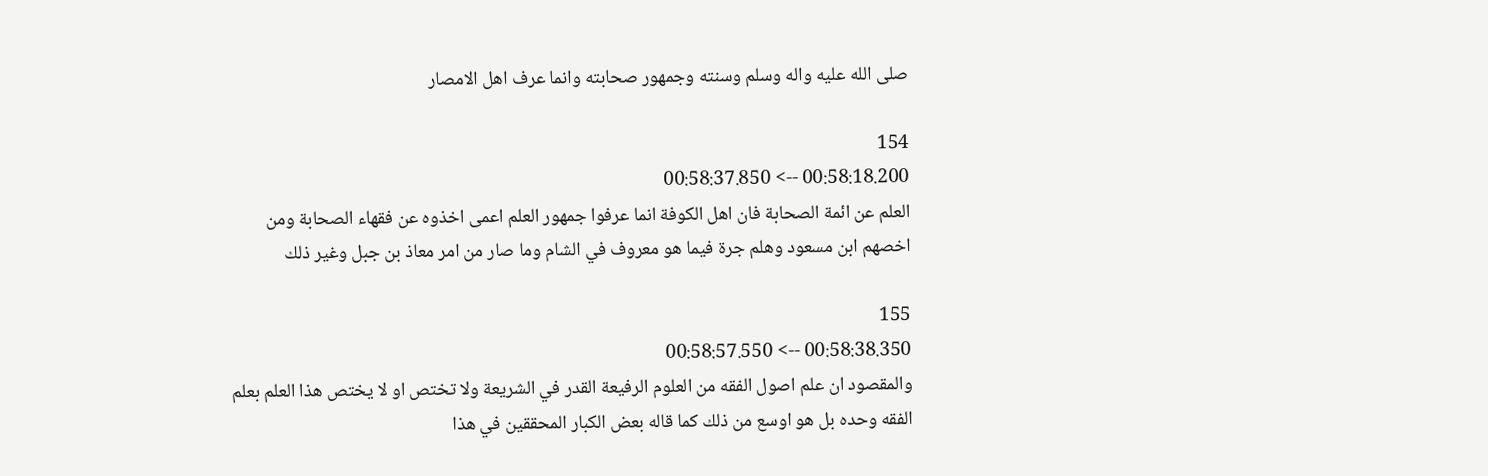صلى الله عليه واله وسلم وسنته وجمهور صحابته وانما عرف اهل الامصار

154
00:58:18.200 --> 00:58:37.850
العلم عن ائمة الصحابة فان اهل الكوفة انما عرفوا جمهور العلم اعمى اخذوه عن فقهاء الصحابة ومن اخصهم ابن مسعود وهلم جرة فيما هو معروف في الشام وما صار من امر معاذ بن جبل وغير ذلك

155
00:58:38.350 --> 00:58:57.550
والمقصود ان علم اصول الفقه من العلوم الرفيعة القدر في الشريعة ولا تختص او لا يختص هذا العلم بعلم الفقه وحده بل هو اوسع من ذلك كما قاله بعض الكبار المحققين في هذا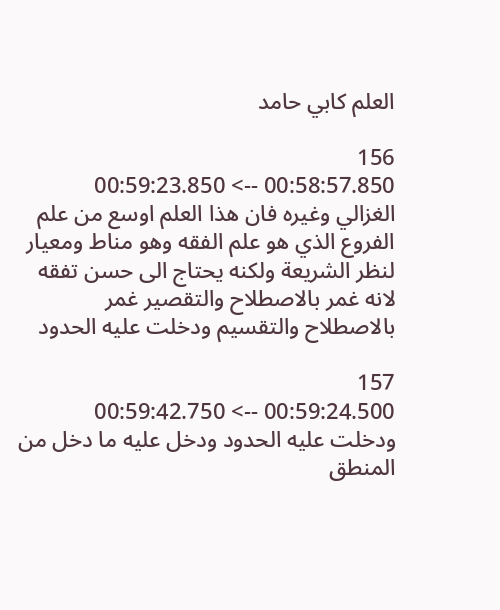العلم كابي حامد

156
00:58:57.850 --> 00:59:23.850
الغزالي وغيره فان هذا العلم اوسع من علم الفروع الذي هو علم الفقه وهو مناط ومعيار لنظر الشريعة ولكنه يحتاج الى حسن تفقه لانه غمر بالاصطلاح والتقصير غمر بالاصطلاح والتقسيم ودخلت عليه الحدود

157
00:59:24.500 --> 00:59:42.750
ودخلت عليه الحدود ودخل عليه ما دخل من المنطق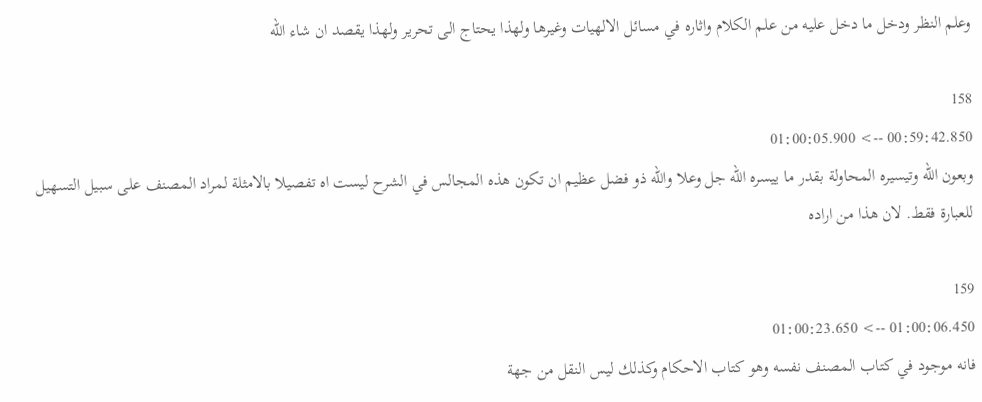وعلم النظر ودخل ما دخل عليه من علم الكلام واثاره في مسائل الالهيات وغيرها ولهذا يحتاج الى تحرير ولهذا يقصد ان شاء الله

158
00:59:42.850 --> 01:00:05.900
وبعون الله وتيسيره المحاولة بقدر ما ييسره الله جل وعلا والله ذو فضل عظيم ان تكون هذه المجالس في الشرح ليست اه تفصيلا بالامثلة لمراد المصنف على سبيل التسهيل للعبارة فقط. لان هذا من اراده

159
01:00:06.450 --> 01:00:23.650
فانه موجود في كتاب المصنف نفسه وهو كتاب الاحكام وكذلك ليس النقل من جهة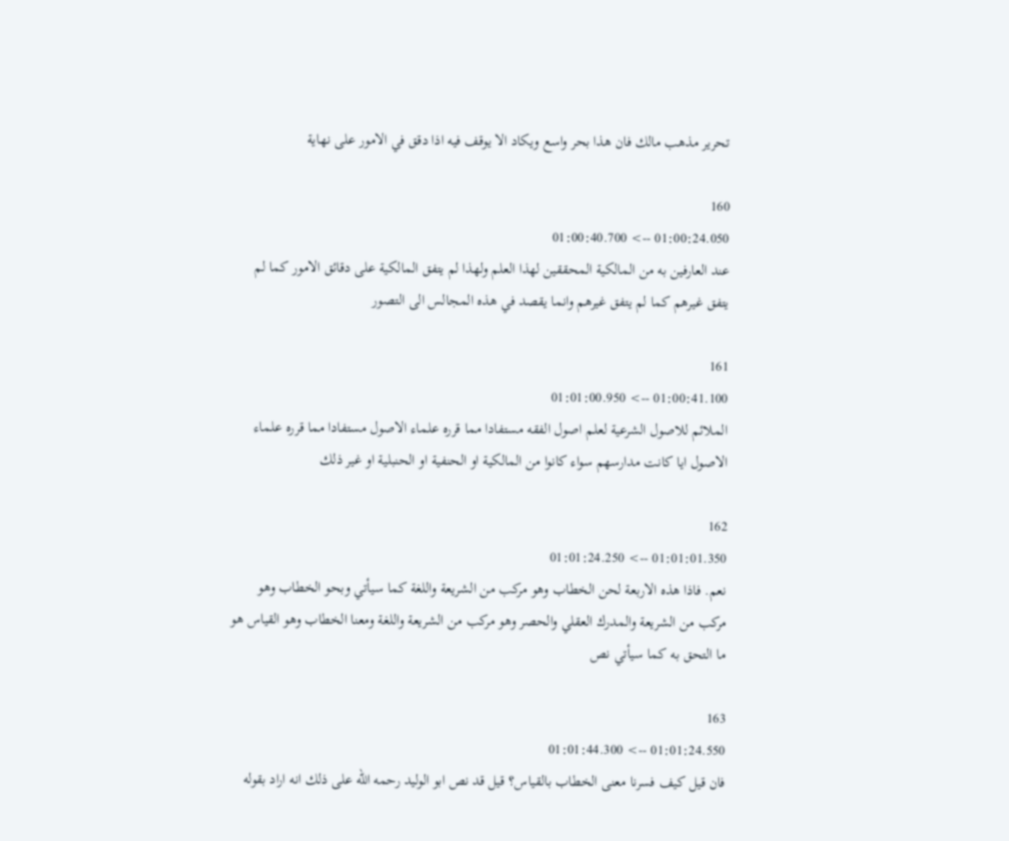تحرير مذهب مالك فان هذا بحر واسع ويكاد الا يوقف فيه اذا دقق في الامور على نهاية

160
01:00:24.050 --> 01:00:40.700
عند العارفين به من المالكية المحققين لهذا العلم ولهذا لم يتفق المالكية على دقائق الامور كما لم يتفق غيرهم كما لم يتفق غيرهم وانما يقصد في هذه المجالس الى التصور

161
01:00:41.100 --> 01:01:00.950
الملائم للاصول الشرعية لعلم اصول الفقه مستفادا مما قرره علماء الاصول مستفادا مما قرره علماء الاصول ايا كانت مدارسهم سواء كانوا من المالكية او الحنفية او الحنبلية او غير ذلك

162
01:01:01.350 --> 01:01:24.250
نعم. فاذا هذه الاربعة لحن الخطاب وهو مركب من الشريعة واللغة كما سيأتي وبحو الخطاب وهو مركب من الشريعة والمدرك العقلي والحصر وهو مركب من الشريعة واللغة ومعنا الخطاب وهو القياس هو ما التحق به كما سيأتي نص

163
01:01:24.550 --> 01:01:44.300
فان قيل كيف فسرنا معنى الخطاب بالقياس؟ قيل قد نص ابو الوليد رحمه الله على ذلك انه اراد بقوله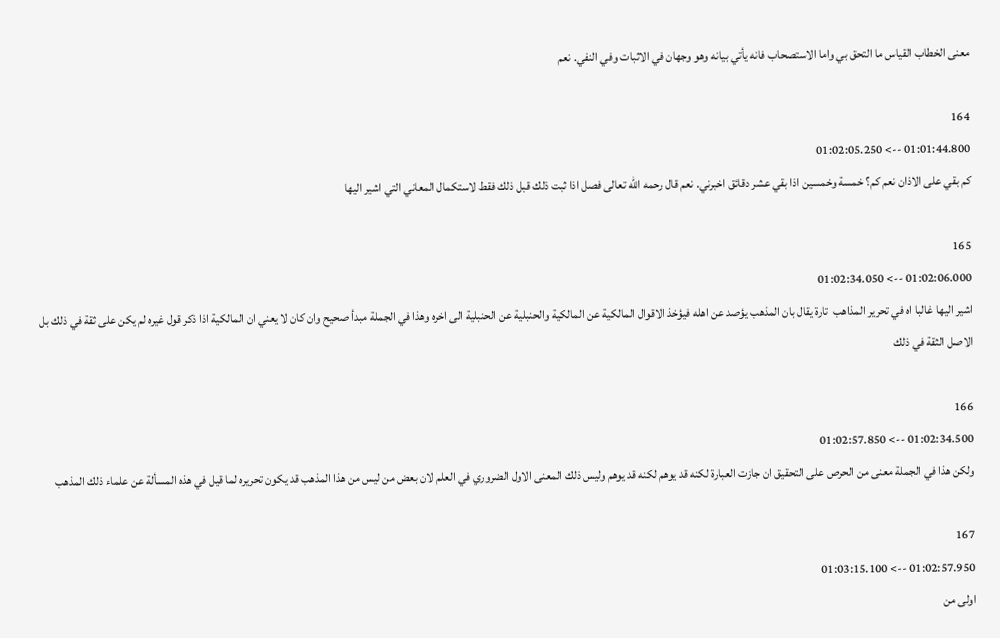معنى الخطاب القياس ما التحق بي واما الاستصحاب فانه يأتي بيانه وهو وجهان في الاثبات وفي النفي. نعم

164
01:01:44.800 --> 01:02:05.250
كم بقي على الاذان نعم كم؟ خمسة وخمسين اذا بقي عشر دقائق اخبرني. نعم قال رحمه الله تعالى فصل اذا ثبت ذلك قبل ذلك فقط لاستكمال المعاني التي اشير اليها

165
01:02:06.000 --> 01:02:34.050
اشير اليها غالبا اه في تحرير المذاهب  تارة يقال بان المذهب يؤصد عن اهله فيؤخذ الاقوال المالكية عن المالكية والحنبلية عن الحنبلية الى اخره وهذا في الجملة مبدأ صحيح وان كان لا يعني ان المالكية اذا ذكر قول غيره لم يكن على ثقة في ذلك بل الاصل الثقة في ذلك

166
01:02:34.500 --> 01:02:57.850
ولكن هذا في الجملة معنى من الحرص على التحقيق ان جازت العبارة لكنه قد يوهم لكنه قد يوهم وليس ذلك المعنى الاول الضروري في العلم لان بعض من ليس من هذا المذهب قد يكون تحريره لما قيل في هذه المسألة عن علماء ذلك المذهب

167
01:02:57.950 --> 01:03:15.100
اولى من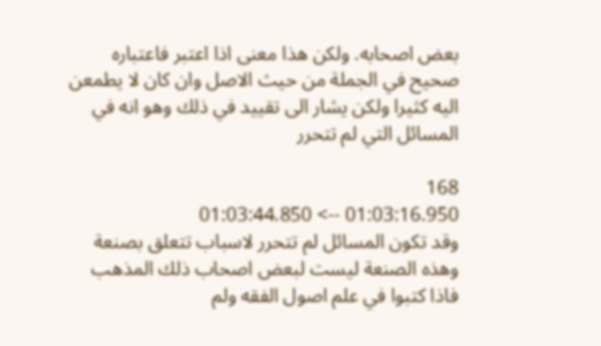بعض اصحابه. ولكن هذا معنى اذا اعتبر فاعتباره صحيح في الجملة من حيث الاصل وان كان لا يطمعن اليه كثيرا ولكن يشار الى تقييد في ذلك وهو انه في المسائل التي لم تتحرر

168
01:03:16.950 --> 01:03:44.850
وقد تكون المسائل لم تتحرر لاسباب تتعلق بصنعة وهذه الصنعة ليست لبعض اصحاب ذلك المذهب فاذا كتبوا في علم اصول الفقه ولم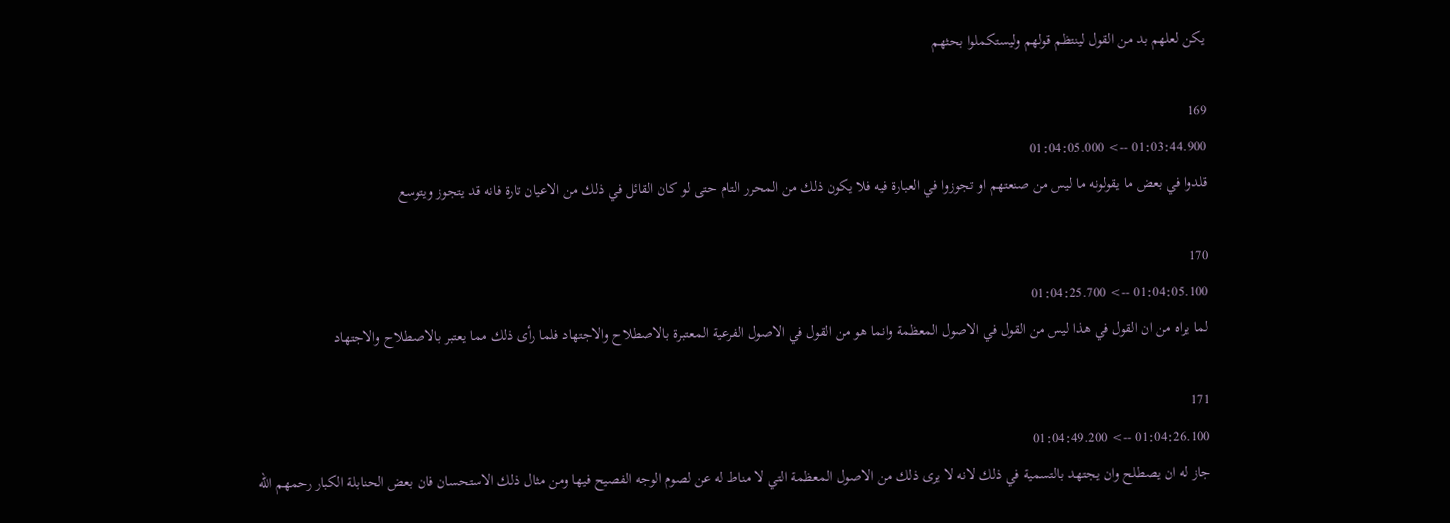يكن لعلهم بد من القول لينتظم قولهم وليستكملوا بحثهم

169
01:03:44.900 --> 01:04:05.000
قلدوا في بعض ما يقولونه ما ليس من صنعتهم او تجوزوا في العبارة فيه فلا يكون ذلك من المحرر التام حتى لو كان القائل في ذلك من الاعيان تارة فانه قد يتجوز ويتوسع

170
01:04:05.100 --> 01:04:25.700
لما يراه من ان القول في هذا ليس من القول في الاصول المعظمة وانما هو من القول في الاصول الفرعية المعتبرة بالاصطلاح والاجتهاد فلما رأى ذلك مما يعتبر بالاصطلاح والاجتهاد

171
01:04:26.100 --> 01:04:49.200
جاز له ان يصطلح وان يجتهد بالتسمية في ذلك لانه لا يرى ذلك من الاصول المعظمة التي لا مناط له عن لصوم الوجه الفصيح فيها ومن مثال ذلك الاستحسان فان بعض الحنابلة الكبار رحمهم الله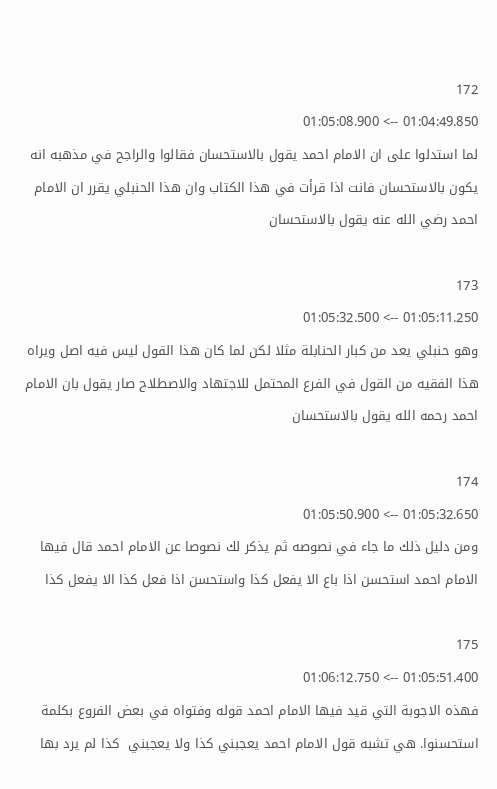172
01:04:49.850 --> 01:05:08.900
لما استدلوا على ان الامام احمد يقول بالاستحسان فقالوا والراجح في مذهبه انه يكون بالاستحسان فانت اذا قرأت في هذا الكتاب وان هذا الحنبلي يقرر ان الامام احمد رضي الله عنه يقول بالاستحسان

173
01:05:11.250 --> 01:05:32.500
وهو حنبلي يعد من كبار الحنابلة مثلا لكن لما كان هذا القول ليس فيه اصل ويراه هذا الفقيه من القول في الفرع المحتمل للاجتهاد والاصطلاح صار يقول بان الامام احمد رحمه الله يقول بالاستحسان

174
01:05:32.650 --> 01:05:50.900
ومن دليل ذلك ما جاء في نصوصه ثم يذكر لك نصوصا عن الامام احمد قال فيها الامام احمد استحسن اذا باع الا يفعل كذا واستحسن اذا فعل كذا الا يفعل كذا

175
01:05:51.400 --> 01:06:12.750
فهذه الاجوبة التي قيد فيها الامام احمد قوله وفتواه في بعض الفروع بكلمة استحسنوا. هي تشبه قول الامام احمد يعجبني كذا ولا يعجبني  كذا لم يرد بها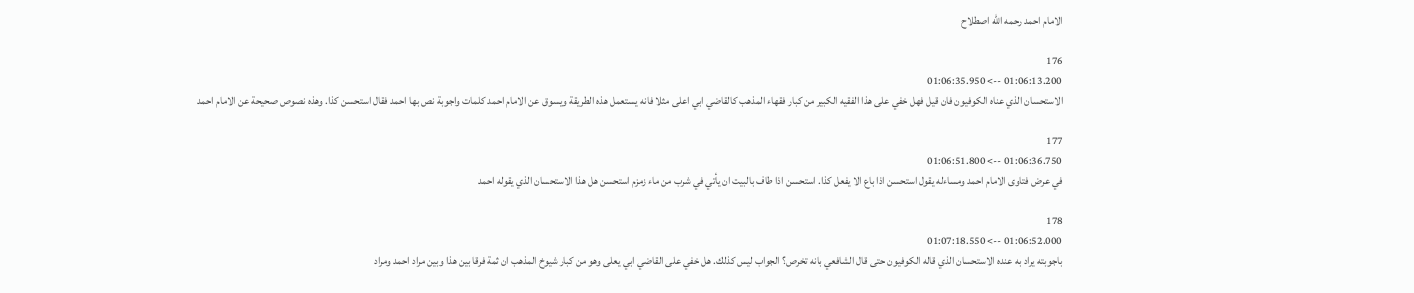الامام احمد رحمه الله اصطلاح

176
01:06:13.200 --> 01:06:35.950
الاستحسان الذي عناه الكوفيون فان قيل فهل خفي على هذا الفقيه الكبير من كبار فقهاء المذهب كالقاضي ابي اعلى مثلا فانه يستعمل هذه الطريقة ويسوق عن الامام احمد كلمات واجوبة نص بها احمد فقال استحسن كذا. وهذه نصوص صحيحة عن الامام احمد

177
01:06:36.750 --> 01:06:51.800
في عرض فتاوى الامام احمد ومساءله يقول استحسن اذا باع الا يفعل كذا. استحسن اذا طاف بالبيت ان يأتي في شرب من ماء زمزم استحسن هل هذا الاستحسان الذي يقوله احمد

178
01:06:52.000 --> 01:07:18.550
باجوبته يراد به عنده الاستحسان الذي قاله الكوفيون حتى قال الشافعي بانه تخرص؟ الجواب ليس كذلك. هل خفي على القاضي ابي يعلى وهو من كبار شيوخ المذهب ان ثمة فرقا بين هذا وبين مراد احمد ومراد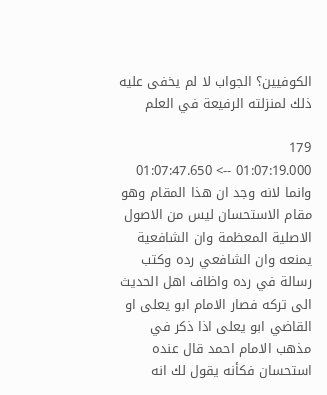الكوفيين؟ الجواب لا لم يخفى عليه ذلك لمنزلته الرفيعة في العلم

179
01:07:19.000 --> 01:07:47.650
وانما لانه وجد ان هذا المقام وهو مقام الاستحسان ليس من الاصول الاصلية المعظمة وان الشافعية يمنعه وان الشافعي رده وكتب رسالة في رده واظاف اهل الحديث الى تركه فصار الامام ابو يعلى او القاضي ابو يعلى اذا ذكر في مذهب الامام احمد قال عنده استحسان فكأنه يقول لك انه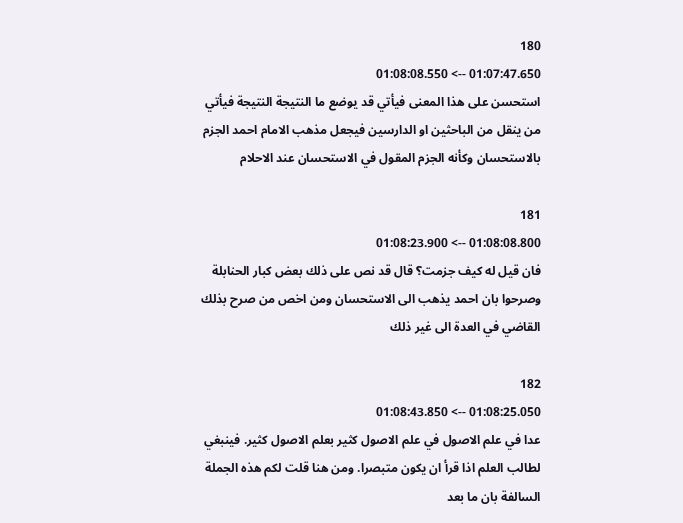180
01:07:47.650 --> 01:08:08.550
استحسن على هذا المعنى فيأتي قد يوضع ما النتيجة النتيجة فيأتي من ينقل من الباحثين او الدارسين فيجعل مذهب الامام احمد الجزم بالاستحسان وكأنه الجزم المقول في الاستحسان عند الاحلام

181
01:08:08.800 --> 01:08:23.900
فان قيل له كيف جزمت؟ قال قد نص على ذلك بعض كبار الحنابلة وصرحوا بان احمد يذهب الى الاستحسان ومن اخص من صرح بذلك القاضي في العدة الى غير ذلك

182
01:08:25.050 --> 01:08:43.850
عدا في علم الاصول في علم الاصول كثير بعلم الاصول كثير. فينبغي لطالب العلم اذا قرأ ان يكون متبصرا. ومن هنا قلت لكم هذه الجملة السالفة بان ما بعد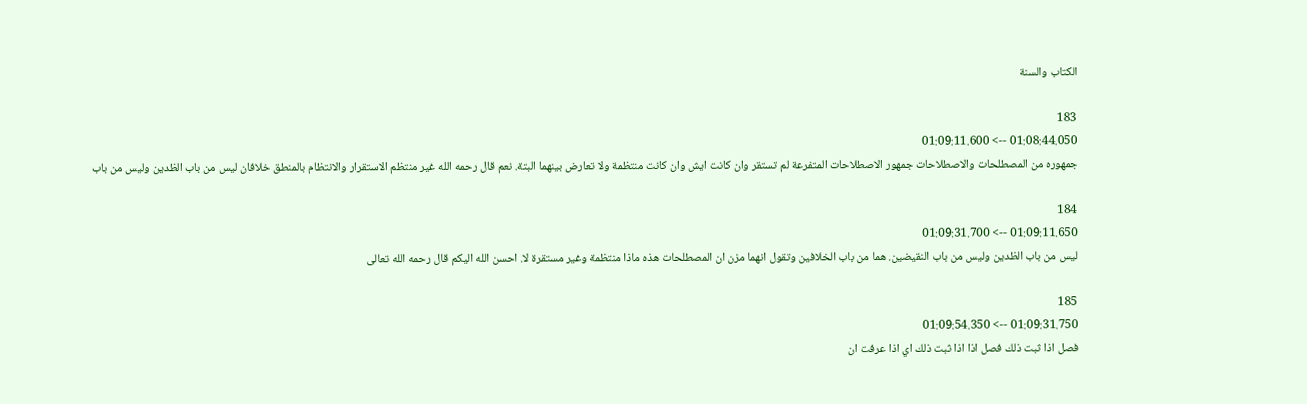الكتاب والسنة

183
01:08:44.050 --> 01:09:11.600
جمهوره من المصطلحات والاصطلاحات جمهور الاصطلاحات المتفرعة لم تستقر وان كانت ايش وان كانت منتظمة ولا تعارض بينهما البتة. نعم قال رحمه الله غير منتظم الاستقرار والانتظام بالمنطق خلافان ليس من باب الظدين وليس من باب

184
01:09:11.650 --> 01:09:31.700
ليس من باب الظدين وليس من باب النقيضين. هما من باب الخلافين وتقول انهما مزن ان المصطلحات هذه ماذا منتظمة وغير مستقرة لا. احسن الله اليكم قال رحمه الله تعالى

185
01:09:31.750 --> 01:09:54.350
فصل اذا ثبت ذلك فصل اذا اذا ثبت ذلك اي اذا عرفت ان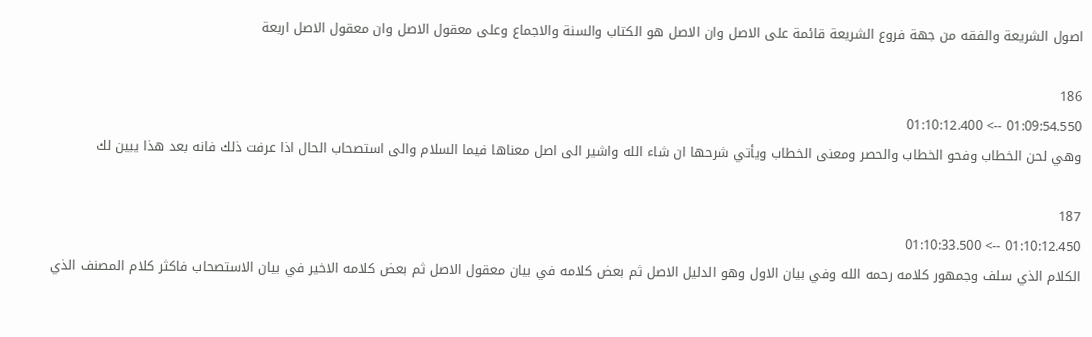اصول الشريعة والفقه من جهة فروع الشريعة قائمة على الاصل وان الاصل هو الكتاب والسنة والاجماع وعلى معقول الاصل وان معقول الاصل اربعة

186
01:09:54.550 --> 01:10:12.400
وهي لحن الخطاب وفحو الخطاب والحصر ومعنى الخطاب ويأتي شرحها ان شاء الله واشير الى اصل معناها فيما السلام والى استصحاب الحال اذا عرفت ذلك فانه بعد هذا يبين لك

187
01:10:12.450 --> 01:10:33.500
الكلام الذي سلف وجمهور كلامه رحمه الله وفي بيان الاول وهو الدليل الاصل ثم بعض كلامه في بيان معقول الاصل ثم بعض كلامه الاخير في بيان الاستصحاب فاكثر كلام المصنف الذي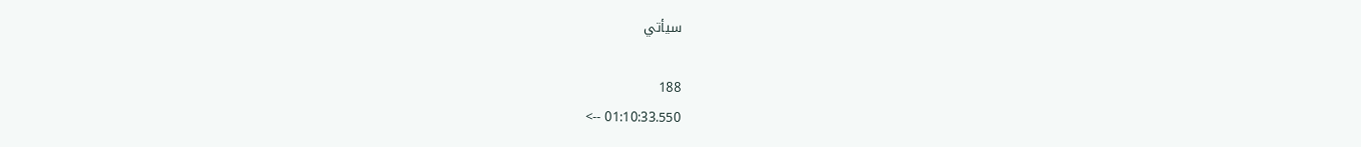سيأتي

188
01:10:33.550 -->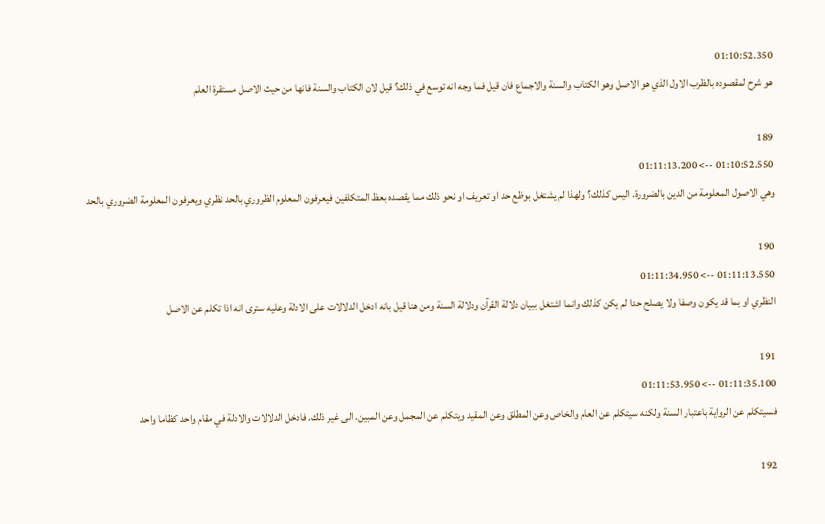01:10:52.350
هو شرح لمقصوده بالظرب الاول الذي هو الاصل وهو الكتاب والسنة والاجماع فان قيل فما وجه انه توسع في ذلك؟ قيل لان الكتاب والسنة فانها من حيث الاصل مستقرة العلم

189
01:10:52.550 --> 01:11:13.200
وهي الاصول المعلومة من الدين بالضرورة. اليس كذلك؟ ولهذا لم يشتغل بوظع حد او تعريف او نحو ذلك مما يقصده بعظ المتكلفين فيعرفون المعلوم الظروري بالحد نظري ويعرفون المعلومة الضروري بالحد

190
01:11:13.550 --> 01:11:34.950
النظري او بما قد يكون وصفا ولا يصلح حدا لم يكن كذلك وانما اشتغل ببيان دلالة القرآن ودلالة السنة ومن هنا قيل بانه ادخل الدلالات على الادلة وعليه سترى انه اذا تكلم عن الاصل

191
01:11:35.100 --> 01:11:53.950
فسيتكلم عن الرواية باعتبار السنة ولكنه سيتكلم عن العام والخاص وعن المطلق وعن المقيد ويتكلم عن المجمل وعن المبين. الى غير ذلك. فادخل الدلالات والادلة في مقام واحد كظاما واحد

192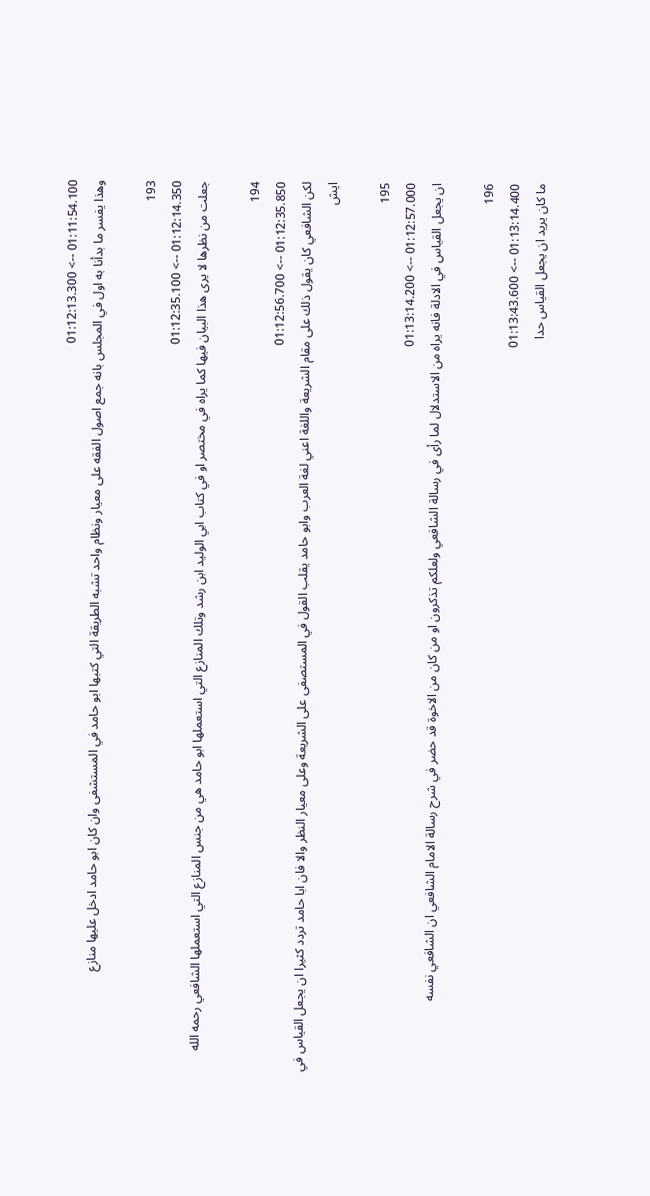01:11:54.100 --> 01:12:13.300
وهذا يفسر ما بدأنا به اول في المجلس بانه جمع اصول الفقه على معيار ونظام واحد تشبه الطريقة التي كتبها ابو حامد في المستشفى وان كان ابو حامد ادخل عليها منازع

193
01:12:14.350 --> 01:12:35.100
جعلت من نظرها لا يرى هذا البيان فيها كما يراه في مختصر او في كتاب ابي الوليد ابن رشد وتلك المنازع التي استعملها ابو حامد هي من جنس المنازع التي استعملها الشافعي رحمه الله

194
01:12:35.850 --> 01:12:56.700
لكن الشافعي كان يقول ذلك على مقام الشريعة واللغة اعني لغة العرب وابو حامد يقلب القول في المستصفى على الشريعة وعلى معيار النظر والا فان ابا حامد تردد كثيرا ان يجعل القياس في ايش

195
01:12:57.000 --> 01:13:14.200
ان يجعل القياس في الادلة فانه يراه من الاستدلال لما رأى في رسالة الشافعي ولعلكم تذكرون او من كان من الاخوة قد حضر في شرح رسالة الامام الشافعي ان الشافعي نفسه

196
01:13:14.400 --> 01:13:43.600
ما كان يريد ان يجعل القياس حدا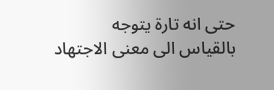حتى انه تارة يتوجه بالقياس الى معنى الاجتهاد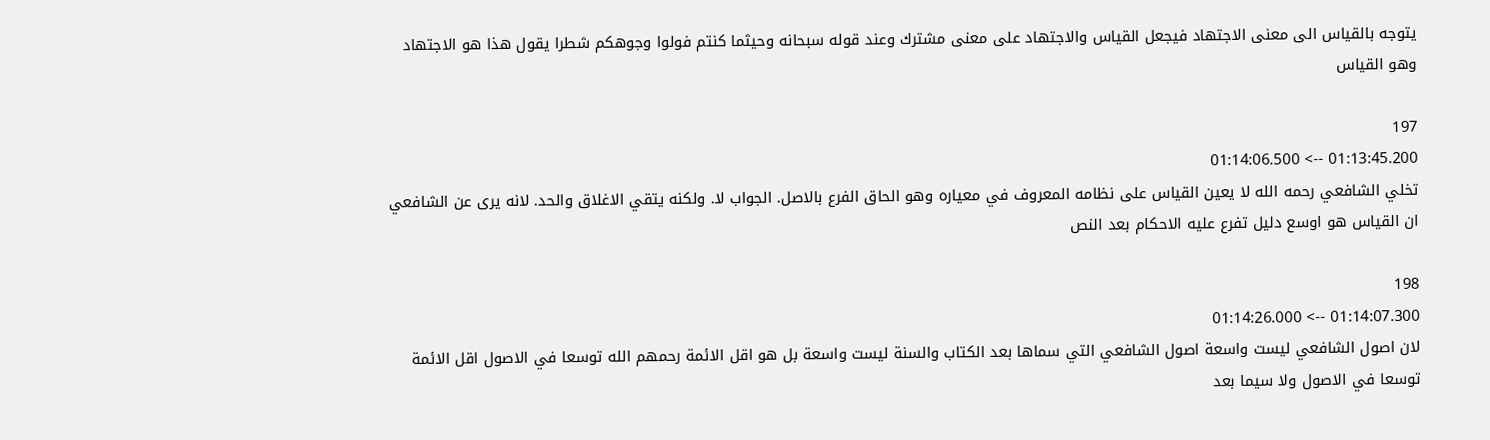يتوجه بالقياس الى معنى الاجتهاد فيجعل القياس والاجتهاد على معنى مشترك وعند قوله سبحانه وحيثما كنتم فولوا وجوهكم شطرا يقول هذا هو الاجتهاد وهو القياس

197
01:13:45.200 --> 01:14:06.500
تخلي الشافعي رحمه الله لا يعين القياس على نظامه المعروف في معياره وهو الحاق الفرع بالاصل. الجواب لا. ولكنه يتقي الاغلاق والحد. لانه يرى عن الشافعي ان القياس هو اوسع دليل تفرع عليه الاحكام بعد النص

198
01:14:07.300 --> 01:14:26.000
لان اصول الشافعي ليست واسعة اصول الشافعي التي سماها بعد الكتاب والسنة ليست واسعة بل هو اقل الائمة رحمهم الله توسعا في الاصول اقل الائمة توسعا في الاصول ولا سيما بعد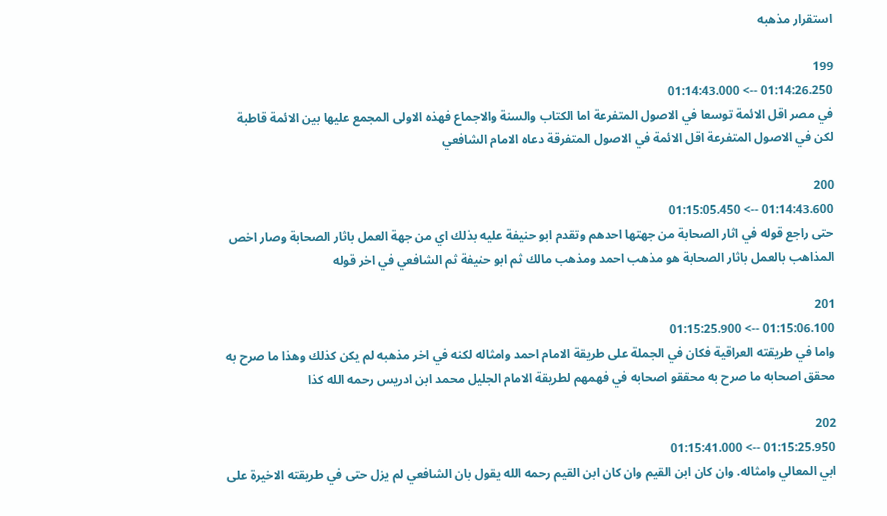استقرار مذهبه

199
01:14:26.250 --> 01:14:43.000
في مصر اقل الائمة توسعا في الاصول المتفرعة اما الكتاب والسنة والاجماع فهذه الاولى المجمع عليها بين الائمة قاطبة لكن في الاصول المتفرعة اقل الائمة في الاصول المتفرقة دعاه الامام الشافعي

200
01:14:43.600 --> 01:15:05.450
حتى راجع قوله في اثار الصحابة من جهتها احدهم وتقدم ابو حنيفة عليه بذلك اي من جهة العمل باثار الصحابة وصار اخص المذاهب بالعمل باثار الصحابة هو مذهب احمد ومذهب مالك ثم ابو حنيفة ثم الشافعي في اخر قوله

201
01:15:06.100 --> 01:15:25.900
واما في طريقته العراقية فكان في الجملة على طريقة الامام احمد وامثاله لكنه في اخر مذهبه لم يكن كذلك وهذا ما صرح به محقق اصحابه ما صرح به محققو اصحابه في فهمهم لطريقة الامام الجليل محمد ابن ادريس رحمه الله كذا

202
01:15:25.950 --> 01:15:41.000
ابي المعالي وامثاله. وان كان ابن القيم وان كان ابن القيم رحمه الله يقول بان الشافعي لم يزل حتى في طريقته الاخيرة على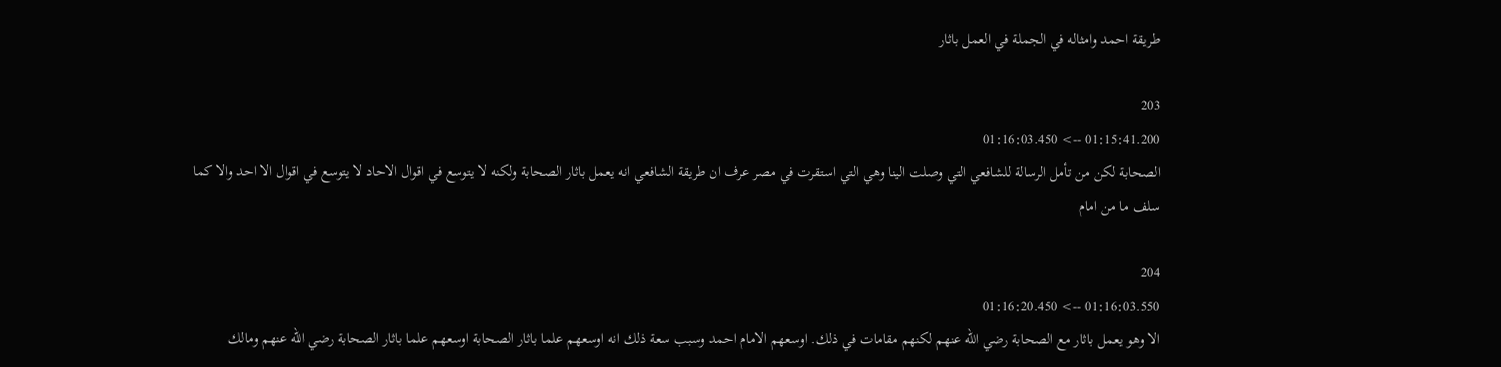طريقة احمد وامثاله في الجملة في العمل باثار

203
01:15:41.200 --> 01:16:03.450
الصحابة لكن من تأمل الرسالة للشافعي التي وصلت الينا وهي التي استقرت في مصر عرف ان طريقة الشافعي انه يعمل باثار الصحابة ولكنه لا يتوسع في اقوال الاحاد لا يتوسع في اقوال الا احد والا كما سلف ما من امام

204
01:16:03.550 --> 01:16:20.450
الا وهو يعمل باثار مع الصحابة رضي الله عنهم لكنهم مقامات في ذلك. اوسعهم الامام احمد وسبب سعة ذلك انه اوسعهم علما باثار الصحابة اوسعهم علما باثار الصحابة رضي الله عنهم ومالك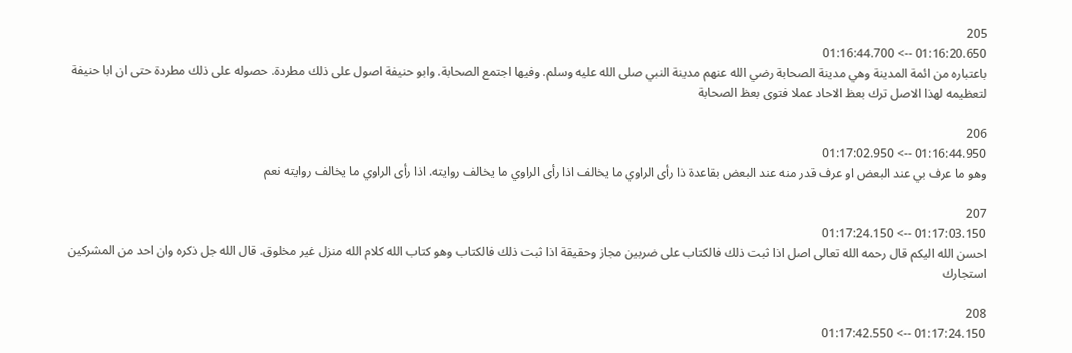205
01:16:20.650 --> 01:16:44.700
باعتباره من ائمة المدينة وهي مدينة الصحابة رضي الله عنهم مدينة النبي صلى الله عليه وسلم. وفيها اجتمع الصحابة. وابو حنيفة اصول على ذلك مطردة. حصوله على ذلك مطردة حتى ان ابا حنيفة لتعظيمه لهذا الاصل ترك بعظ الاحاد عملا فتوى بعظ الصحابة

206
01:16:44.950 --> 01:17:02.950
وهو ما عرف بي عند البعض او عرف قدر منه عند البعض بقاعدة ذا رأى الراوي ما يخالف اذا رأى الراوي ما يخالف روايته. اذا رأى الراوي ما يخالف روايته نعم

207
01:17:03.150 --> 01:17:24.150
احسن الله اليكم قال رحمه الله تعالى اصل اذا ثبت ذلك فالكتاب على ضربين مجاز وحقيقة اذا ثبت ذلك فالكتاب وهو كتاب الله كلام الله منزل غير مخلوق. قال الله جل ذكره وان احد من المشركين استجارك

208
01:17:24.150 --> 01:17:42.550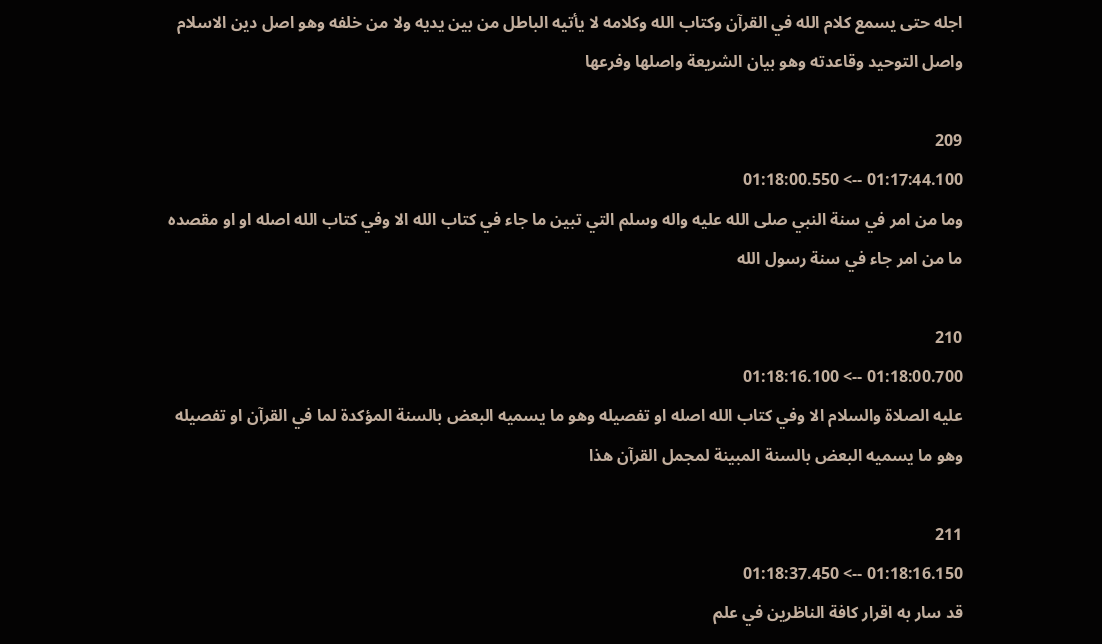اجله حتى يسمع كلام الله في القرآن وكتاب الله وكلامه لا يأتيه الباطل من بين يديه ولا من خلفه وهو اصل دين الاسلام واصل التوحيد وقاعدته وهو بيان الشريعة واصلها وفرعها

209
01:17:44.100 --> 01:18:00.550
وما من امر في سنة النبي صلى الله عليه واله وسلم التي تبين ما جاء في كتاب الله الا وفي كتاب الله اصله او او مقصده ما من امر جاء في سنة رسول الله

210
01:18:00.700 --> 01:18:16.100
عليه الصلاة والسلام الا وفي كتاب الله اصله او تفصيله وهو ما يسميه البعض بالسنة المؤكدة لما في القرآن او تفصيله وهو ما يسميه البعض بالسنة المبينة لمجمل القرآن هذا

211
01:18:16.150 --> 01:18:37.450
قد سار به اقرار كافة الناظرين في علم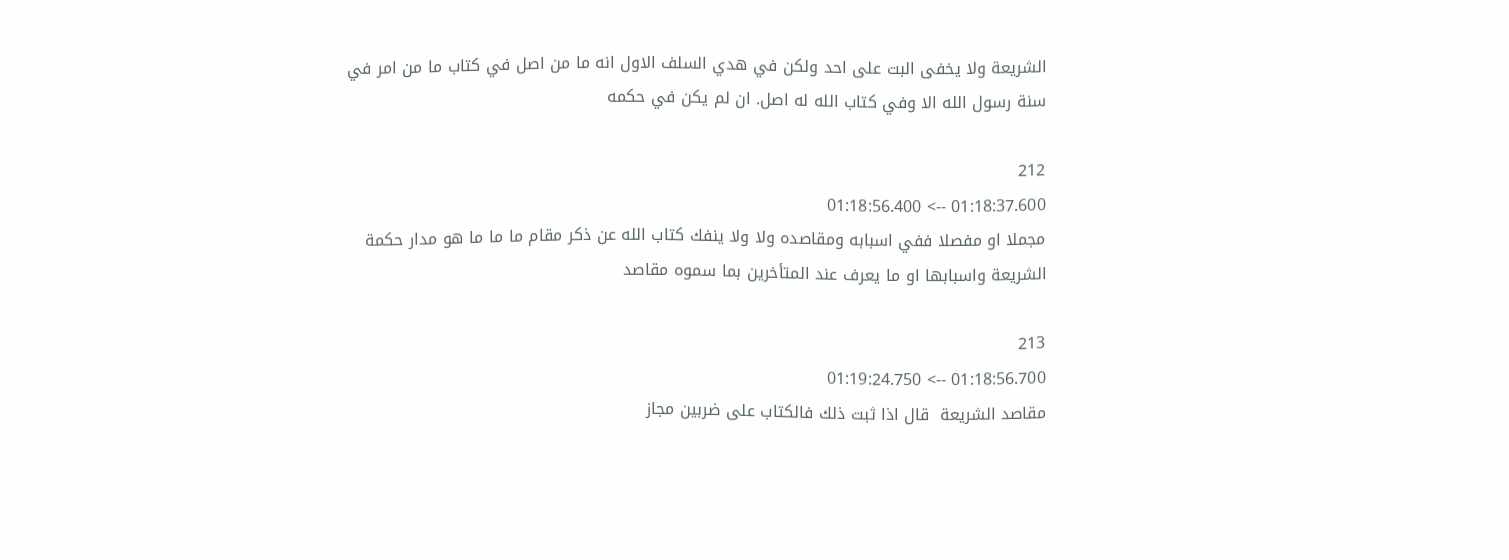الشريعة ولا يخفى البت على احد ولكن في هدي السلف الاول انه ما من اصل في كتاب ما من امر في سنة رسول الله الا وفي كتاب الله له اصل. ان لم يكن في حكمه

212
01:18:37.600 --> 01:18:56.400
مجملا او مفصلا ففي اسبابه ومقاصده ولا ولا ينفك كتاب الله عن ذكر مقام ما ما ما هو مدار حكمة الشريعة واسبابها او ما يعرف عند المتأخرين بما سموه مقاصد

213
01:18:56.700 --> 01:19:24.750
مقاصد الشريعة  قال اذا ثبت ذلك فالكتاب على ضربين مجاز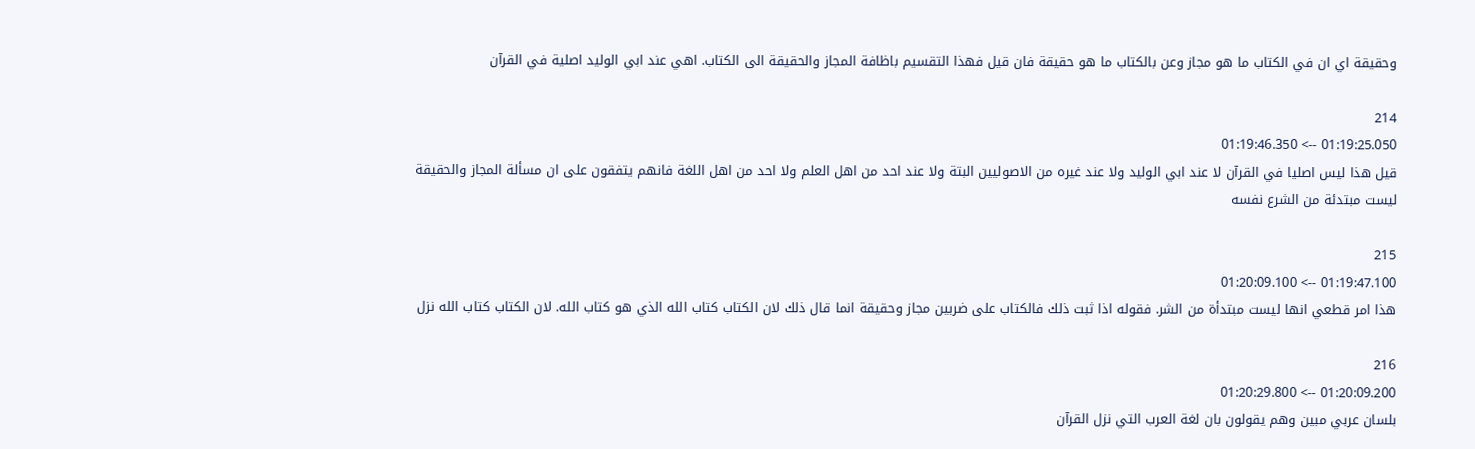وحقيقة اي ان في الكتاب ما هو مجاز وعن بالكتاب ما هو حقيقة فان قيل فهذا التقسيم باظافة المجاز والحقيقة الى الكتاب. اهي عند ابي الوليد اصلية في القرآن

214
01:19:25.050 --> 01:19:46.350
قيل هذا ليس اصليا في القرآن لا عند ابي الوليد ولا عند غيره من الاصوليين البتة ولا عند احد من اهل العلم ولا احد من اهل اللغة فانهم يتفقون على ان مسألة المجاز والحقيقة ليست مبتدئة من الشرع نفسه

215
01:19:47.100 --> 01:20:09.100
هذا امر قطعي انها ليست مبتدأة من الشر. فقوله اذا ثبت ذلك فالكتاب على ضربين مجاز وحقيقة انما قال ذلك لان الكتاب كتاب الله الذي هو كتاب الله. لان الكتاب كتاب الله نزل

216
01:20:09.200 --> 01:20:29.800
بلسان عربي مبين وهم يقولون بان لغة العرب التي نزل القرآن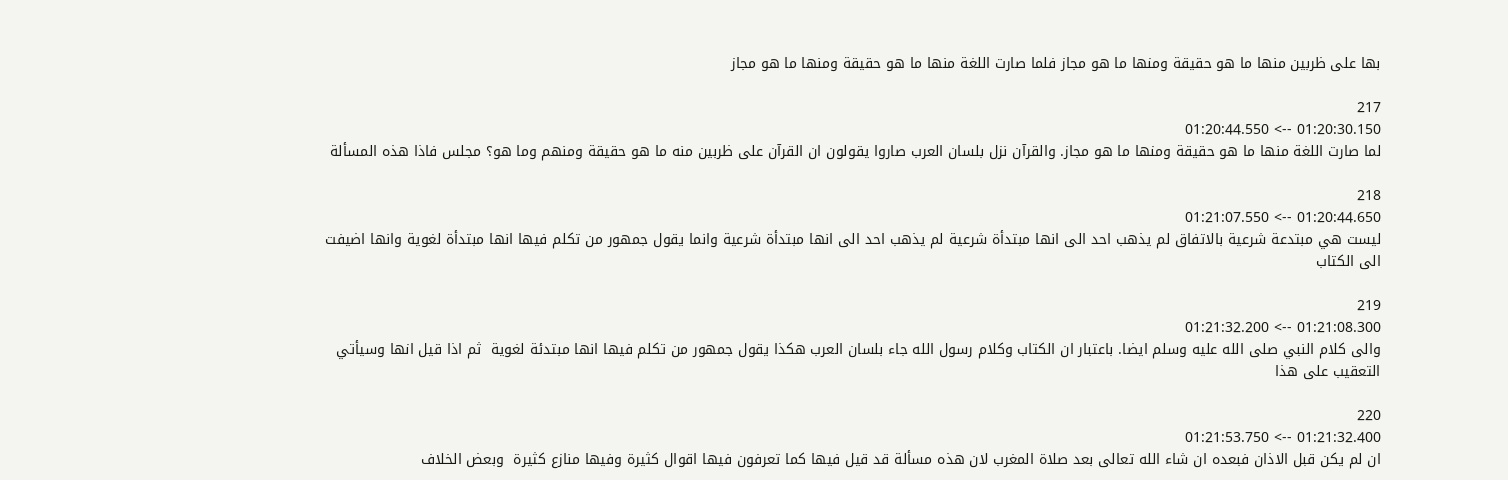بها على ظربين منها ما هو حقيقة ومنها ما هو مجاز فلما صارت اللغة منها ما هو حقيقة ومنها ما هو مجاز

217
01:20:30.150 --> 01:20:44.550
لما صارت اللغة منها ما هو حقيقة ومنها ما هو مجاز. والقرآن نزل بلسان العرب صاروا يقولون ان القرآن على ظربين منه ما هو حقيقة ومنهم وما هو؟ مجلس فاذا هذه المسألة

218
01:20:44.650 --> 01:21:07.550
ليست هي مبتدعة شرعية بالاتفاق لم يذهب احد الى انها مبتدأة شرعية لم يذهب احد الى انها مبتدأة شرعية وانما يقول جمهور من تكلم فيها انها مبتدأة لغوية وانها اضيفت الى الكتاب

219
01:21:08.300 --> 01:21:32.200
والى كلام النبي صلى الله عليه وسلم ايضا. باعتبار ان الكتاب وكلام رسول الله جاء بلسان العرب هكذا يقول جمهور من تكلم فيها انها مبتدئة لغوية  ثم اذا قيل انها وسيأتي التعقيب على هذا

220
01:21:32.400 --> 01:21:53.750
ان لم يكن قبل الاذان فبعده ان شاء الله تعالى بعد صلاة المغرب لان هذه مسألة قد قيل فيها كما تعرفون فيها اقوال كثيرة وفيها منازع كثيرة  وبعض الخلاف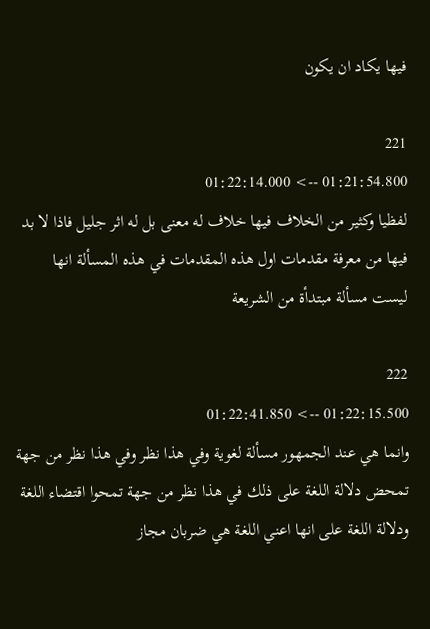فيها يكاد ان يكون

221
01:21:54.800 --> 01:22:14.000
لفظيا وكثير من الخلاف فيها خلاف له معنى بل له اثر جليل فاذا لا بد فيها من معرفة مقدمات اول هذه المقدمات في هذه المسألة انها ليست مسألة مبتدأة من الشريعة

222
01:22:15.500 --> 01:22:41.850
وانما هي عند الجمهور مسألة لغوية وفي هذا نظر وفي هذا نظر من جهة تمحض دلالة اللغة على ذلك في هذا نظر من جهة تمحوا اقتضاء اللغة ودلالة اللغة على انها اعني اللغة هي ضربان مجاز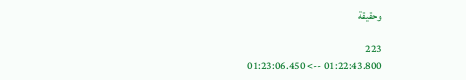وحقيقة

223
01:22:43.800 --> 01:23:06.450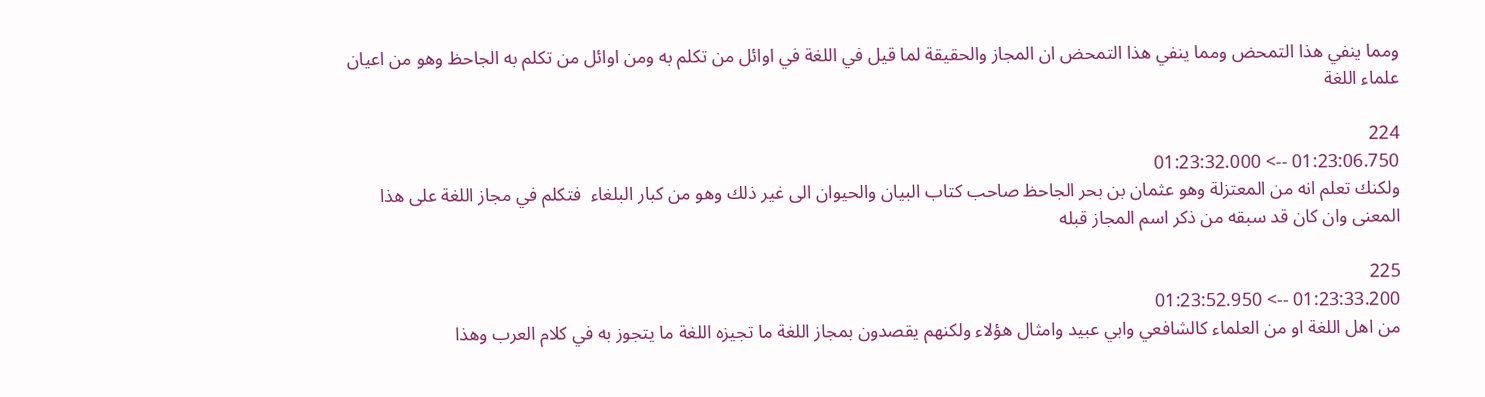ومما ينفي هذا التمحض ومما ينفي هذا التمحض ان المجاز والحقيقة لما قيل في اللغة في اوائل من تكلم به ومن اوائل من تكلم به الجاحظ وهو من اعيان علماء اللغة

224
01:23:06.750 --> 01:23:32.000
ولكنك تعلم انه من المعتزلة وهو عثمان بن بحر الجاحظ صاحب كتاب البيان والحيوان الى غير ذلك وهو من كبار البلغاء  فتكلم في مجاز اللغة على هذا المعنى وان كان قد سبقه من ذكر اسم المجاز قبله

225
01:23:33.200 --> 01:23:52.950
من اهل اللغة او من العلماء كالشافعي وابي عبيد وامثال هؤلاء ولكنهم يقصدون بمجاز اللغة ما تجيزه اللغة ما يتجوز به في كلام العرب وهذا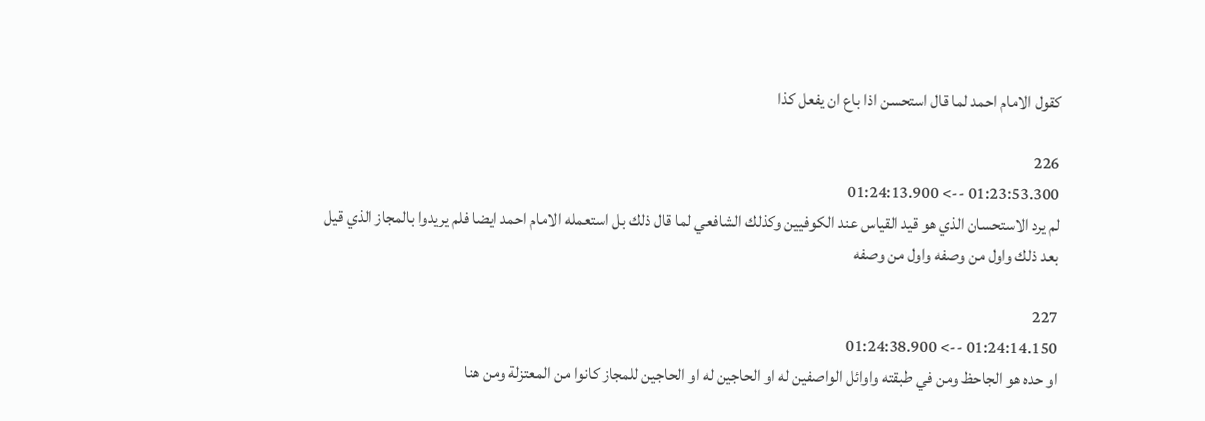كقول الامام احمد لما قال استحسن اذا باع ان يفعل كذا

226
01:23:53.300 --> 01:24:13.900
لم يرد الاستحسان الذي هو قيد القياس عند الكوفيين وكذلك الشافعي لما قال ذلك بل استعمله الامام احمد ايضا فلم يريدوا بالمجاز الذي قيل بعد ذلك واول من وصفه واول من وصفه

227
01:24:14.150 --> 01:24:38.900
او حده هو الجاحظ ومن في طبقته واوائل الواصفين له او الحاجين له او الحاجين للمجاز كانوا من المعتزلة ومن هنا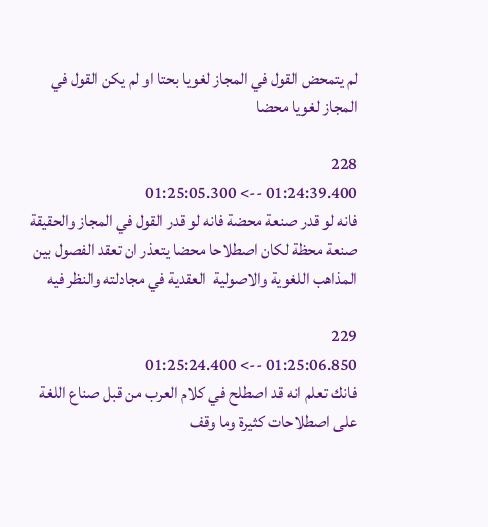لم يتمحض القول في المجاز لغويا بحتا او لم يكن القول في المجاز لغويا محضا

228
01:24:39.400 --> 01:25:05.300
فانه لو قدر صنعة محضة فانه لو قدر القول في المجاز والحقيقة صنعة محظة لكان اصطلاحا محضا يتعذر ان تعقد الفصول بين المذاهب اللغوية والاصولية  العقدية في مجادلته والنظر فيه

229
01:25:06.850 --> 01:25:24.400
فانك تعلم انه قد اصطلح في كلام العرب من قبل صناع اللغة على اصطلاحات كثيرة وما وقف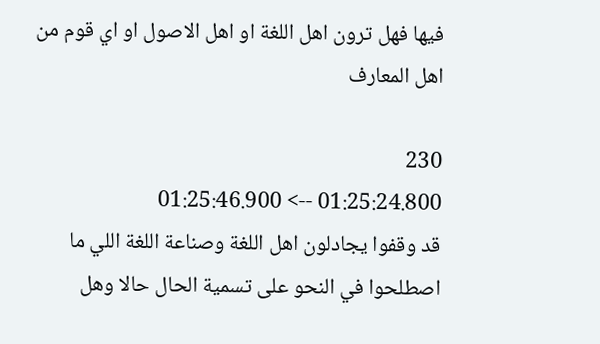فيها فهل ترون اهل اللغة او اهل الاصول او اي قوم من اهل المعارف

230
01:25:24.800 --> 01:25:46.900
قد وقفوا يجادلون اهل اللغة وصناعة اللغة اللي ما اصطلحوا في النحو على تسمية الحال حالا وهل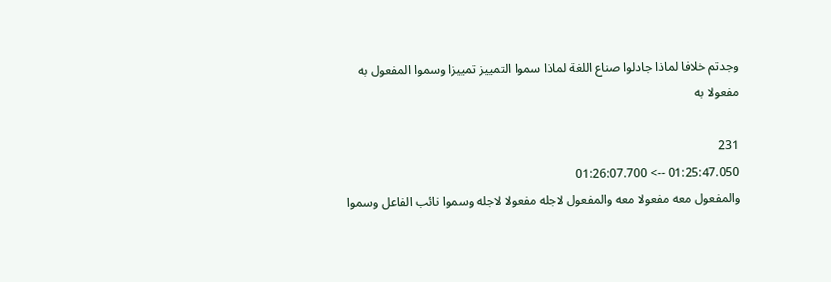وجدتم خلافا لماذا جادلوا صناع اللغة لماذا سموا التمييز تمييزا وسموا المفعول به مفعولا به

231
01:25:47.050 --> 01:26:07.700
والمفعول معه مفعولا معه والمفعول لاجله مفعولا لاجله وسموا نائب الفاعل وسموا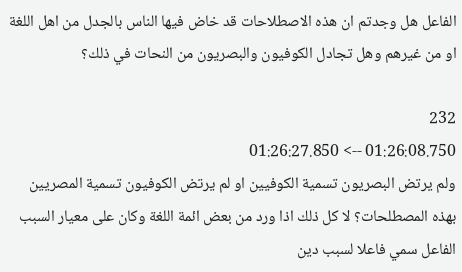الفاعل هل وجدتم ان هذه الاصطلاحات قد خاض فيها الناس بالجدل من اهل اللغة او من غيرهم وهل تجادل الكوفيون والبصريون من النحات في ذلك؟

232
01:26:08.750 --> 01:26:27.850
ولم يرتض البصريون تسمية الكوفيين او لم يرتض الكوفيون تسمية المصريين بهذه المصطلحات؟ لا كل ذلك اذا ورد من بعض ائمة اللغة وكان على معيار السبب الفاعل سمي فاعلا لسبب دين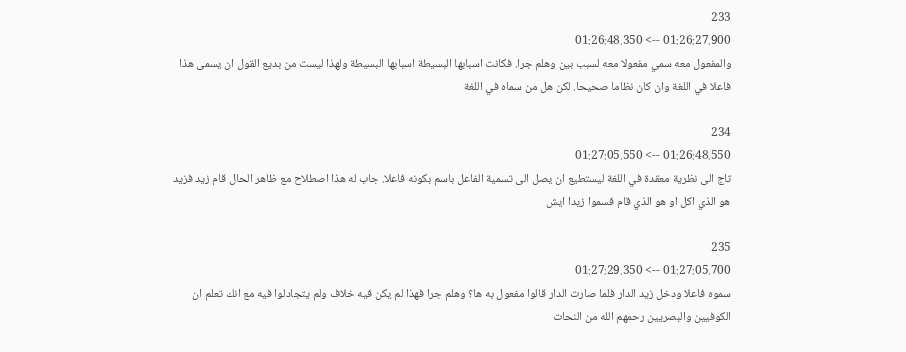233
01:26:27.900 --> 01:26:48.350
والمفعول معه سمي مفعولا معه لسبب بين وهلم جرا. فكانت اسبابها البسيطة اسبابها البسيطة ولهذا ليست من بديع القول ان يسمى هذا فاعلا في اللغة وان كان نظاما صحيحا. لكن هل من سماه في اللغة

234
01:26:48.550 --> 01:27:05.550
تاج الى نظرية معقدة في اللغة ليستطيع ان يصل الى تسمية الفاعل باسم بكونه فاعلا. جاب له هذا اصطلاح مع ظاهر الحال قام زيد فزيد هو الذي اكل او هو الذي قام فسموا زيدا ايش

235
01:27:05.700 --> 01:27:29.350
سموه فاعلا ودخل زيد الدار فلما صارت الدار قالوا مفعول به ها؟ وهلم جرا فهذا لم يكن فيه خلاف ولم يتجادلوا فيه مع انك تعلم ان الكوفيين والبصريين رحمهم الله من النحات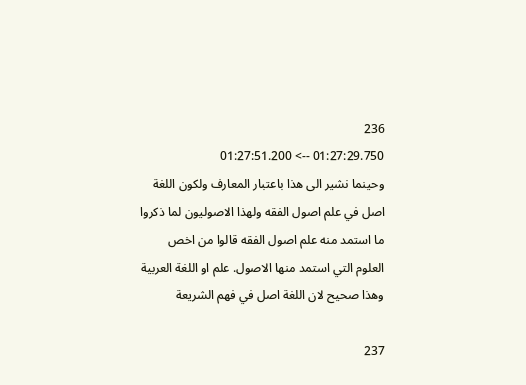236
01:27:29.750 --> 01:27:51.200
وحينما نشير الى هذا باعتبار المعارف ولكون اللغة اصل في علم اصول الفقه ولهذا الاصوليون لما ذكروا ما استمد منه علم اصول الفقه قالوا من اخص العلوم التي استمد منها الاصول. علم او اللغة العربية وهذا صحيح لان اللغة اصل في فهم الشريعة

237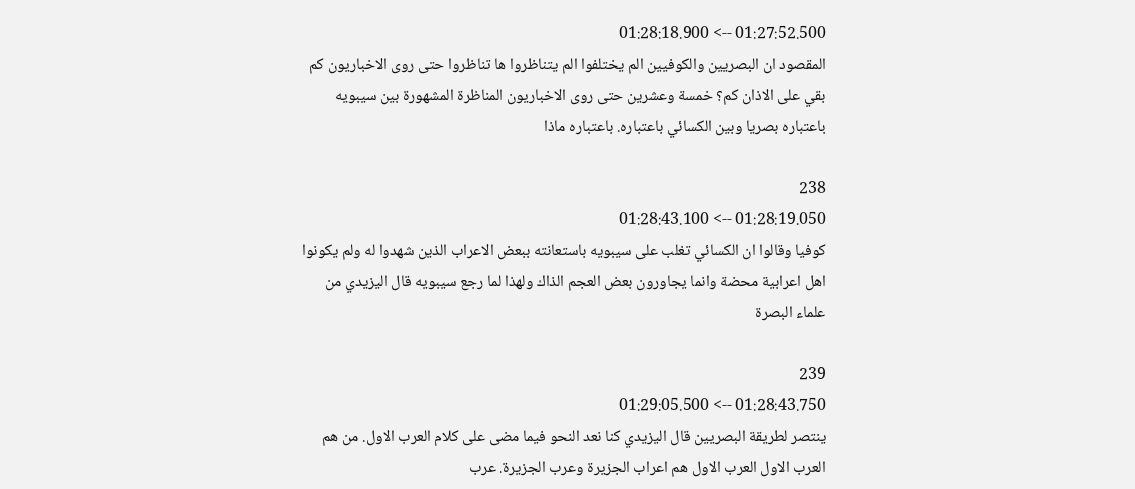01:27:52.500 --> 01:28:18.900
المقصود ان البصريين والكوفيين الم يختلفوا الم يتناظروا ها تناظروا حتى روى الاخباريون كم بقي على الاذان كم؟ خمسة وعشرين حتى روى الاخباريون المناظرة المشهورة بين سيبويه باعتباره بصريا وبين الكسائي باعتباره. باعتباره ماذا

238
01:28:19.050 --> 01:28:43.100
كوفيا وقالوا ان الكسائي تغلب على سيبويه باستعانته ببعض الاعراب الذين شهدوا له ولم يكونوا اهل اعرابية محضة وانما يجاورون بعض العجم الذاك ولهذا لما رجع سيبويه قال اليزيدي من علماء البصرة

239
01:28:43.750 --> 01:29:05.500
ينتصر لطريقة البصريين قال اليزيدي كنا نعد النحو فيما مضى على كلام العرب الاول. من هم العرب الاول العرب الاول هم اعراب الجزيرة وعرب الجزيرة. عرب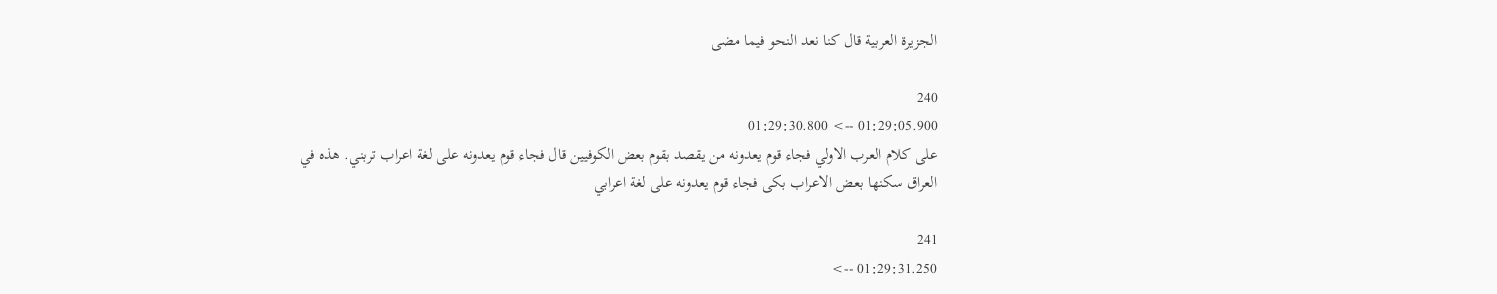الجزيرة العربية قال كنا نعد النحو فيما مضى

240
01:29:05.900 --> 01:29:30.800
على كلام العرب الاولي فجاء قوم يعدونه من يقصد بقوم بعض الكوفيين قال فجاء قوم يعدونه على لغة اعراب تربني. هذه في العراق سكنها بعض الاعراب بكى فجاء قوم يعدونه على لغة اعرابي

241
01:29:31.250 -->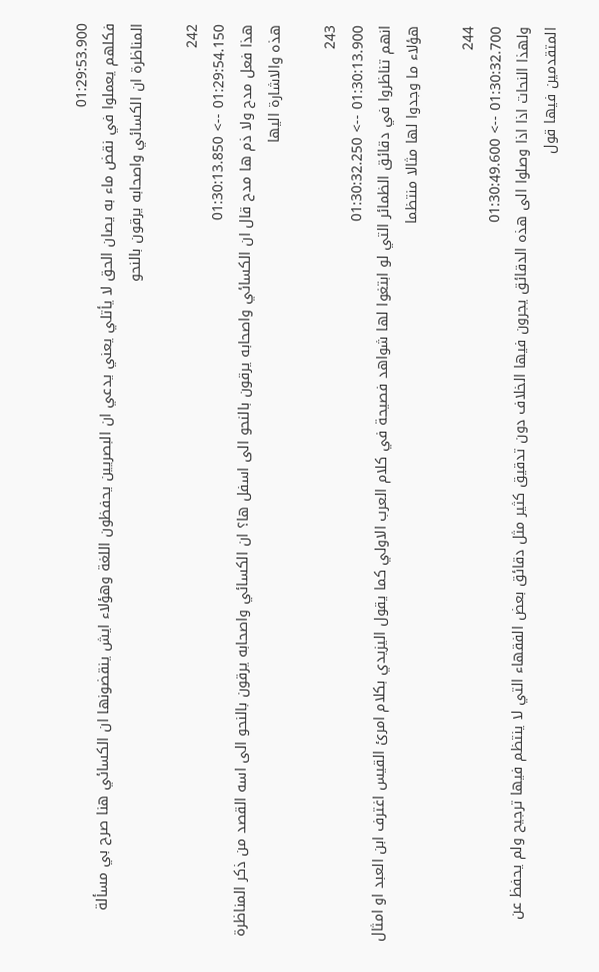01:29:53.900
فكلهم يعملوا في نقض ماء به يصان الحق لا يأتلي يعني يدعي ان البصريين يحفظون اللغة وهؤلاء ايش ينقضونها ان الكسائي هنا صرح بي مسألة المناظرة ان الكسائي واصحابه يرقون بالنحو

242
01:29:54.150 --> 01:30:13.850
هذا فعل مدح ولا ذم ها مدح قال ان الكسائي واصحابه يرقون بالنحو الى اسفل ها؟ ان الكسائي واصحابه يرقون بالنحو الى اسه القصد من ذكر المناظرة هذه والاشارة اليها

243
01:30:13.900 --> 01:30:32.250
انهم تناظروا في دقائق الظمائر التي لو ابتغوا لها شواهد فصيحة في كلام العرب الاولي كما يقول اليزيدي بكلام امرئ القيس اغترف ابن العبد او امثال هؤلاء ما وجدوا لها مثالا منتظما

244
01:30:32.700 --> 01:30:49.600
ولهذا النحات اذا اذا وصلوا الى هذه الدقائق يجرون فيها الخلاف دون تدقيق كثير مثل دقائق بعض الفقهاء التي لا ينتظم فيها ترجيح ولم يحفظ عن المتقدمين فيها قول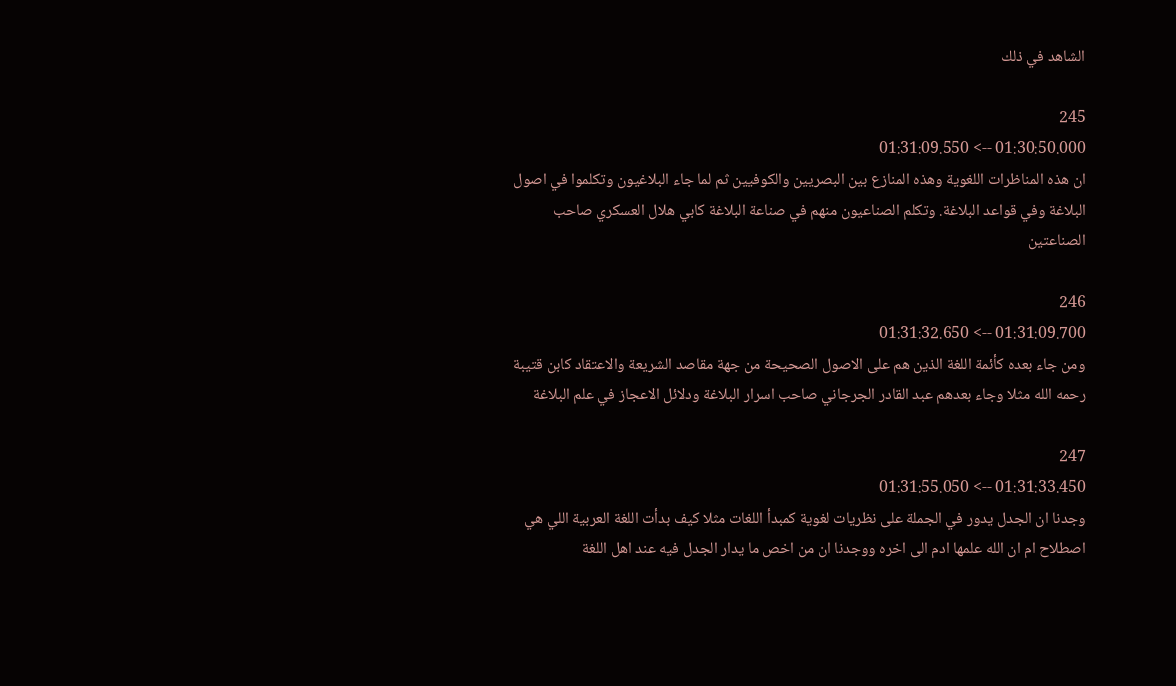الشاهد في ذلك

245
01:30:50.000 --> 01:31:09.550
ان هذه المناظرات اللغوية وهذه المنازع بين البصريين والكوفيين ثم لما جاء البلاغيون وتكلموا في اصول البلاغة وفي قواعد البلاغة. وتكلم الصناعيون منهم في صناعة البلاغة كابي هلال العسكري صاحب الصناعتين

246
01:31:09.700 --> 01:31:32.650
ومن جاء بعده كأئمة اللغة الذين هم على الاصول الصحيحة من جهة مقاصد الشريعة والاعتقاد كابن قتيبة رحمه الله مثلا وجاء بعدهم عبد القادر الجرجاني صاحب اسرار البلاغة ودلائل الاعجاز في علم البلاغة

247
01:31:33.450 --> 01:31:55.050
وجدنا ان الجدل يدور في الجملة على نظريات لغوية كمبدأ اللغات مثلا كيف بدأت اللغة العربية اللي هي اصطلاح ام ان الله علمها ادم الى اخره ووجدنا ان من اخص ما يدار الجدل فيه عند اهل اللغة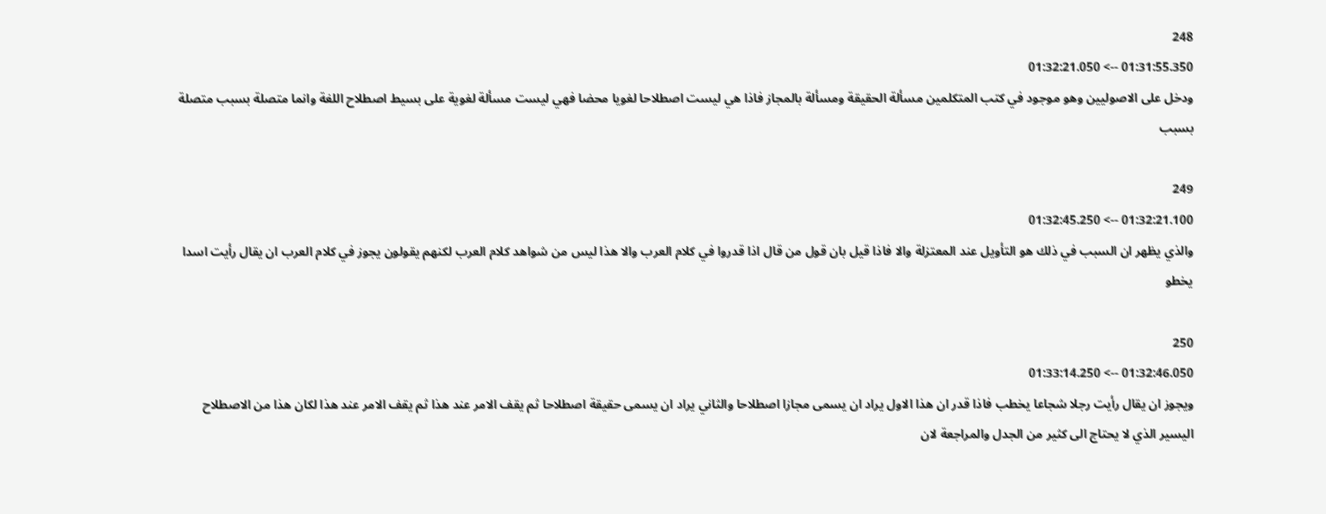248
01:31:55.350 --> 01:32:21.050
ودخل على الاصوليين وهو موجود في كتب المتكلمين مسألة الحقيقة ومسألة بالمجاز فاذا هي ليست اصطلاحا لغويا محضا فهي ليست مسألة لغوية على بسيط اصطلاح اللغة وانما متصلة بسبب متصلة بسبب

249
01:32:21.100 --> 01:32:45.250
والذي يظهر ان السبب في ذلك هو التأويل عند المعتزلة والا فاذا قيل بان قول من قال اذا قدروا في كلام العرب والا هذا ليس من شواهد كلام العرب لكنهم يقولون يجوز في كلام العرب ان يقال رأيت اسدا يخطو

250
01:32:46.050 --> 01:33:14.250
ويجوز ان يقال رأيت رجلا شجاعا يخطب فاذا قدر ان هذا الاول يراد ان يسمى مجازا اصطلاحا والثاني يراد ان يسمى حقيقة اصطلاحا ثم يقف الامر عند هذا ثم يقف الامر عند هذا لكان هذا من الاصطلاح اليسير الذي لا يحتاج الى كثير من الجدل والمراجعة لان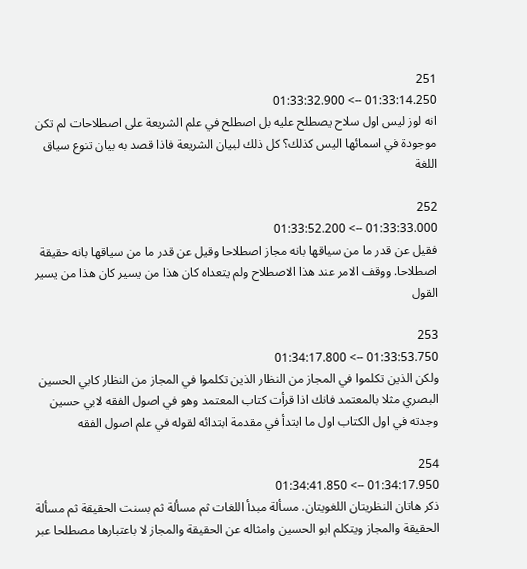251
01:33:14.250 --> 01:33:32.900
انه لوز ليس اول سلاح يصطلح عليه بل اصطلح في علم الشريعة على اصطلاحات لم تكن موجودة في اسمائها اليس كذلك؟ كل ذلك لبيان الشريعة فاذا قصد به بيان تنوع سياق اللغة

252
01:33:33.000 --> 01:33:52.200
فقيل عن قدر ما من سياقها بانه مجاز اصطلاحا وقيل عن قدر ما من سياقها بانه حقيقة اصطلاحا. ووقف الامر عند هذا الاصطلاح ولم يتعداه كان هذا من يسير كان هذا من يسير القول

253
01:33:53.750 --> 01:34:17.800
ولكن الذين تكلموا في المجاز من النظار الذين تكلموا في المجاز من النظار كابي الحسين البصري مثلا بالمعتمد فانك اذا قرأت كتاب المعتمد وهو في اصول الفقه لابي حسين وجدته في اول الكتاب اول ما ابتدأ في مقدمة ابتدائه لقوله في علم اصول الفقه

254
01:34:17.950 --> 01:34:41.850
ذكر هاتان النظريتان اللغويتان. مسألة مبدأ اللغات ثم مسألة ثم بسنت الحقيقة ثم مسألة الحقيقة والمجاز ويتكلم ابو الحسين وامثاله عن الحقيقة والمجاز لا باعتبارها مصطلحا عبر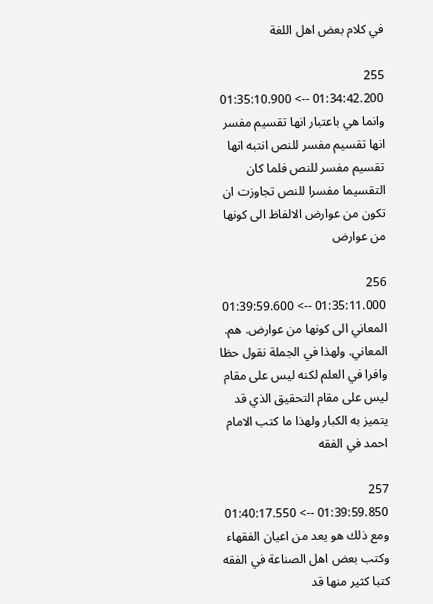في كلام بعض اهل اللغة

255
01:34:42.200 --> 01:35:10.900
وانما هي باعتبار انها تقسيم مفسر انها تقسيم مفسر للنص انتبه انها تقسيم مفسر للنص فلما كان التقسيما مفسرا للنص تجاوزت ان تكون من عوارض الالفاظ الى كونها من عوارض

256
01:35:11.000 --> 01:39:59.600
المعاني الى كونها من عوارض. هم. المعاني. ولهذا في الجملة نقول حظا وافرا في العلم لكنه ليس على مقام ليس على مقام التحقيق الذي قد يتميز به الكبار ولهذا ما كتب الامام احمد في الفقه

257
01:39:59.850 --> 01:40:17.550
ومع ذلك هو يعد من اعيان الفقهاء وكتب بعض اهل الصناعة في الفقه كتبا كثير منها قد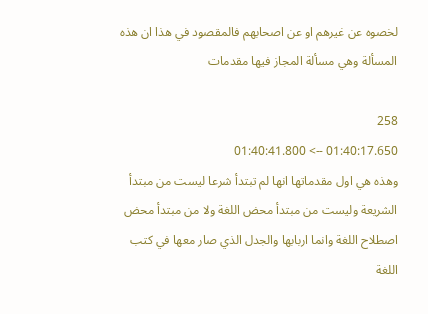لخصوه عن غيرهم او عن اصحابهم فالمقصود في هذا ان هذه المسألة وهي مسألة المجاز فيها مقدمات

258
01:40:17.650 --> 01:40:41.800
وهذه هي اول مقدماتها انها لم تبتدأ شرعا ليست من مبتدأ الشريعة وليست من مبتدأ محض اللغة ولا من مبتدأ محض اصطلاح اللغة وانما اربابها والجدل الذي صار معها في كتب اللغة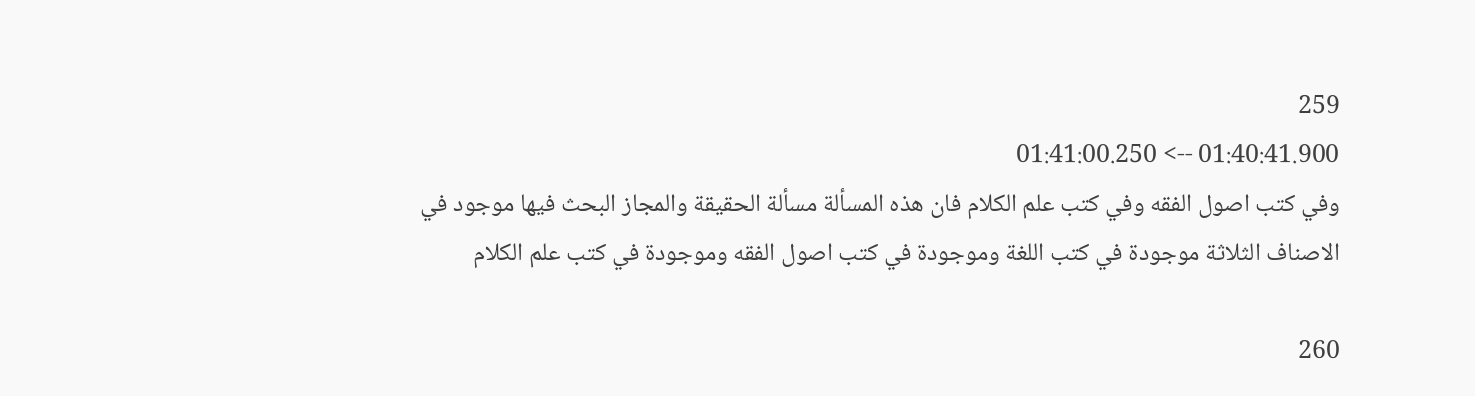259
01:40:41.900 --> 01:41:00.250
وفي كتب اصول الفقه وفي كتب علم الكلام فان هذه المسألة مسألة الحقيقة والمجاز البحث فيها موجود في الاصناف الثلاثة موجودة في كتب اللغة وموجودة في كتب اصول الفقه وموجودة في كتب علم الكلام

260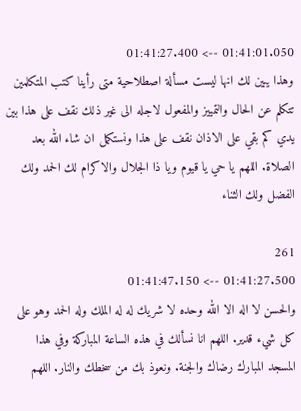01:41:01.050 --> 01:41:27.400
وهذا يبين لك انها ليست مسألة اصطلاحية متى رأينا كتب المتكلمين تتكلم عن الحال والتمييز والمفعول لاجله الى غير ذلك نقف على هذا بين يدي كم بقي على الاذان نقف على هذا ونستكمل ان شاء الله بعد الصلاة. اللهم يا حي يا قيوم ويا ذا الجلال والاكرام لك الحمد ولك الفضل ولك الثناء

261
01:41:27.500 --> 01:41:47.150
والحسن لا اله الا الله وحده لا شريك له له الملك وله الحمد وهو على كل شيء قدير. اللهم انا نسألك في هذه الساعة المباركة وفي هذا المسجد المبارك رضاك والجنة. ونعوذ بك من سخطك والنار. اللهم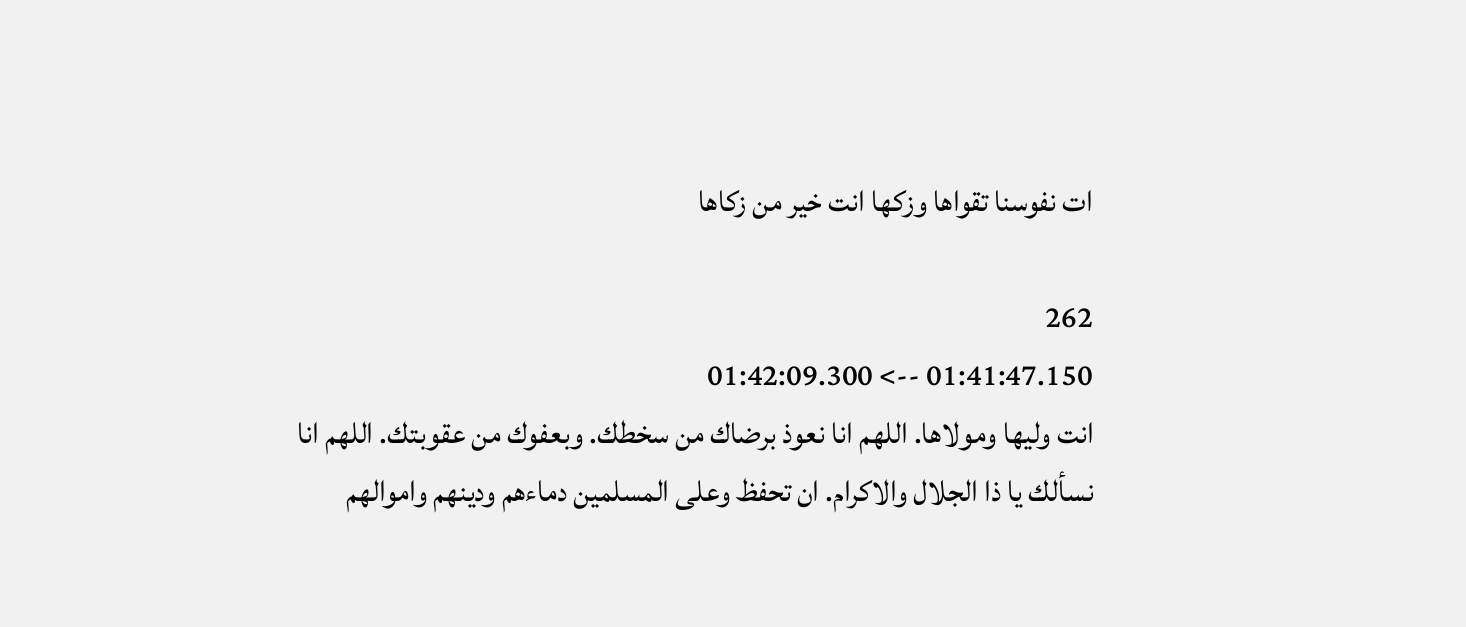ات نفوسنا تقواها وزكها انت خير من زكاها

262
01:41:47.150 --> 01:42:09.300
انت وليها ومولاها. اللهم انا نعوذ برضاك من سخطك. وبعفوك من عقوبتك. اللهم انا نسألك يا ذا الجلال والاكرام. ان تحفظ وعلى المسلمين دماءهم ودينهم واموالهم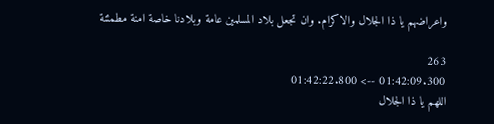واعراضهم يا ذا الجلال والاكرام. وان تجعل بلاد المسلمين عامة وبلادنا خاصة امنة مطمئنة

263
01:42:09.300 --> 01:42:22.800
اللهم يا ذا الجلال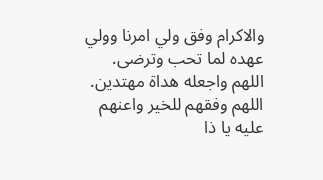والاكرام وفق ولي امرنا وولي عهده لما تحب وترضى. اللهم واجعله هداة مهتدين. اللهم وفقهم للخير واعنهم عليه يا ذا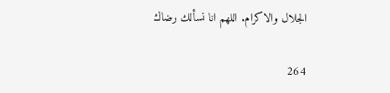الجلال والاكرام. اللهم انا نسألك رضاك

264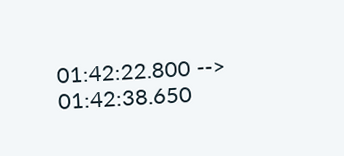01:42:22.800 --> 01:42:38.650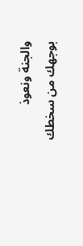والجنة ونعوذ بوجهك من سخطك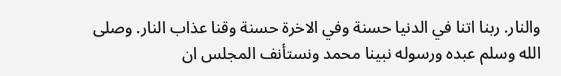والنار. ربنا اتنا في الدنيا حسنة وفي الاخرة حسنة وقنا عذاب النار. وصلى الله وسلم عبده ورسوله نبينا محمد ونستأنف المجلس ان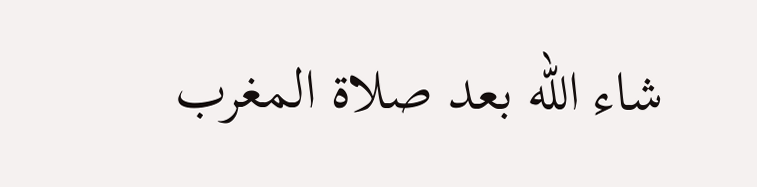شاء الله بعد صلاة المغرب